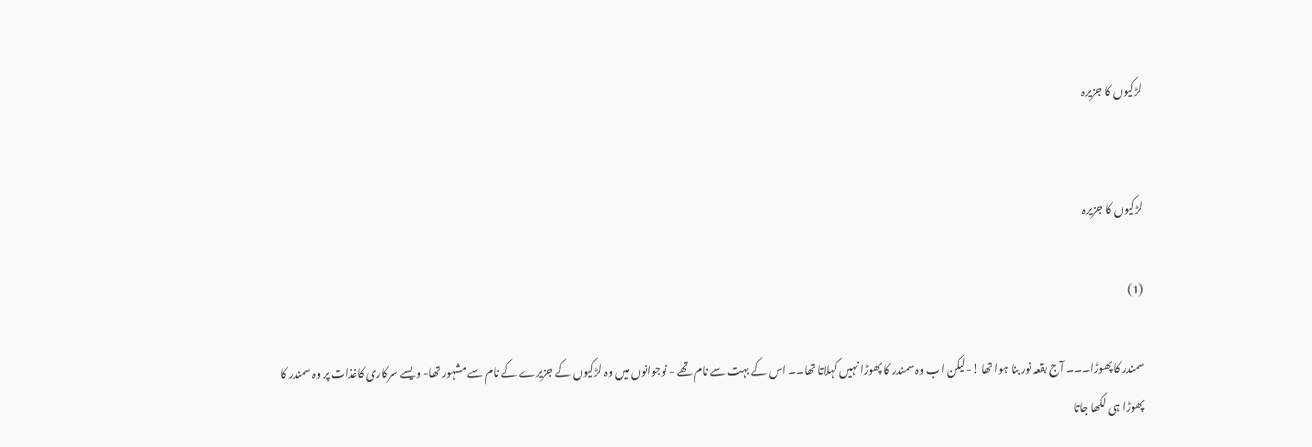لڑکیوں کا جزیرہ


لڑکیوں کا جزیرہ

(1)

سمندر کا پھوڑا۔۔۔ آج بقعہ نور بنا ہوا تھا !-لیکن اب وہ سمندر کا پھوڑا نہیں کہلاتا تھا۔۔ اس کے بہت سے نام تھے - نوجوانوں میں وہ لڑکیوں کے جزیرے کے نام سے مشہور تھا- ویسے سرکاری کاغذات پر وہ سمندر کا پھوڑا ہی لکھا جاتا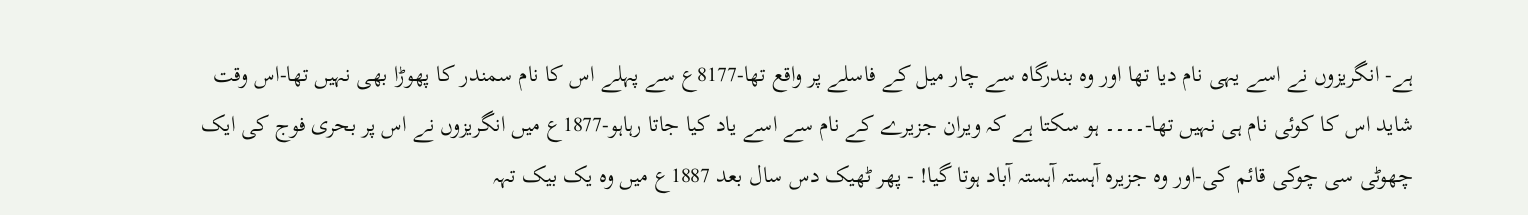ہے- انگریزوں نے اسے یہی نام دیا تھا اور وہ بندرگاہ سے چار میل کے فاسلے پر واقع تھا-8177ع سے پہلے اس کا نام سمندر کا پھوڑا بھی نہیں تھا-اس وقت شاید اس کا کوئی نام ہی نہیں تھا-۔۔۔۔ ہو سکتا ہے کہ ویران جزیرے کے نام سے اسے یاد کیا جاتا رہاہو-1877ع میں انگریزوں نے اس پر بحری فوج کی ایک چھوٹی سی چوکی قائم کی-اور وہ جزیرہ آہستہ آہستہ آباد ہوتا گیا! - پھر ٹھیک دس سال بعد 1887ع میں وہ یک بیک تہہ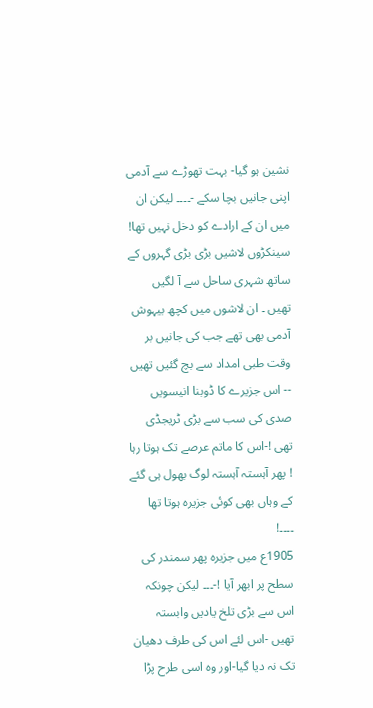نشین ہو گیا- بہت تھوڑے سے آدمی اپنی جانیں بچا سکے -۔۔۔۔ لیکن ان میں ان کے ارادے کو دخل نہیں تھا! سینکڑوں لاشیں بڑی بڑی گہروں کے ساتھ شہری ساحل سے آ لگیں تھیں ۔ ان لاشوں میں کچھ بیہوش آدمی بھی تھے جب کی جانیں بر وقت طبی امداد سے بچ گئیں تھیں -- اس جزیرے کا ڈوبنا انیسویں صدی کی سب سے بڑی ٹریجڈی تھی !-اس کا ماتم عرصے تک ہوتا رہا ! پھر آہستہ آہستہ لوگ بھول ہی گئے کے وہاں بھی کوئی جزیرہ ہوتا تھا ۔۔۔۔!
1905ع میں جزیرہ پھر سمندر کی سطح پر ابھر آیا !-۔۔۔ لیکن چونکہ اس سے بڑی تلخ یادیں وابستہ تھیں -اس لئے اس کی طرف دھیان تک نہ دیا گیا-اور وہ اسی طرح پڑا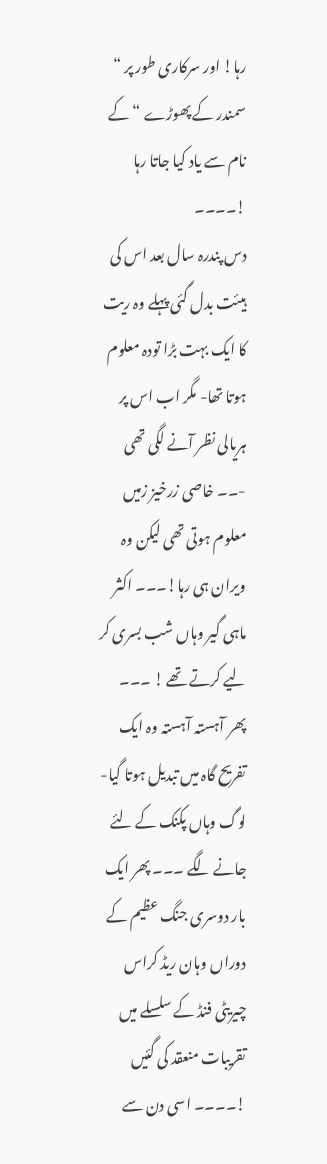رہا! اور سرکاری طور پر “ سمندر کے پھوڑے “ کے نام سے یاد کیا جاتا رہا !۔۔۔۔
دس پندرہ سال بعد اس کی ہیئت بدل گئی پہلے وہ ریت کا ایک بہت بڑا تودہ معلوم ہوتا تھا- مگر اب اس پر ہریالی نظر آنے لگی تھی -۔۔ خاصی زرخیز زمیں معلوم ہوتی تھی لیکن وہ ویران ہی رہا!۔۔۔ اکثر ماہی گیر وہاں شب بسری کر لیے کرتے تھے ! ۔۔۔
پھر آہستہ آہستہ وہ ایک تفریح گاہ میں تبدیل ہوتا گیا- لوگ وہاں پکنک کے لئے جانے لگے ۔۔۔ پھر ایک بار دوسری جنگ عظیم کے دوراں وہان ریڈ کراس چیریٹی فنڈ کے سلسلے میں تقریبات منعقد کی گئیں !۔۔۔۔ اسی دن سے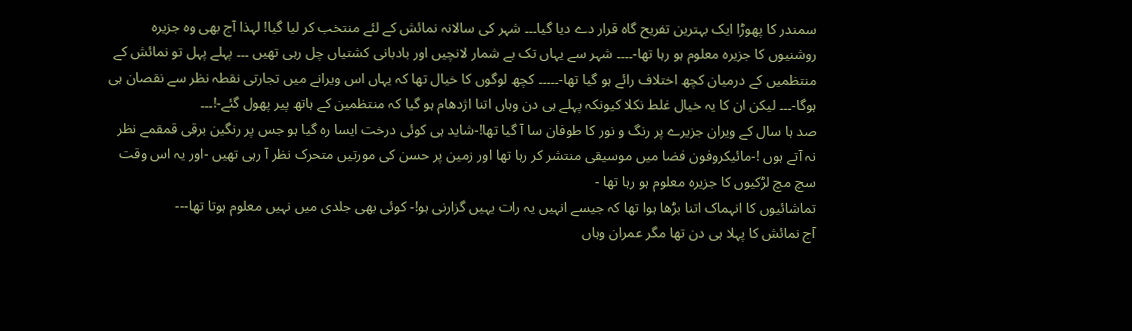سمندر کا پھوڑا ایک بہترین تفریح گاہ قرار دے دیا گیا۔۔۔ شہر کی سالانہ نمائش کے لئے منتخب کر لیا گیا! لہذا آج بھی وہ جزیرہ روشنیوں کا جزیرہ معلوم ہو رہا تھا-۔۔۔۔ شہر سے یہاں تک بے شمار لانچیں اور بادبانی کشتیاں چل رہی تھیں ۔۔۔ پہلے پہل تو نمائش کے منتظمیں کے درمیان کچھ اختلاف رائے ہو گیا تھا-۔۔۔۔۔ کچھ لوگوں کا خیال تھا کہ یہاں اس ویرانے میں تجارتی نقطہ نظر سے نقصان ہی ہوگا-۔۔۔ لیکن ان کا یہ خیال غلط نکلا کیونکہ پہلے ہی دن وہاں اتنا اژدھام ہو گیا کہ منتظمین کے ہاتھ پیر پھول گئے-!۔۔۔
صد ہا سال کے ویران جزیرے پر رنگ و نور کا طوفان سا آ گیا تھا!-شاید ہی کوئی درخت ایسا رہ گیا ہو جس پر رنگین برقی قمقمے نظر نہ آتے ہوں !-مائیکروفون فضا میں موسیقی منتشر کر رہا تھا اور زمین پر حسن کی مورتیں متحرک نظر آ رہی تھیں -اور یہ اس وقت سچ مچ لڑکیوں کا جزیرہ معلوم ہو رہا تھا -
تماشائیوں کا انہماک اتنا بڑھا ہوا تھا کہ جیسے انہیں یہ رات یہیں گزارنی ہو!- کوئی بھی جلدی میں نہیں معلوم ہوتا تھا---
آج نمائش کا پہلا ہی دن تھا مگر عمران وہاں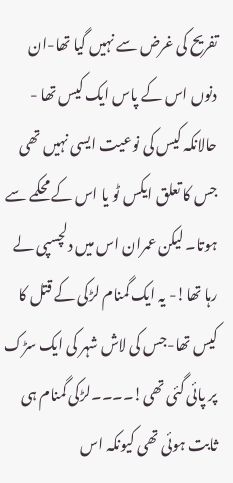تفریح کی غرض سے نہیں گیا تھا-ان دنوں اس کے پاس ایک کیس تھا - حالانکہ کیس کی نوعیت ایسی نہیں تھی جس کا تعلق ایکس ٹو یا اس کے محکمے سے ہوتا۔ لیکن عمران اس میں دلچسپی لے رہا تھا!- یہ ایک گمنام لڑکی کے قتل کا کیس تھا-جس کی لاش شہر کی ایک سڑک پر پائی گئی تھی!۔۔۔۔لڑکی گمنام ہی ثابت ہوئی تھی کیونکہ اس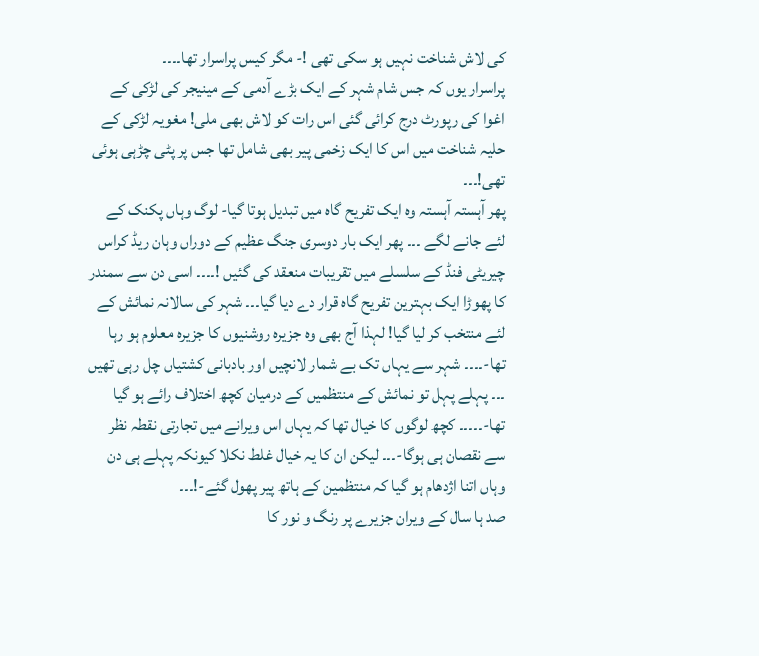کی لاش شناخت نہیں ہو سکی تھی !- مگر کیس پراسرار تھا۔۔۔۔
پراسرار یوں کہ جس شام شہر کے ایک بڑے آدمی کے مینیجر کی لڑکی کے اغوا کی رپورٹ درج کرائی گئی اس رات کو لاش بھی ملی! مغویہ لڑکی کے حلیہ شناخت میں اس کا ایک زخمی پیر بھی شامل تھا جس پر پٹی چڑہی ہوئی تھی!۔۔۔
پھر آہستہ آہستہ وہ ایک تفریح گاہ میں تبدیل ہوتا گیا- لوگ وہاں پکنک کے لئے جانے لگے ۔۔۔ پھر ایک بار دوسری جنگ عظیم کے دوراں وہان ریڈ کراس چیریٹی فنڈ کے سلسلے میں تقریبات منعقد کی گئیں !۔۔۔۔ اسی دن سے سمندر کا پھوڑا ایک بہترین تفریح گاہ قرار دے دیا گیا۔۔۔ شہر کی سالانہ نمائش کے لئے منتخب کر لیا گیا! لہذا آج بھی وہ جزیرہ روشنیوں کا جزیرہ معلوم ہو رہا تھا-۔۔۔۔ شہر سے یہاں تک بے شمار لانچیں اور بادبانی کشتیاں چل رہی تھیں ۔۔۔ پہلے پہل تو نمائش کے منتظمیں کے درمیان کچھ اختلاف رائے ہو گیا تھا-۔۔۔۔۔ کچھ لوگوں کا خیال تھا کہ یہاں اس ویرانے میں تجارتی نقطہ نظر سے نقصان ہی ہوگا-۔۔۔ لیکن ان کا یہ خیال غلط نکلا کیونکہ پہلے ہی دن وہاں اتنا اژدھام ہو گیا کہ منتظمین کے ہاتھ پیر پھول گئے-!۔۔۔
صد ہا سال کے ویران جزیرے پر رنگ و نور کا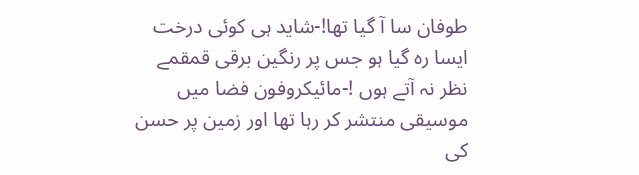طوفان سا آ گیا تھا!-شاید ہی کوئی درخت ایسا رہ گیا ہو جس پر رنگین برقی قمقمے نظر نہ آتے ہوں !-مائیکروفون فضا میں موسیقی منتشر کر رہا تھا اور زمین پر حسن کی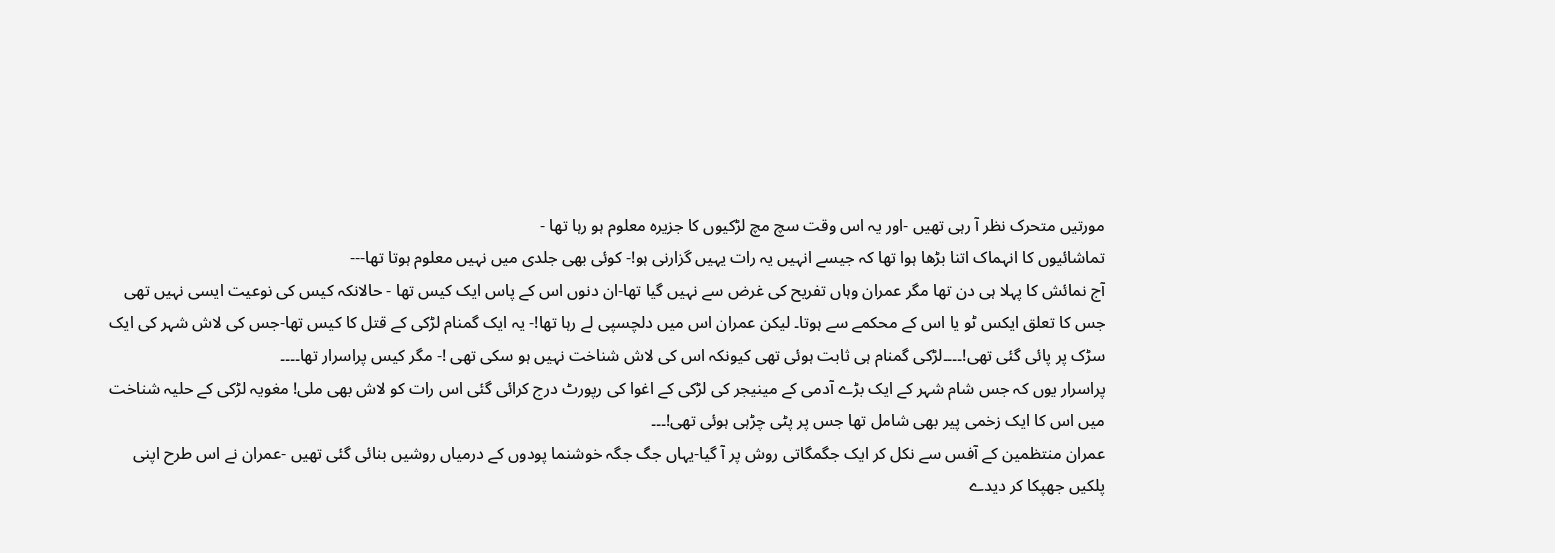مورتیں متحرک نظر آ رہی تھیں -اور یہ اس وقت سچ مچ لڑکیوں کا جزیرہ معلوم ہو رہا تھا -
تماشائیوں کا انہماک اتنا بڑھا ہوا تھا کہ جیسے انہیں یہ رات یہیں گزارنی ہو!- کوئی بھی جلدی میں نہیں معلوم ہوتا تھا---
آج نمائش کا پہلا ہی دن تھا مگر عمران وہاں تفریح کی غرض سے نہیں گیا تھا-ان دنوں اس کے پاس ایک کیس تھا - حالانکہ کیس کی نوعیت ایسی نہیں تھی جس کا تعلق ایکس ٹو یا اس کے محکمے سے ہوتا۔ لیکن عمران اس میں دلچسپی لے رہا تھا!- یہ ایک گمنام لڑکی کے قتل کا کیس تھا-جس کی لاش شہر کی ایک سڑک پر پائی گئی تھی!۔۔۔۔لڑکی گمنام ہی ثابت ہوئی تھی کیونکہ اس کی لاش شناخت نہیں ہو سکی تھی !- مگر کیس پراسرار تھا۔۔۔۔
پراسرار یوں کہ جس شام شہر کے ایک بڑے آدمی کے مینیجر کی لڑکی کے اغوا کی رپورٹ درج کرائی گئی اس رات کو لاش بھی ملی! مغویہ لڑکی کے حلیہ شناخت میں اس کا ایک زخمی پیر بھی شامل تھا جس پر پٹی چڑہی ہوئی تھی!۔۔۔
عمران منتظمین کے آفس سے نکل کر ایک جگمگاتی روش پر آ گیا-یہاں جگ جگہ خوشنما پودوں کے درمیاں روشیں بنائی گئی تھیں -عمران نے اس طرح اپنی پلکیں جھپکا کر دیدے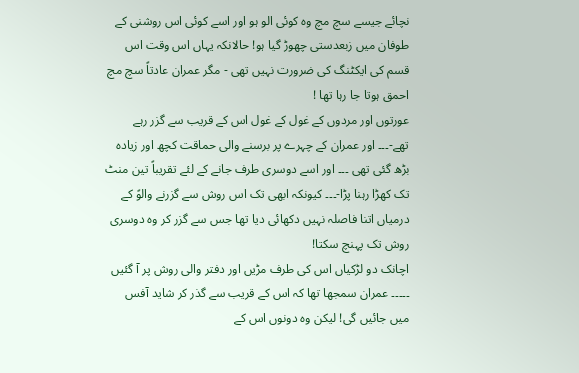نچائے جیسے سچ مچ وہ کوئی الو ہو اور اسے کوئی اس روشنی کے طوفان میں زبعدستی چھوڑ گیا ہو! حالانکہ یہاں اس وقت اس قسم کی ایکٹنگ کی ضرورت نہیں تھی - مگر عمران عادتاً سچ مچ احمق ہوتا جا رہا تھا !
عورتوں اور مردوں کے غول کے غول اس کے قریب سے گزر رہے تھے-۔۔۔ اور عمران کے چہرے پر برسنے والی حماقت کچھ اور زیادہ بڑھ گئی تھی ۔۔۔ اور اسے دوسری طرف جانے کے لئے تقریباً تین منٹ تک کھڑا رہنا پڑا-۔۔۔ کیونکہ ابھی تک اس روش سے گزرنے والوً کے درمیاں اتنا فاصلہ نہیں دکھائی دیا تھا جس سے گزر کر وہ دوسری روش تک پہنچ سکتا!
اچانک دو لڑکیاں اس کی طرف مڑیں اور دفتر والی روش پر آ گئیں ۔۔۔۔۔ عمران سمجھا تھا کہ اس کے قریب سے گذر کر شاید آفس میں جائیں گی! لیکن وہ دونوں اس کے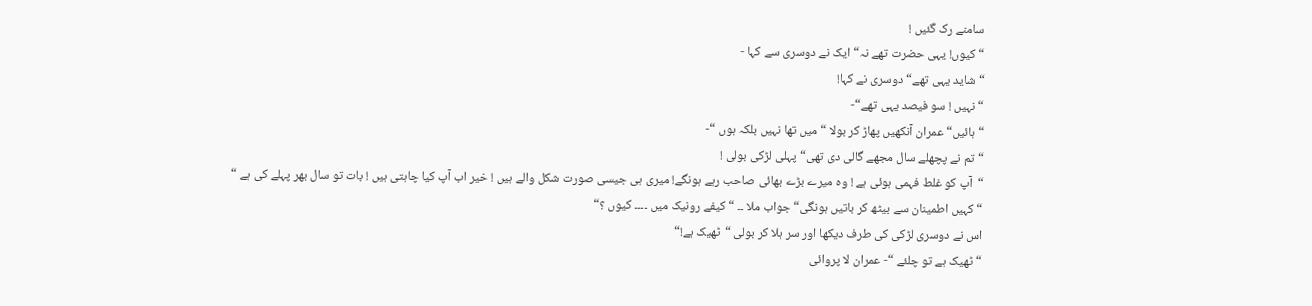سامنے رک گئیں !
“کیوں! یہی حضرت تھے نہ“ ایک نے دوسری سے کہا -
“شاید یہی تھے“ دوسری نے کہا!
“ نہیں ! سو فیصد یہی تھے“-
“ہائیں“ عمران آنکھیں پھاڑ کر بولا “ میں تھا نہیں بلکہ ہوں “-
“ تم نے پچھلے سال مجھے گالی دی تھی“ پہلی لڑکی بولی !
“آپ کو غلط فہمی ہوئی ہے ! وہ میرے بڑے بھائی صاحب رہے ہونگے! میری ہی جیسی صورت شکل والے ہیں ! خیر اب آپ کیا چاہتی ہیں ! بات تو سال بھر پہلے کی ہے “
“ کہیں اطمینان سے بیٹھ کر باتیں ہونگی“ جواب ملا ۔۔ “ کیفے رونیک میں ۔۔۔۔ کیوں ؟“
اس نے دوسری لڑکی کی طرف دیکھا اور سر ہلا کر بولی “ٹھیک ہے!“
“ ٹھیک ہے تو چلئے “- عمران لا پروائی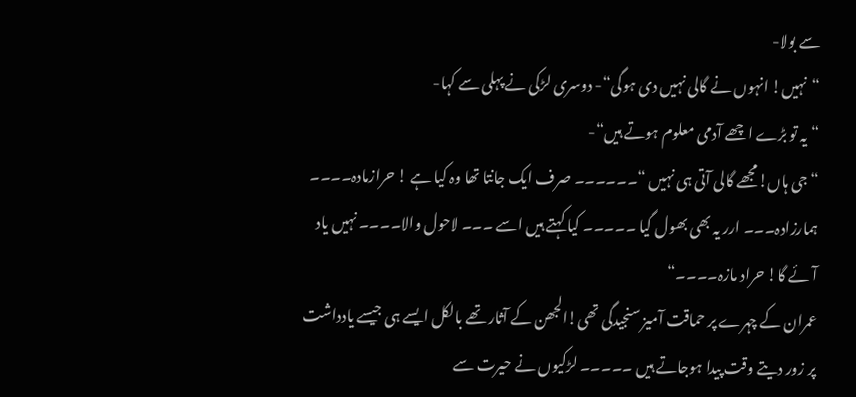سے بولا-
“نہیں! انہوں نے گالی نہیں دی ہوگی“- دوسری لڑکی نے پہلی سے کہا-
“ یہ تو بڑے اچھے آدمی معلوم ہوتے ہیں“-
“جی ہاں!مجھے گالی آتی ہی نہیں “۔۔۔۔۔۔ صرف ایک جانتا تھا وہ کیا ہے ! حرازمادہ۔۔۔۔ ہمارزادہ۔۔۔ ارر یہ بھی بھول گیا ۔۔۔۔۔ کیا کہتے ہیں اسے ۔۔۔ لاحول والا۔۔۔۔ نہیں یاد آئے گا! حراد مازہ۔۔۔۔“
عمران کے چہرے پر حماقت آمیز سنجیدگی تھی!الجھن کے آثار تھے بالکل ایسے ہی جیسے یادداشت پر زور دیتے وقت پیدا ہوجاتے ہیں ۔۔۔۔۔ لڑکیوں نے حیرت سے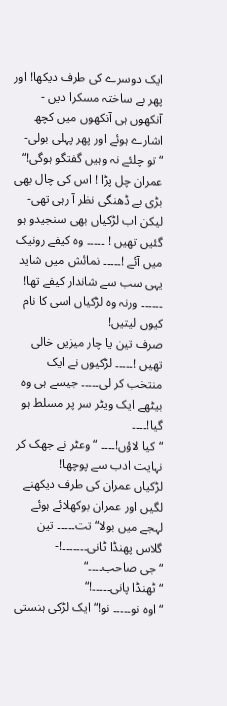ایک دوسرے کی طرف دیکھا! اور پھر بے ساختہ مسکرا دیں - آنکھوں ہی آنکھوں میں کچھ اشارے ہوئے اور پھر پہلی بولی-
“تو چلئے نہ وہیں گفتگو ہوگی!“
عمران چل پڑا ! اس کی چال بھی بڑی بے ڈھنگی نظر آ رہی تھی- لیکن اب لڑکیاں بھی سنجیدو ہو گئیں تھیں ! ۔۔۔۔۔ وہ کیفے رونیک میں آئے !۔۔۔۔۔ نمائش میں شاید یہی سب سے شاندار کیفے تھا! ۔۔۔۔۔۔ ورنہ وہ لڑکیاں اسی کا نام کیوں لیتیں!
صرف تین یا چار میزیں خالی تھیں !۔۔۔۔۔ لڑکیوں نے ایک منتخب کر لی۔۔۔۔۔ جیسے ہی وہ بیٹھے ایک ویٹر سر پر مسلط ہو گیا!۔۔۔۔
“کیا لاؤں!۔۔۔۔ “ وعٹر نے جھک کر نہایت ادب سے پوچھا!
لڑکیاں عمران کی طرف دیکھنے لگیں اور عمران بوکھلائے ہوئے لہجے میں بولا“ تت۔۔۔۔۔ تین گلاس پھنڈا ٹانی۔۔۔۔۔۔۔!-
“ جی صاحب۔۔۔۔“
“ ٹھنڈا پانی۔۔۔۔۔!“
“ اوہ نو۔۔۔۔۔ نو!“ ایک لڑکی ہنستی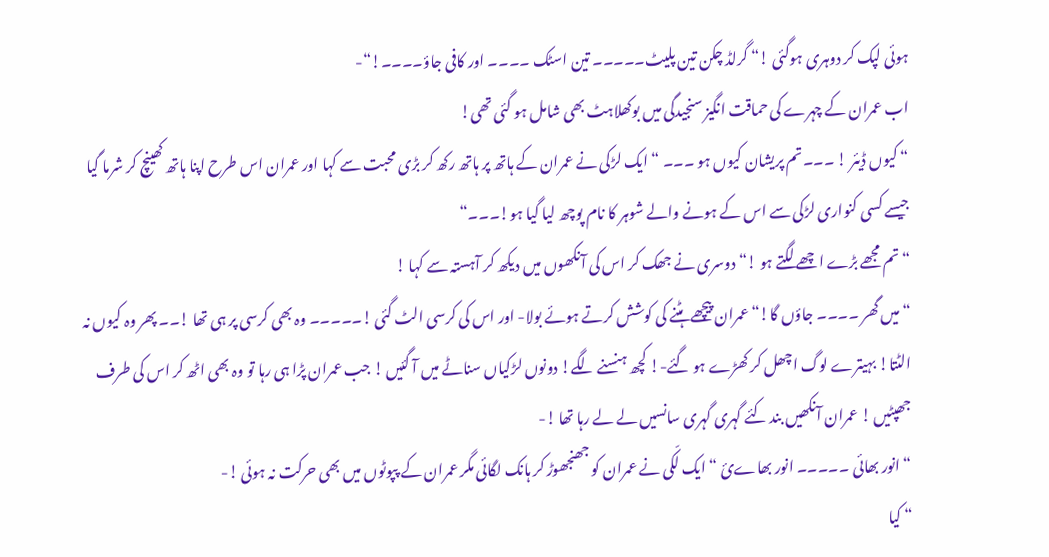ہوئی لپک کر دوہری ہوگئی !“ گرلڈ چکن تین پلیٹ۔۔۔۔۔ تین اسٹک ۔۔۔۔ اور کافی جاؤ۔۔۔۔!“-
اب عمران کے چہرے کی حماقت انگیز سنجیدگی میں بوکھلاہٹ بھی شامل ہو گئی تھی!
“ کیوں ڈیئر ! ۔۔۔تم پریشان کیوں ہو ۔۔۔ “ ایک لڑکی نے عمران کے ہاتھ پر ہاتھ رکھ کر بڑی محبت سے کہا اور عمران اس طرح اپنا ہاتھ کھینچ کر شرما گیا جیسے کسی کنواری لڑکی سے اس کے ہونے والے شوہر کا نام پوچھ لیا گیا ہو!۔۔۔“
“ تم مجھے بڑے اچھے لگتے ہو !“ دوسری نے جھک کر اس کی آنکھوں میں دیکھ کر آہستہ سے کہا !
“ میں گھر ۔۔۔۔ جاؤں گا!“ عمران پیچھے ہٹنے کی کوشش کرتے ہوئے بولا- اور اس کی کرسی الٹ گئی !۔۔۔۔۔ وہ بھی کرسی پر ہی تھا !۔۔ پھر وہ کیوں نہ الٹتا! بہیترے لوگ اچھل کر کھڑے ہو گئے-! کچھ ہنسنے لگے! دونوں لڑکیاں سناٹے میں آ گئیں ! جب عمران پڑا ہی رہا تو وہ بھی اٹھ کر اس کی طرف جھپٹیں ! عمران آنکھیں بند کئے گہری گہری سانسیں لے لے رہا تھا !-
“ انور بھائی ۔۔۔۔۔ انور بھاےئ “ ایک لّکی نے عمران کو جھنجھوڑ کر ہانک لگائی مگر عمران کے پپوٹوں میں بھی حرکت نہ ہوئی !-
“ کیا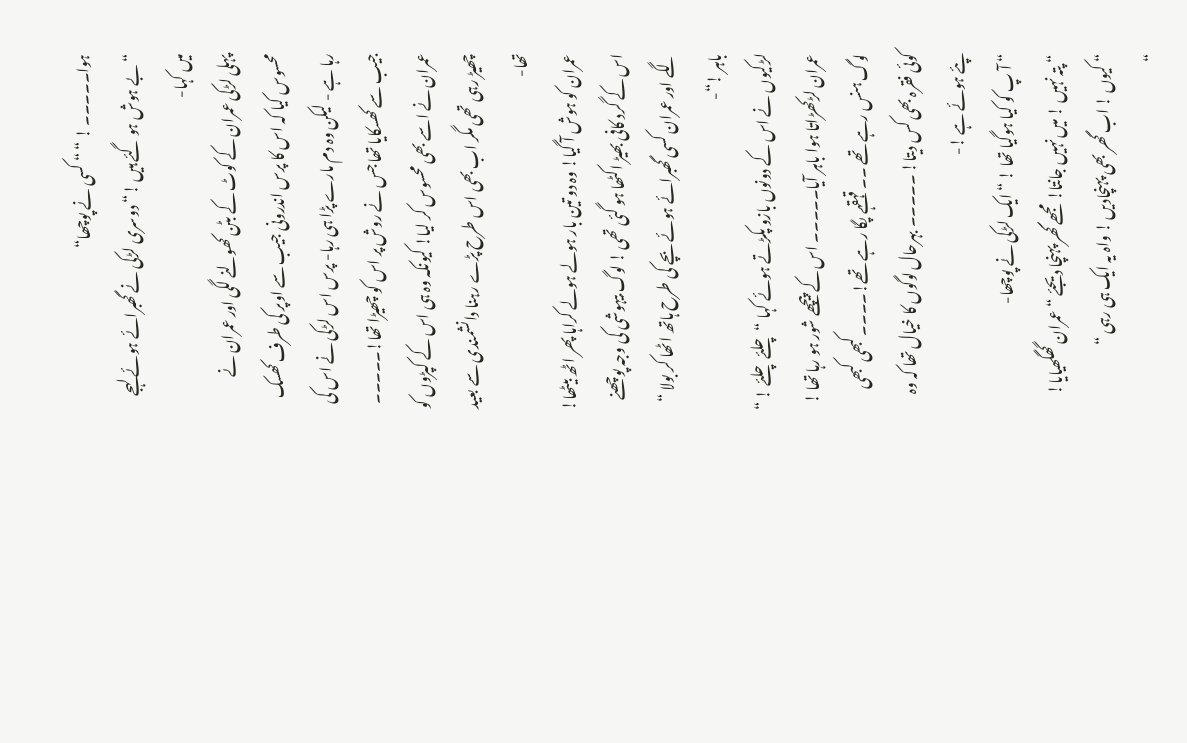ہوا۔۔۔۔۔ ! “ “ کسی نے پوچھا“
“ بے ہوش ہو گئے ہیں !“ دوسری لڑکی نے گھبرائے ہوئے لہجے میں کہا-
پہلی لڑکی عمران کے کوٹ کے بٹن کھولنے لگی اور عمران نے محسوس کیا کہ اس کا پرس اندرونی جیب سے اوپر کی طرف کھسک رہا ہے - لیکن وہ دم مارے پڑا ہی رہا- پرس اس لڑکی نے اس کی جیب سے کھسکایا تھا جس نے روش پر اس کو چھیڑا تھا!۔۔۔۔۔ عمران نے اسے بھی محسوس کر لیا! کیونکہ وہ ہی اس کے کپڑوں کو چھیڑ رہی تھی مگر اب بھی اس طرح پڑے رہنا دانشمندی سے بعید تھا-
عمران کو ہوش آ گیا! وہ دو تین بار ہولے ہولے کراہا پھر اٹھ بیٹھا! اس کے گرد کافی بھیڑ اکٹھا ہو گئی تھی ! لوگ بیہوشی کی وجہ پوچھنے لگے اور عمران کسی گھبرائے ہوئے بچے کی طرح ہاتھ اٹھا کر بولا “ باہر !“-
لڑکیوں نے اس کے دونوں بازو پکڑتے ہوئے کہا “ چلئے چلئے ! “ عمران لڑکھڑاتا ہوا باہر آیا۔۔۔۔۔ اس کے پیچھے شور ہو رہا تھا ! لوگ ہنس رہے تھے ۔۔ قہقہے پگا رہے تھے!۔۔۔۔ کبھی کبھی کوئی فقرہ بھی کس دیتا! ۔۔۔۔۔ بہرحال لوگوں کا خیال تھا کہ وہ پئے ہوئے ہے !-
“ آ پ کو کیا ہوگیا تھا ! “ ایک لڑکی نے پوچھا-
“ پتہ نہیں ! میں‌ نہیں جانتا! مجھے گھر پہنچا دیجئے “ عمران گھگھیایا!
“ کیوں ! اب گھر بھی پہنچادیں ! واہ یہ ایک ہی رہی “
“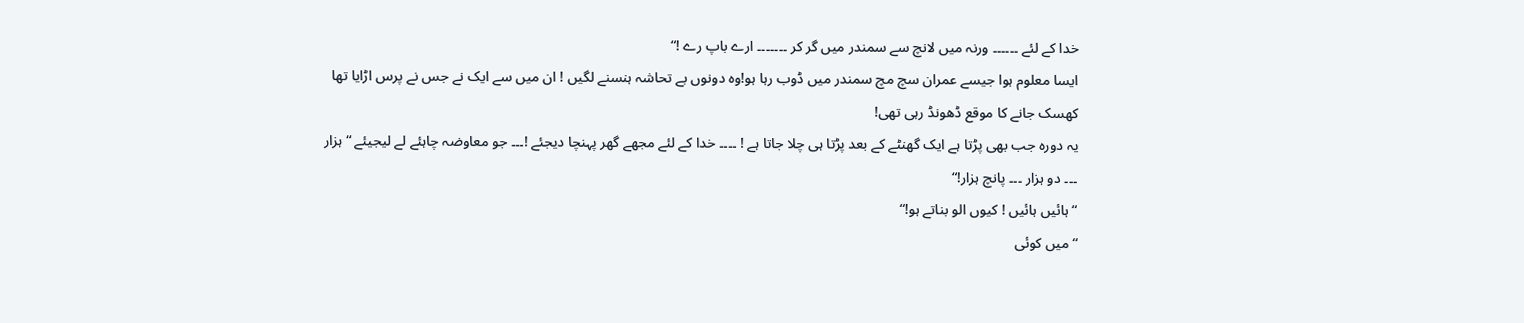خدا کے لئے ۔۔۔۔۔۔ ورنہ میں لانچ سے سمندر میں گر کر ۔۔۔۔۔۔۔ ارے باپ رے !“
ایسا معلوم ہوا جیسے عمران سچ مچ سمندر میں ڈوب رہا ہو!وہ دونوں بے تحاشہ ہنسنے لگیں ! ان میں سے ایک نے جس نے پرس اڑایا تھا کھسک جانے کا موقع ڈھونڈ رہی تھی!
یہ دورہ جب بھی پڑتا ہے ایک گھنٹے کے بعد پڑتا ہی چلا جاتا ہے ! ۔۔۔۔ خدا کے لئے مجھے گھر پہنچا دیجئے !۔۔۔ جو معاوضہ چاہئے لے لیجیئے “ ہزار ۔۔۔ دو ہزار ۔۔۔ پانچ ہزار!“
“ ہائیں ہائیں ! کیوں الو بناتے ہو!“
“ میں کوئی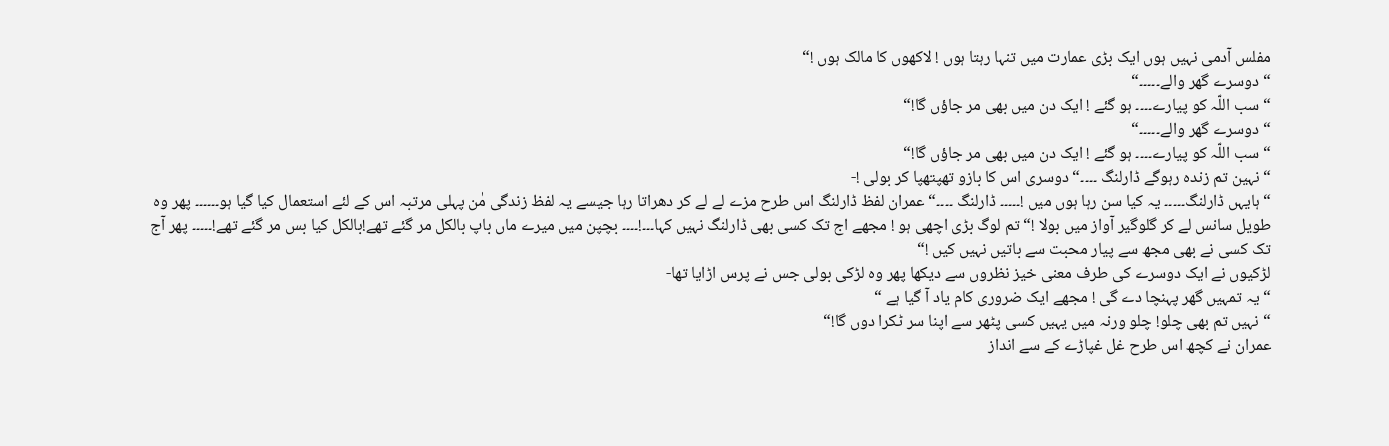مفلس آدمی نہیں ہوں ایک بڑی عمارت میں تنہا رہتا ہوں ! لاکھوں کا مالک ہوں !“
“ دوسرے گھر والے۔۔۔۔۔“
“ سب اللّہ کو پیارے۔۔۔۔ ہو گئے ! ایک دن میں بھی مر جاؤں گا!“
“ دوسرے گھر والے۔۔۔۔۔“
“ سب اللّہ کو پیارے۔۔۔۔ ہو گئے ! ایک دن میں بھی مر جاؤں گا!“
“ نہین تم زندہ رہوگے ڈارلنگ ۔۔۔۔“ دوسری اس کا بازو تھپتھپا کر بولی !-
“ہایہں ڈارلنگ۔۔۔۔۔ یہ کیا سن رہا ہوں میں !۔۔۔۔۔ ڈارلنگ ۔۔۔۔“ عمران لفظ ڈارلنگ اس طرح مزے لے لے کر دھراتا رہا جیسے یہ لفظ زندگی مٰن پہلی مرتبہ اس کے لئے استعمال کیا گیا ہو۔۔۔۔۔۔ پھر وہ طویل سانس لے کر گلوگیر آواز میں بولا !“ تم لوگ بڑی اچھی ہو ! مجھے اج تک کسی بھی ڈارلنگ نہیں کہا۔۔۔!۔۔۔۔ بچپن میں میرے ماں باپ بالکل مر گئے تھے!بالکل کیا بس مر گئے تھے!۔۔۔۔۔ پھر آج تک کسی نے بھی مجھ سے پیار محبت سے باتیں نہیں کیں !“
لڑکیوں نے ایک دوسرے کی طرف معنی خیز نظروں سے دیکھا پھر وہ لڑکی بولی جس نے پرس اڑایا تھا-
“ یہ تمہیں گھر پہنچا دے گی ! مجھے ایک ضروری کام یاد آ گیا ہے “
“ نہیں تم بھی چلو! چلو ورنہ میں یہیں کسی پٹھر سے اپنا سر ٹکرا دوں گا!“
عمران نے کچھ اس طرح غل غپاڑے کے سے انداز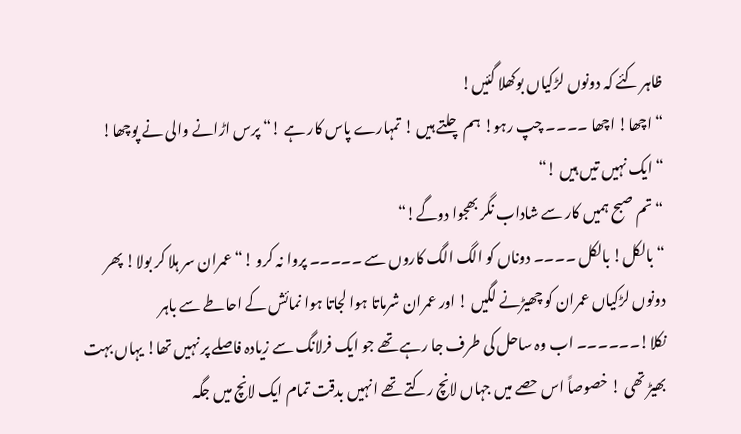ظاہر کئے کہ دونوں لڑکیاں بوکھلا گئیں!
“ اچھا! اچھا ۔۔۔۔ چپ رہو! ہم چلتے ہیں ! تمہارے پاس کار ہے !“ پرس اڑانے والی نے پوچھا!
“ ایک نہیں تیں ہیں !“
“ تم صبح ہمیں کار سے شاداب نگر بھجوا دوگے!“
“بالکل! بالکل ۔۔۔۔ دوناں کو الگ الگ کاروں سے ۔۔۔۔۔ پروا نہ کرو !“ عمران سر ہلا کر بولا! پھر دونوں لڑکیاں عمران کو چھیڑنے لگیں ! اور عمران شرماتا ہوا لجاتا ہوا نمائش کے احاطے سے باہر نکلا!۔۔۔۔۔۔ اب وہ ساحل کی طرف جا رہے تھے جو ایک فرلانگ سے زیادہ فاصلے پر نہیں تھا! یہاں بہت بھیڑ تھی ! خصوصاً اس حصے میں جہاں لانچ رکتے تھے انہیں بدقت تمام ایک لانچ میں جگہ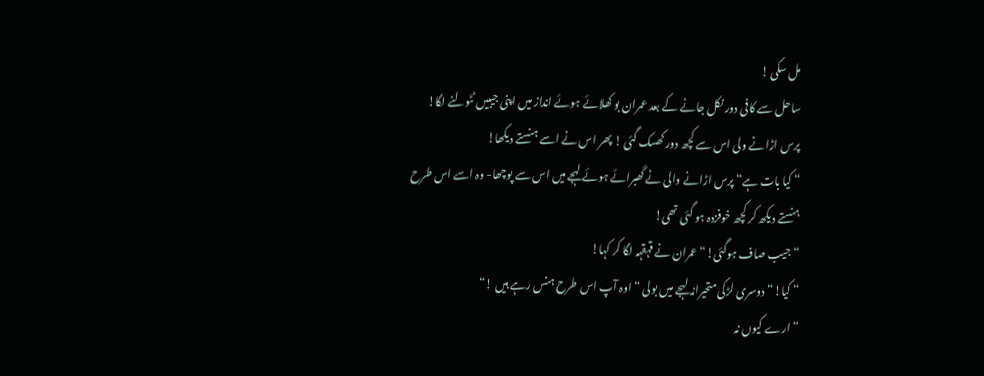مل سکی !
ساحل سے کافی دور نکل جانے کے بعد عمران بو کھلائے ہوئے انداز میں اپنی جیبیں ٹٹولنے لگا! پرس اڑانے ولی اس سے کچھ دور کھسک گئی ! پھر اس نے اسے ہنستے دیکھا!
“ کیا بات ہے“ پرس اڑانے والی نے گھبرائے ہوئے لہجے میں اس سے پوچھا- وہ اسے اس طرح ہنستے دیکھ کر کچھ خوفزدہ ہو گئی تھی!
“ جیب صاف ہوگئی!“ عمران نے قہقہہ لگا کر کہا!
“ کیا!“ دوسری لڑکی متحیرانہ لہجے میں بولی “ اوہ آپ اس طرح ہنس رہے ہیں !“
“ ارے کیوں نہ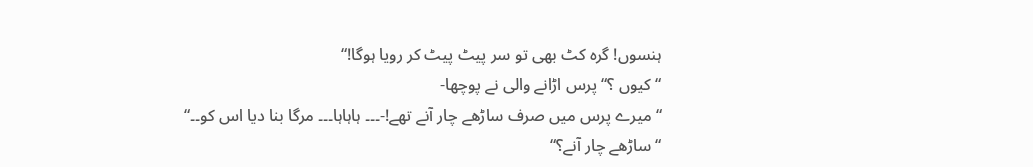ہنسوں! گرہ کٹ بھی تو سر پیٹ پیٹ کر رویا ہوگا!“
“کیوں ؟“ پرس اڑانے والی نے پوچھا-
“ میرے پرس میں صرف ساڑھے چار آنے تھے!-۔۔۔ ہاہاہا۔۔۔ مرگا بنا دیا اس کو۔۔“
“ ساڑھے چار آنے؟“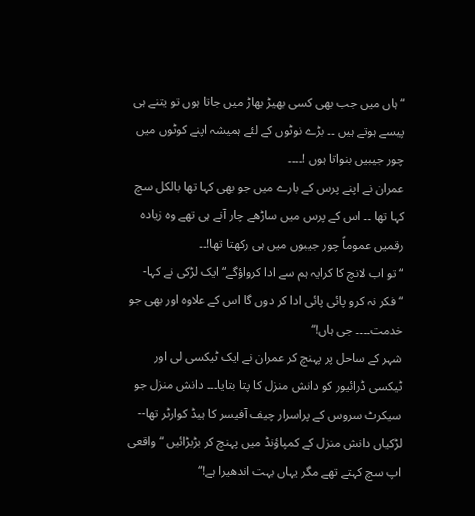“ ہاں میں جب بھی کسی بھیڑ بھاڑ میں جاتا ہوں تو یتنے ہی پیسے ہوتے ہیں ۔۔ بڑے نوٹوں کے لئے ہمیشہ اپنے کوٹوں میں چور جیبیں بنواتا ہوں !۔۔۔۔
عمران نے اپنے پرس کے بارے میں جو بھی کہا تھا بالکل سچ کہا تھا ۔۔ اس کے پرس میں ساڑھے چار آنے ہی تھے وہ زیادہ رقمیں عموماً چور جیبوں میں ہی رکھتا تھا!۔۔
“ تو اب لانچ کا کرایہ ہم سے ادا کرواؤگے“ ایک لڑکی نے کہا-
“ فکر نہ کرو پائی پائی ادا کر دوں گا اس کے علاوہ اور بھی جو خدمت۔۔۔۔ جی ہاں!“
شہر کے ساحل پر پہنچ کر عمران نے ایک ٹیکسی لی اور ٹیکسی ڈرائیور کو دانش منزل کا پتا بتایا۔۔۔ دانش منزل جو سیکرٹ سروس کے پراسرار چیف آفیسر کا ہیڈ کوارٹر تھا--
لڑکیاں دانش منزل کے کمپاؤنڈ میں پہنچ کر بڑبڑائیں “ واقعی اپ سچ کہتے تھے مگر یہاں بہت اندھیرا ہے!“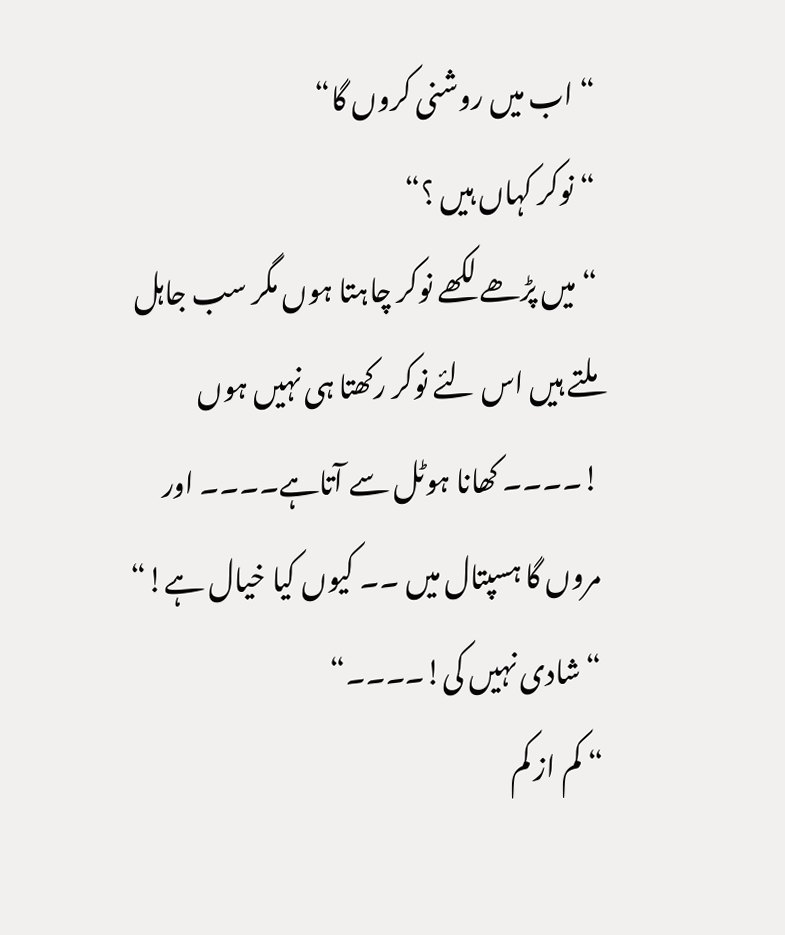“ اب میں روشنی کروں گا“
“نوکر کہاں ہیں ؟“
“ میں پڑھے لکھے نوکر چاہتا ہوں مگر سب جاہل ملتے ہیں اس لئے نوکر رکھتا ہی نہیں ہوں !۔۔۔۔ کھانا ہوٹل سے آتاہے۔۔۔۔ اور مروں گا ہسپتال میں ۔۔ کیوں کیا خیال ہے!“
“ شادی نہیں کی!۔۔۔۔“
“ کم از کم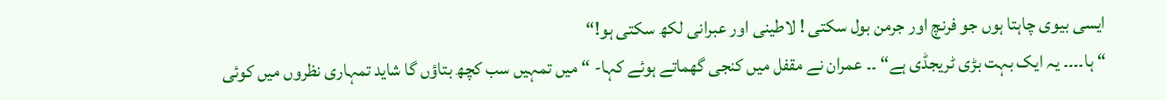ایسی بیوی چاہتا ہوں جو فرنچ اور جرمن بول سکتی ! لاطینی اور عبرانی لکھ سکتی ہو!“
“ ہا۔۔۔۔ یہ ایک بہت بڑی ٹریجڈی ہے“ ۔۔ عمران نے مقفل میں کنجی گھماتے ہوئے کہا- “ میں تمہیں سب کچھ بتاؤں گا شاید تمہاری نظروں میں کوئی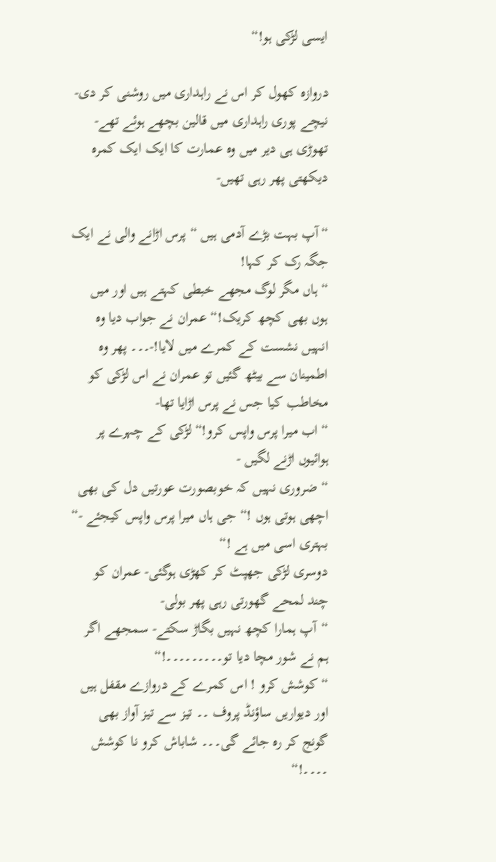ایسی لڑکی ہو!“

دروازہ کھول کر اس نے راہداری میں روشنی کر دی- نیچے پوری راہداری میں قالین بچھے ہوئے تھے- تھوڑی ہی دیر میں وہ عمارت کا ایک ایک کمرہ دیکھتی پھر رہی تھیں-

“ آپ بہت بڑے آدمی ہیں “ پرس اڑانے والی نے ایک جگہ رک کر کہا!
“ہاں مگر لوگ مجھے خبطی کہتے ہیں اور میں
ہوں بھی کچھ کریک!“ عمران نے جواب دیا وہ انہیں نشست کے کمرے میں لایا!-۔۔۔ پھر وہ اطمینان سے بیٹھ گئیں تو عمران نے اس لڑکی کو مخاطب کیا جس نے پرس اڑایا تھا-
“ اب میرا پرس واپس کرو!“ لڑکی کے چہرے پر ہوائیوں اڑنے لگیں -
“ ضروری نہیں کہ خوبصورت عورتیں دل کی بھی اچھی ہوتی ہوں !“ جی ہاں میرا پرس واپس کیجئے -“ بہتری اسی میں ہے !“
دوسری لڑکی جھپٹ کر کھڑی ہوگئی- عمران کو چند لمحے گھورتی رہی پھر بولی-
“آپ ہمارا کچھ نہیں بگاڑ سکتے- سمجھے اگر ہم نے شور مچا دیا تو۔۔۔۔۔۔۔۔۔!“
“ کوشش کرو ! اس کمرے کے دروازے مقفل ہیں اور دیواریں ساؤنڈ پروف ۔۔ تیز سے تیز آواز بھی گونج کر رہ جائے گی۔۔۔ شاباش کرو نا کوشش ۔۔۔۔!“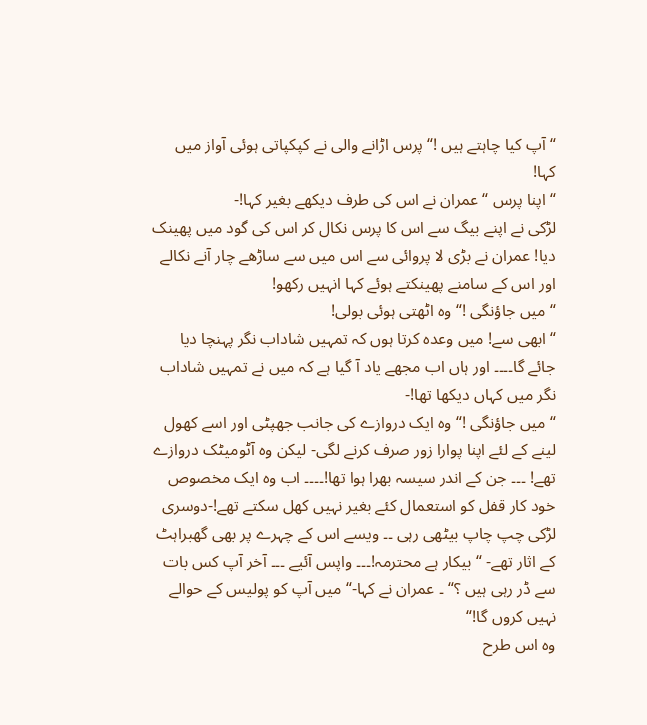“ آپ کیا چاہتے ہیں !“ پرس اڑانے والی نے کپکپاتی ہوئی آواز میں کہا!
“ اپنا پرس “ عمران نے اس کی طرف دیکھے بغیر کہا!-
لڑکی نے اپنے بیگ سے اس کا پرس نکال کر اس کی گود میں پھینک دیا! عمران نے بڑی لا پروائی سے اس میں سے ساڑھے چار آنے نکالے اور اس کے سامنے پھینکتے ہوئے کہا انہیں رکھو!
“ میں جاؤنگی !“ وہ اٹھتی ہوئی بولی!
“ ابھی سے! میں وعدہ کرتا ہوں کہ تمہیں شاداب نگر پہنچا دیا جائے گا۔۔۔۔ اور ہاں اب مجھے یاد آ گیا ہے کہ میں نے تمہیں شاداب نگر میں کہاں دیکھا تھا!-
“ میں جاؤنگی !“ وہ ایک دروازے کی جانب جھپٹی اور اسے کھول لینے کے لئے اپنا پوارا زور صرف کرنے لگی- لیکن وہ آٹومیٹک دروازے تھے! ۔۔۔ جن کے اندر سیسہ بھرا ہوا تھا!۔۔۔۔ اب وہ ایک مخصوص خود کار قفل کو استعمال کئے بغیر نہیں کھل سکتے تھے!-دوسری لڑکی چپ چاپ بیٹھی رہی ۔۔ ویسے اس کے چہرے پر بھی گھبراہٹ کے اثار تھے- “ بیکار ہے محترمہ!۔۔۔ واپس آئیے ۔۔۔ آخر آپ کس بات سے ڈر رہی ہیں ؟“ ۔ عمران نے کہا-“ میں آپ کو پولیس کے حوالے نہیں کروں گا!“
وہ اس طرح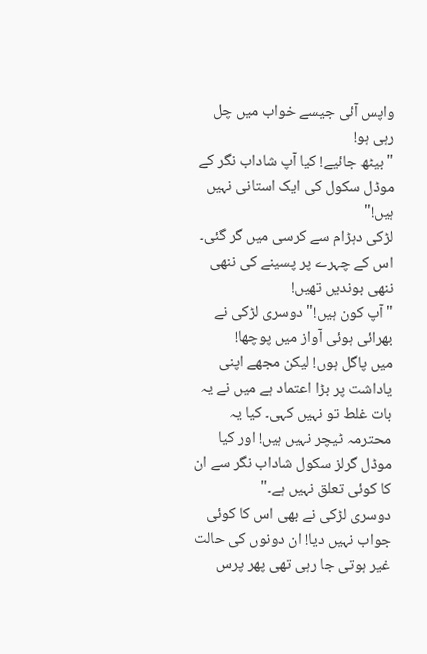واپس آئی جیسے خواب میں چل رہی ہو!
"بیٹھ جائیے! کیا آپ شاداب نگر کے موڈل سکول کی ایک استانی نہیں ہیں!"
لڑکی دہڑام سے کرسی میں گر گئی۔ اس کے چہرے پر پسینے کی ننھی ننھی بوندیں تھیں!
"آپ کون ہیں!" دوسری لڑکی نے بھرائی ہوئی آواز میں پوچھا!
میں پاگل ہوں! لیکن مجھے اپنی یاداشت پر بڑا اعتماد ہے میں نے یہ بات غلط تو نہیں کہی۔ کیا یہ محترمہ ٹیچر نہیں ہیں! اور کیا موڈل گرلز سکول شاداب نگر سے ان کا کوئی تعلق نہیں ہے۔"
دوسری لڑکی نے بھی اس کا کوئی جواب نہیں دیا! ان دونوں کی حالت غیر ہوتی جا رہی تھی پھر پرس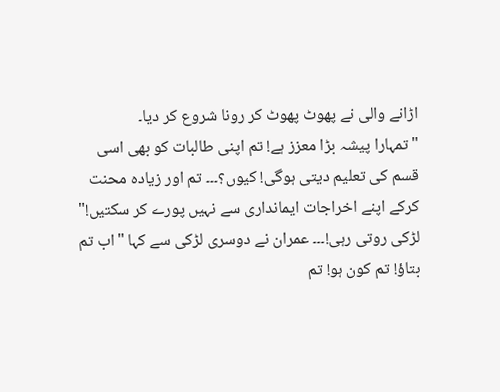اڑانے والی نے پھوٹ پھوٹ کر رونا شروع کر دیا۔
"تمہارا پیشہ بڑا معزز ہے! تم اپنی طالبات کو بھی اسی قسم کی تعلیم دیتی ہوگی! کیوں؟۔۔۔ تم اور زیادہ محنت کرکے اپنے اخراجات ایمانداری سے نہیں پورے کر سکتیں!"
لڑکی روتی رہی!۔۔۔ عمران نے دوسری لڑکی سے کہا "اب تم بتاؤ! تم کون ہو! تم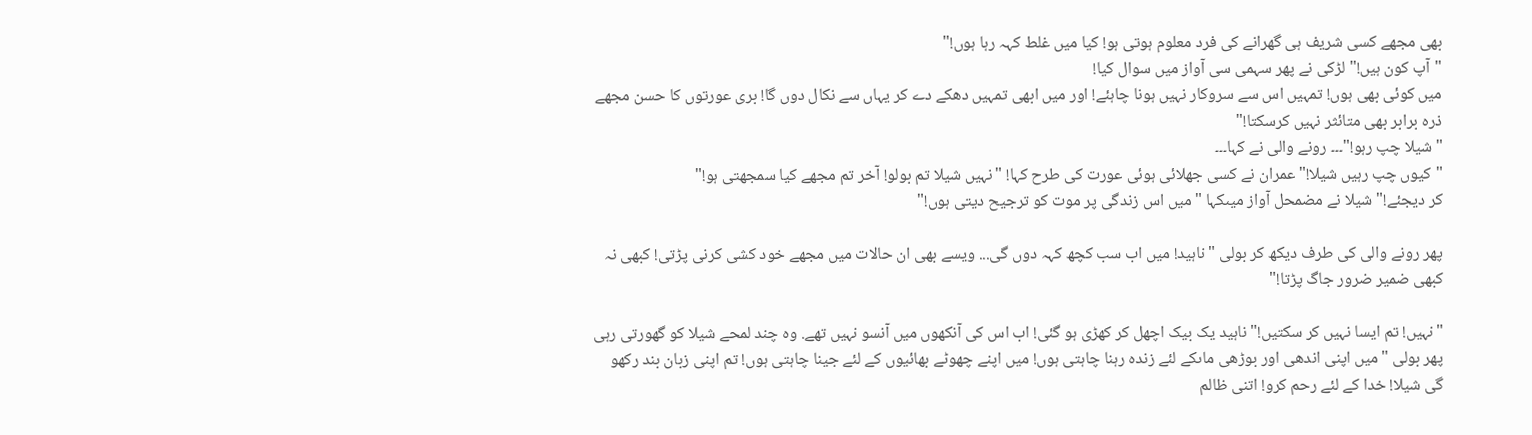بھی مجھے کسی شریف ہی گھرانے کی فرد معلوم ہوتی ہو! کیا میں غلط کہہ رہا ہوں!"
"آپ کون ہیں!" لڑکی نے پھر سہمی سی آواز میں سوال کیا!
میں کوئی بھی ہوں! تمہیں اس سے سروکار نہیں ہونا چاہئے! اور میں ابھی تمہیں دھکے دے کر یہاں سے نکال دوں گا! بری عورتوں کا حسن مجھے ذرہ برابر بھی متائثر نہیں کرسکتا!"
"شیلا چپ رہو!"۔۔۔ رونے والی نے کہا۔۔۔
"کیوں چپ رہیں شیلا!" عمران نے کسی جھلائی ہوئی عورت کی طرح کہا! "نہیں شیلا تم بولو! آخر تم مجھے کیا سمجھتی ہو!"
کر دیجئے!" شیلا نے مضمحل آواز میںکہا " میں اس زندگی پر موت کو ترجیح دیتی ہوں!"

پھر رونے والی کی طرف دیکھ کر بولی "ناہید! میں اب سب کچھ کہہ دوں گی... ویسے بھی ان حالات میں مجھے خود کشی کرنی پڑتی! کبھی نہ کبھی ضمیر ضرور جاگ پڑتا!"

"نہیں! تم ایسا نہیں کر سکتیں!" ناہید یک بیک اچھل کر کھڑی ہو گئی! اب اس کی آنکھوں میں آنسو نہیں تھے. وہ چند لمحے شیلا کو گھورتی رہی پھر بولی "میں اپنی اندھی اور بوڑھی ماںکے لئے زندہ رہنا چاہتی ہوں! میں اپنے چھوٹے بھائیوں کے لئے جینا چاہتی ہوں! تم اپنی زبان بند رکھو گی شیلا! خدا کے لئے رحم کرو! اتنی ظالم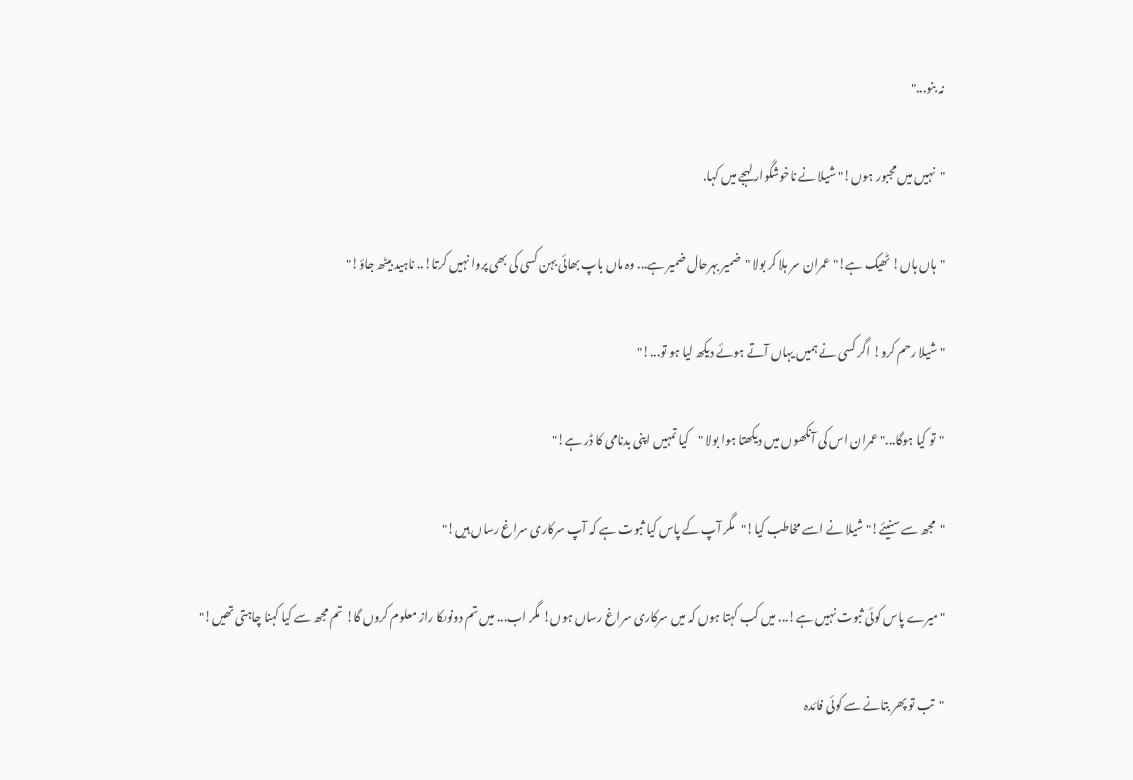نہ بنو..."

"نہیں میں مجبور ہوں!" شیلا نے ناخوشگوار لہجے میں کہا.

"ہاں ہاں! ٹھیک ہے!" عمران سر ہلا کر بولا "ضمیر بہرحال ضمیر ہے... وہ ماں باپ بھائی بہن کسی کی بھی پروا نہیں کرتا!.. ناہید بیٹھ جاؤ!"

"شیلا رحم کرو! اگر کسی نے ہمیں یہاں آتے ہوئے دیکھ لیا ہو تو...!"

"تو کیا ہوگا..." عمران اس کی آنکھوں میں دیکھتا ہوا بولا "کیا تمہیں اپنی بدنامی کا ڈر ہے!"

"مجھ سے سنیئے!" شیلا نے اسے مخاطب کیا!"مگر آپ کے پاس کیا ثبوت ہے کہ آپ سرکاری سراغ رساں ہیں!"

"میرے پاس کوئی ثبوت نہیں ہے!... میں کب کہتا ہوں کہ میں سرکاری سراغ رساں ہوں! مگر اب... میں تم دونوںکا راز معلوم کروں گا! تم مجھ سے کیا کہنا چاہتی تھیں!"

"تب تو پھر بتانے سے کوئی فائدہ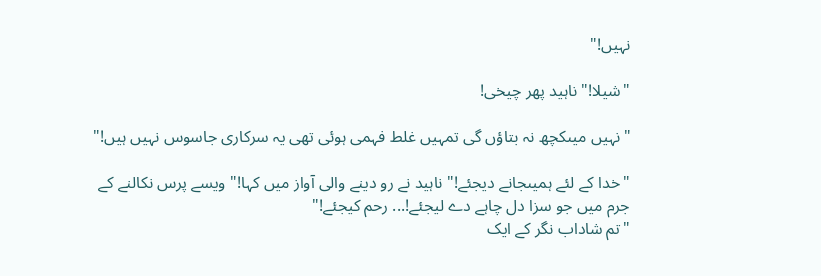نہیں!"

"شیلا!" ناہید پھر چیخی!

"نہیں میںکچھ نہ بتاؤں گی تمہیں غلط فہمی ہوئی تھی یہ سرکاری جاسوس نہیں ہیں!"

"خدا کے لئے ہمیںجانے دیجئے!" ناہید نے رو دینے والی آواز میں کہا!" ویسے پرس نکالنے کے جرم میں جو سزا دل چاہے دے لیجئے!... رحم کیجئے!"
"تم شاداب نگر کے ایک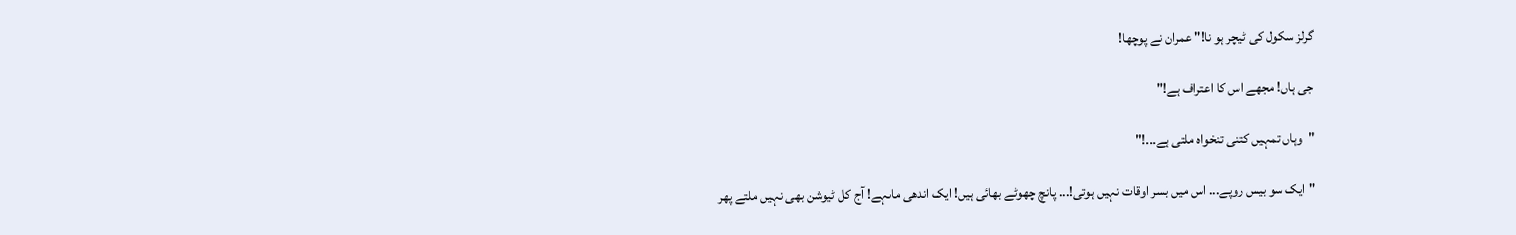گرلز سکول کی ٹیچر ہو نا!" عمران نے پوچھا!

جی ہاں! مجھے اس کا اعتراف ہے!"

"وہاں تمہیں کتنی تنخواہ ملتی ہے...!"

"ایک سو بیس روپے... اس میں بسر اوقات نہیں ہوتی!... پانچ چھوٹے بھائی ہیں! ایک اندھی ماںہے! آج کل ٹیوشن بھی نہیں ملتے پھر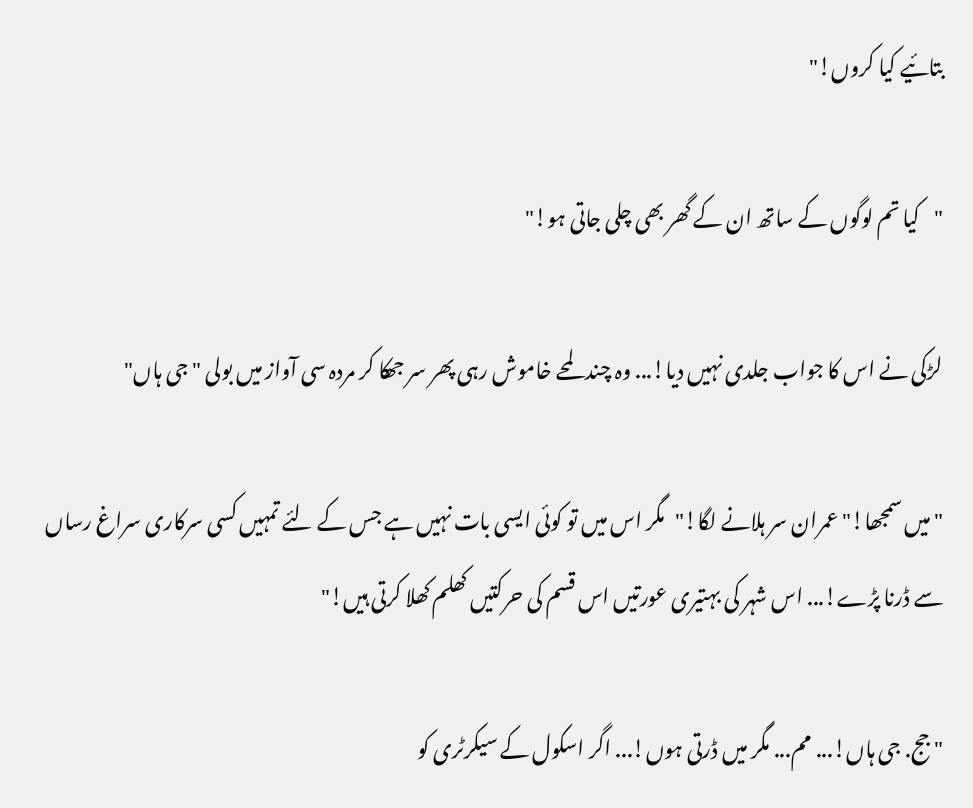بتائیے کیا کروں!"

"کیا تم لوگوں کے ساتھ ان کے گھر بھی چلی جاتی ہو!"

لڑکی نے اس کا جواب جلدی نہیں دیا!... وہ چند لمحے خاموش رہی پھر سر جھکا کر مردہ سی آواز میں بولی "جی ہاں"

"میں سمجھا!" عمران سر ہلانے لگا!"مگر اس میں تو کوئی ایسی بات نہیں ہے جس کے لئے تمہیں کسی سرکاری سراغ رساں سے ڈرنا پڑے!... اس شہر کی بہتیری عورتیں اس قسم کی حرکتیں کھلم کھلا کرتی ہیں!"

"جج. جی ہاں!... مم... مگر میں ڈرتی ہوں!... اگر اسکول کے سیکرٹری کو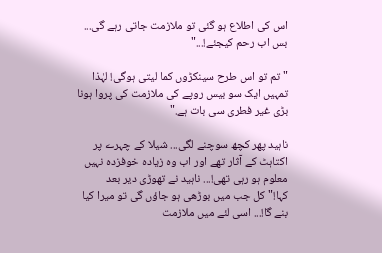اس کی اطلاع ہو گئی تو ملازمت جاتی رہے گی... بس اب رحم کیجئے!..."

"تم تو اس طرح سینکڑوں کما لیتی ہوگی! لہٰذا تمہیں ایک سو بیس روپے کی ملازمت کی پروا ہونا بڑی غیر فطری سی بات ہے."

ناہید پھر کچھ سوچنے لگی... شیلا کے چہرے پر اکتاہٹ کے آثار تھے اور اب وہ زیادہ خوفزدہ نہیں معلوم ہو رہی تھی!... ناہید نے تھوڑی دیر بعد کہا!"کل جب میں بوڑھی ہو جاؤں گی تو میرا کیا بنے گا!... اسی لئے میں ملازمت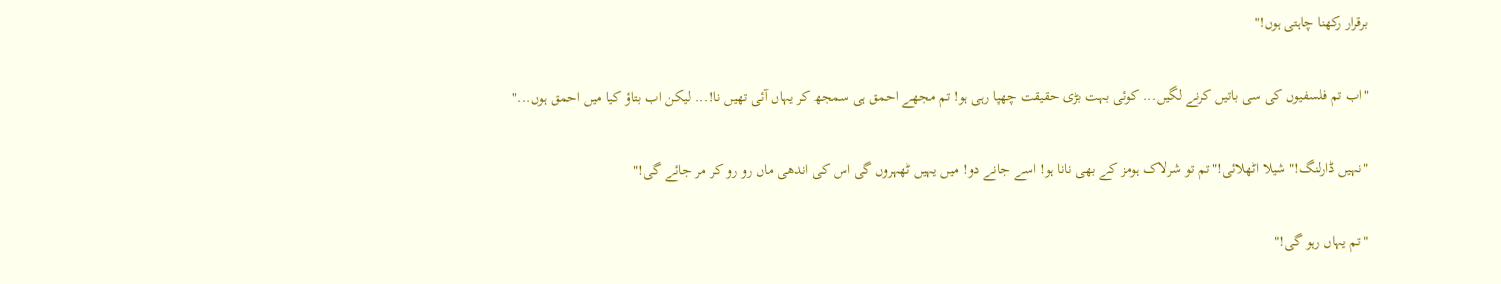برقرار رکھنا چاہتی ہوں!"

"اب تم فلسفیوں کی سی باتیں کرنے لگیں... کوئی بہت بڑی حقیقت چھپا رہی ہو! تم مجھے احمق ہی سمجھ کر یہاں آئی تھیں نا!... لیکن اب بتاؤ کیا میں احمق ہوں..."

"نہیں ڈارلنگ!" شیلا اٹھلائی!"تم تو شرلاک ہومز کے بھی نانا ہو! اسے جانے دو! میں یہیں ٹھہروں گی اس کی اندھی ماں رو رو کر مر جائے گی!"

"تم یہاں رہو گی!"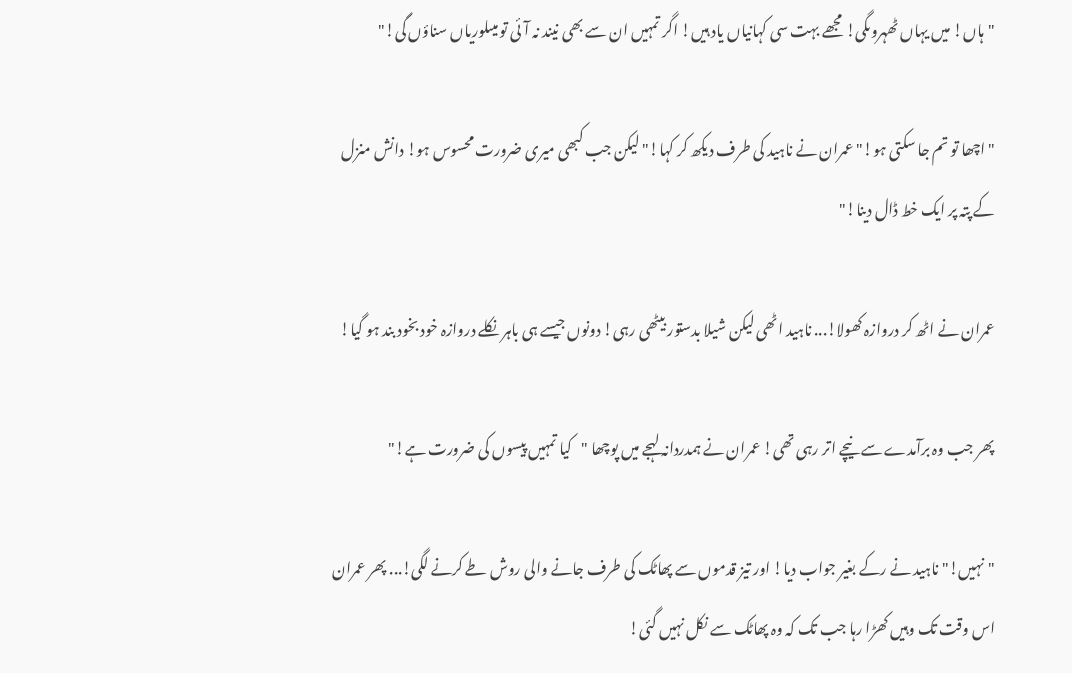"ہاں! میں یہاں ٹھہروںگی! مجھے بہت سی کہانیاں یاد ہیں! اگر تمہیں ان سے بھی نیند نہ آئی تو میںلوریاں سناؤں گی!"

"اچھا تو تم جا سکتی ہو!" عمران نے ناہید کی طرف دیکھ کر کہا!" لیکن جب کبھی میری ضرورت محسوس ہو! دانش منزل کے پتہ پر ایک خط ڈال دینا!"

عمران نے اٹھ کر دروازہ کھولا!... ناہید اٹھی لیکن شیلا بدستور بیٹھی رہی! دونوں جیسے ہی باہر نکلے دروازہ خود بخود بند ہو گیا!

پھر جب وہ برآمدے سے نیچے اتر رہی تھی! عمران نے ہمدردانہ لہجے میں پوچھا "کیا تمہیں پیسوں کی ضرورت ہے!"

"نہیں!" ناہید نے رکے بغیر جواب دیا! اور تیز قدموں سے پھاٹک کی طرف جانے والی روش طے کرنے لگی!... پھر عمران اس وقت تک وہیں کھڑا رہا جب تک کہ وہ پھاٹک سے نکل نہیں گئی!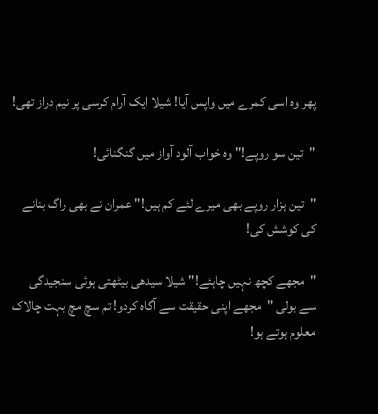پھر وہ اسی کمرے میں واپس آیا! شیلا ایک آرام کرسی پر نیم دراز تھی!

"تین سو روپے!" وہ خواب آلود آواز میں گنگنائی!

"تین ہزار روپے بھی میرے لئے کم ہیں!" عمران نے بھی راگ بنانے کی کوشش کی!

"مجھے کچھ نہیں چاہئے!" شیلا سیدھی بیٹھتی ہوئی سنجیدگی سے بولی "مجھے اپنی حقیقت سے آگاہ کردو! تم سچ مچ بہت چالاک معلوم ہوتے ہو!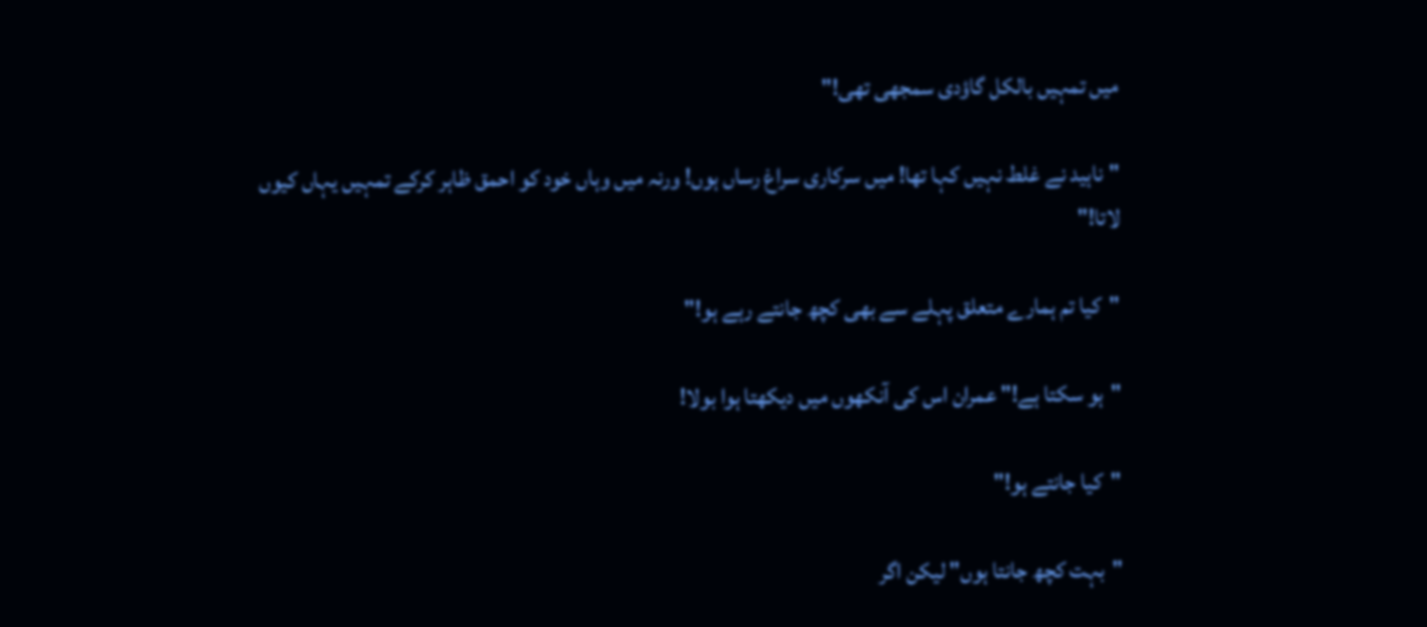میں تمہیں بالکل گاؤدی سمجھی تھی!"

"ناہید نے غلط نہیں کہا تھا! میں سرکاری سراغ رساں ہوں! ورنہ میں وہاں خود کو احمق ظاہر کرکے تمہیں یہاں کیوں لاتا!"

"کیا تم ہمارے متعلق پہلے سے بھی کچھ جانتے رہے ہو!"

"ہو سکتا ہے!" عمران اس کی آنکھوں میں دیکھتا ہوا بولا!

"کیا جانتے ہو!"

"بہت کچھ جانتا ہوں" لیکن اگر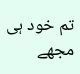تم خود ہی مجھے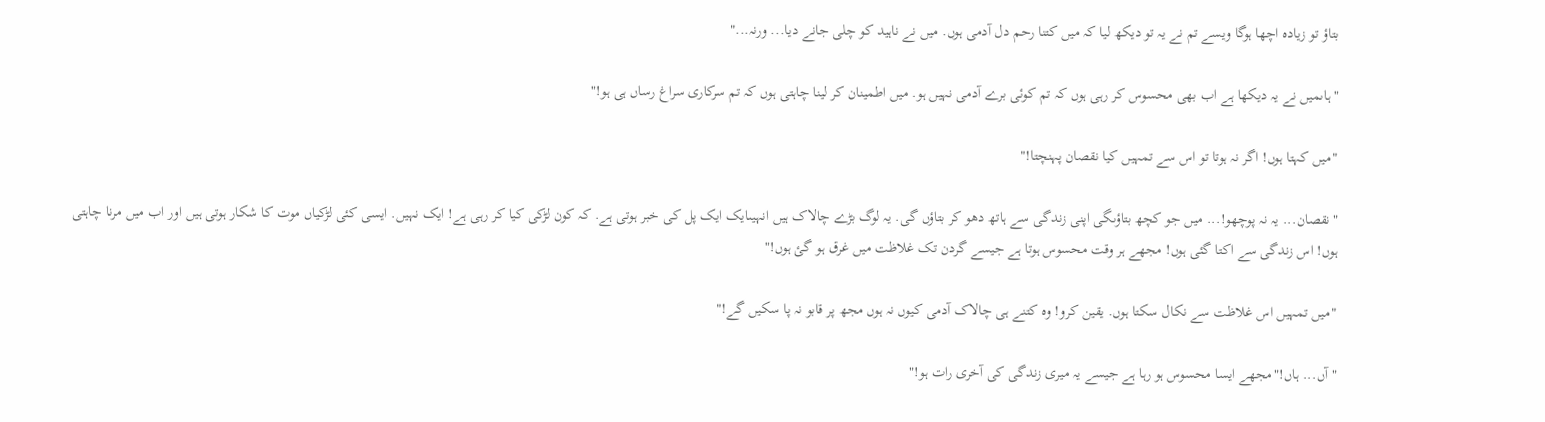بتاؤ تو زیادہ اچھا ہوگا ویسے تم نے یہ تو دیکھ لیا کہ میں کتنا رحم دل آدمی ہوں. میں نے ناہید کو چلی جانے دیا... ورنہ..."

"ہاںمیں نے یہ دیکھا ہے اب بھی محسوس کر رہی ہوں کہ تم کوئی برے آدمی نہیں ہو. میں اطمینان کر لینا چاہتی ہوں کہ تم سرکاری سراغ رساں ہی ہو!"

"میں کہتا ہوں! اگر نہ ہوتا تو اس سے تمہیں کیا نقصان پہنچتا!"

"نقصان... یہ نہ پوچھو!... میں جو کچھ بتاؤںگی اپنی زندگی سے ہاتھ دھو کر بتاؤں گی. یہ لوگ بڑے چالاک ہیں انہیںایک ایک پل کی خبر ہوتی ہے. کہ کون لڑکی کیا کر رہی ہے! ایک نہیں. ایسی کئی لڑکیاں موت کا شکار ہوتی ہیں اور اب میں مرنا چاہتی ہوں! اس زندگی سے اکتا گئی ہوں! مجھے ہر وقت محسوس ہوتا ہے جیسے گردن تک غلاظت میں غرق ہو گئ ہوں!"

"میں تمہیں اس غلاظت سے نکال سکتا ہوں. یقین کرو! وہ کتنے ہی چالاک آدمی کیوں نہ ہوں مجھ پر قابو نہ پا سکیں گے!"

"آں... ہاں!"مجھے ایسا محسوس ہو رہا ہے جیسے یہ میری زندگی کی آخری رات ہو!"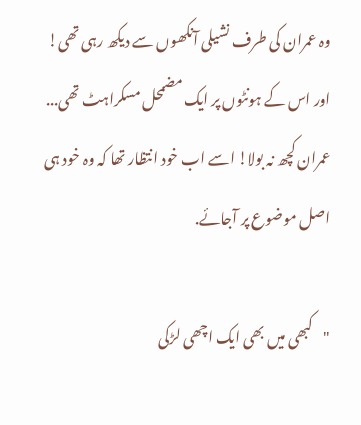وہ عمران کی طرف نشیلی آنکھوں سے دیکھ رہی تھی! اور اس کے ہونٹوں پر ایک مضمحل مسکراہٹ تھی... عمران کچھ نہ بولا! اسے اب خود انتظار تھا کہ وہ خود ہی اصل موضوع پر آجائے.

"کبھی میں بھی ایک اچھی لڑکی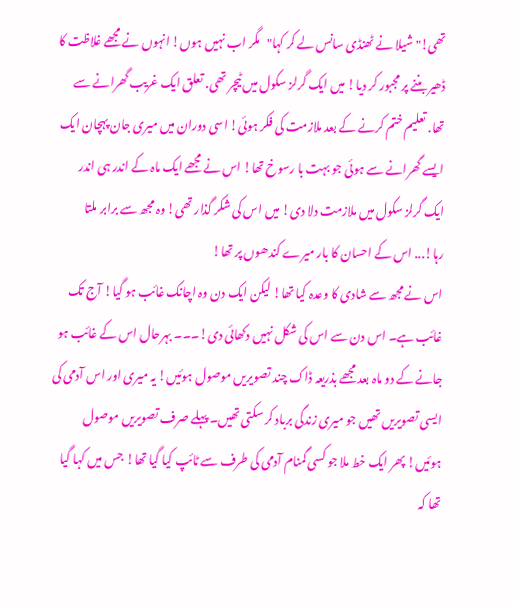تھی!" شیلا نے ٹھنڈی سانس لے کر کہا"مگر اب نہیں ہوں! انہوں نے مجھے غلاظت کا ڈھیر بننے پر مجبور کر دیا! میں ایک گرلز سکول میں ٹیچر تھی. تعلق ایک غریب گھرانے سے تھا. تعلیم ختم کرنے کے بعد ملازمت کی فکر ہوئی! اسی دوران میں میری جان پہچان ایک ایسے گھرانے سے ہوئی جو بہت با رسوخ تھا! اس نے مجھے ایک ماہ کے اندر ہی اندر ایک گرلز سکول میں ملازمت دلا دی! میں اس کی شکر گذار تھی! وہ مجھ سے برابر ملتا رہا!... اس کے احسان کا بار میرے کندھوں پر تھا!
اس نے مجھ سے شادی کا وعدہ کیا تھا! لیکن ایک دن وہ اچانک غائب ہو گیا! آج تک غائب ہے۔ اس دن سے اس کی شکل نہیں دکھائی دی!۔۔۔ بہرحال اس کے غائب ہو جانے کے دو ماہ بعد مجھے بذریعہ ڈاک چند تصویریں موصول ہوئیں! یہ میری اور اس آدمی کی ایسی تصویریں تھیں جو میری زندگی برباد کر سکتی تھیں۔ پہلے صرف تصویریں موصول ہوئیں! پھر ایک خط ملا جو کسی گمنام آدمی کی طرف سے ٹائپ کیا گیا تھا! جس میں کہا گیا تھا کہ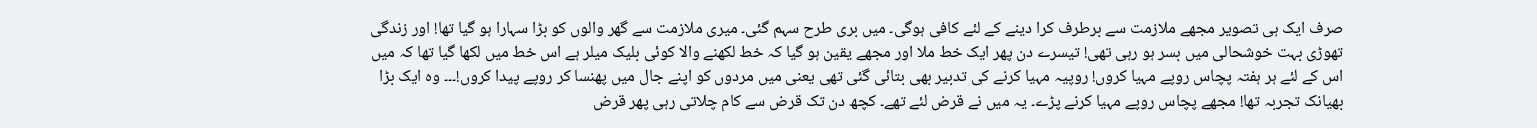صرف ایک ہی تصویر مجھے ملازمت سے برطرف کرا دینے کے لئے کافی ہوگی۔ میں بری طرح سہم گئی۔ میری ملازمت سے گھر والوں کو بڑا سہارا ہو گیا تھا! اور زندگی تھوڑی بہت خوشحالی میں بسر ہو رہی تھی! تیسرے دن پھر ایک خط ملا اور مجھے یقین ہو گیا کہ خط لکھنے والا کوئی بلیک میلر ہے اس خط میں لکھا گیا تھا کہ میں اس کے لئے ہر ہفتہ پچاس روپے مہیا کروں! روپیہ مہیا کرنے کی تدبیر بھی بتائی گئی تھی یعنی میں مردوں کو اپنے جال میں پھنسا کر روپے پیدا کروں!۔۔۔ وہ ایک بڑا بھیانک تجربہ تھا! مجھے پچاس روپے مہیا کرنے پڑے۔ یہ میں نے قرض لئے تھے۔ کچھ دن تک قرض سے کام چلاتی رہی پھر قرض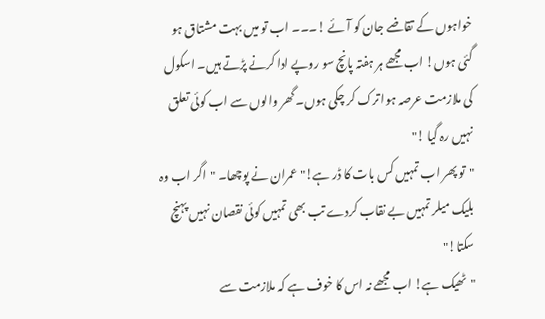خواہوں کے تقاضے جان کو آئے !۔۔۔ اب تو میں بہت مشتاق ہو گئی ہوں! اب مجھے ہر ہفتہ پانچ سو روپے ادا کرنے پڑتے ہیں۔ اسکول کی ملازمت عرصہ ہوا ترک کر چکی ہوں۔ گھر والوں سے اب کوئی تعلق نہیں رہ گیا !"
"تو پھر اب تمہیں کس بات کا ڈر ہے!" عمران نے پوچھا۔ "اگر اب وہ بلیک میلر تمہیں بے نقاب کردے تب بھی تمہیں کوئی نقصان نہیں پہنچ سکتا!"
"ٹھیک ہے! اب مجھے نہ اس کا خوف ہے کہ ملازمت سے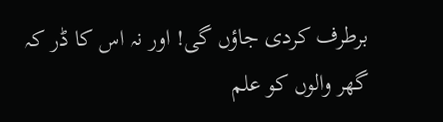برطرف کردی جاؤں گی! اور نہ اس کا ڈر کہ گھر والوں کو علم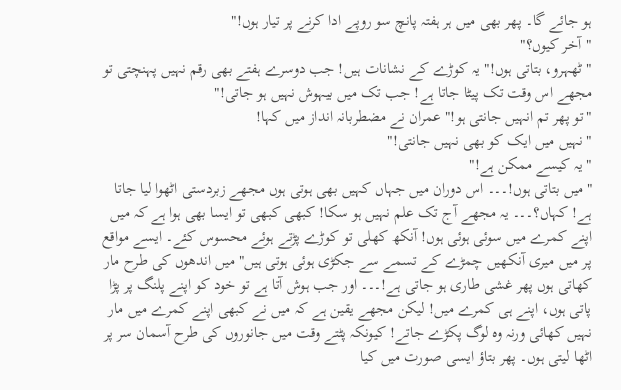ہو جائے گا۔ پھر بھی میں ہر ہفتہ پانچ سو روپے ادا کرنے پر تیار ہوں!"
"آخر کیوں؟"
"ٹھہرو، بتاتی ہوں!" یہ کوڑے کے نشانات ہیں! جب دوسرے ہفتے بھی رقم نہیں پہنچتی تو مجھے اس وقت تک پیٹا جاتا ہے! جب تک میں بیہوش نہیں ہو جاتی!"
"تو پھر تم انہیں جانتی ہو!" عمران نے مضطربانہ انداز میں کہا!
"نہیں میں ایک کو بھی نہیں جانتی!"
"یہ کیسے ممکن ہے!"
"میں بتاتی ہوں!۔۔۔ اس دوران میں جہاں کہیں بھی ہوتی ہوں مجھے زبردستی اٹھوا لیا جاتا ہے! کہاں؟۔۔۔ یہ مجھے آج تک علم نہیں ہو سکا! کبھی کبھی تو ایسا بھی ہوا ہے کہ میں اپنے کمرے میں سوئی ہوئی ہوں! آنکھ کھلی تو کوڑے پڑتے ہوئے محسوس کئے۔ ایسے مواقع پر میں میری آنکھیں چمڑے کے تسمے سے جکڑی ہوئی ہوتی ہیں" میں اندھوں کی طرح مار کھاتی ہوں پھر غشی طاری ہو جاتی ہے!۔۔۔ اور جب ہوش آتا ہے تو خود کو اپنے پلنگ پر پڑا پاتی ہوں، اپنے ہی کمرے میں! لیکن مجھے یقین ہے کہ میں نے کبھی اپنے کمرے میں مار نہیں کھائی ورنہ وہ لوگ پکڑے جاتے! کیونکہ پٹتے وقت میں جانوروں کی طرح آسمان سر پر اٹھا لیتی ہوں۔ پھر بتاؤ ایسی صورت میں کیا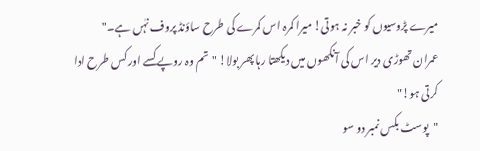میرے پڑوسیوں کو خبر نہ ہوتی! میرا کمرہ اس کمرے کی طرح ساؤنڈ پروف نہٰں ہے۔"
عمران تھوڑی دیر اس کی آنکھوں میں دیکھتا رہا پھر بولا! "تم وہ روپے کسے اور کس طرح ادا کرتی ہو!"
"پوسٹ بکس نمبر دو سو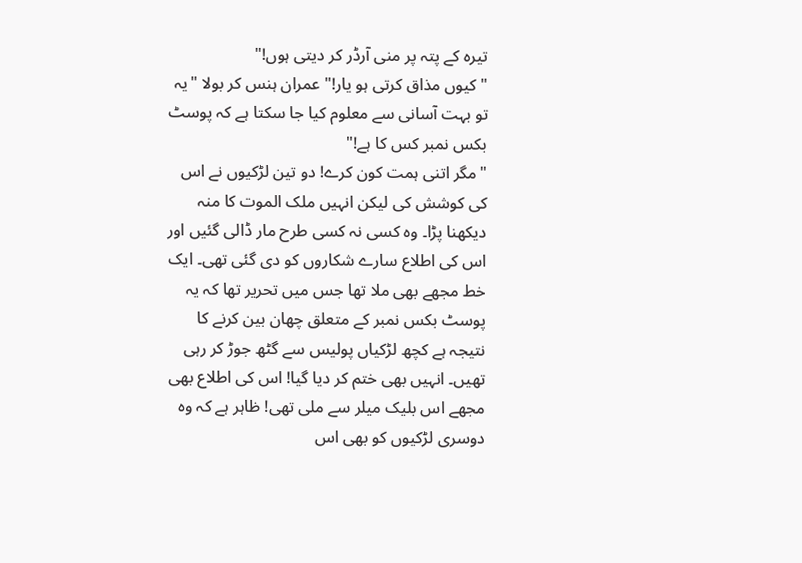تیرہ کے پتہ پر منی آرڈر کر دیتی ہوں!"
"کیوں مذاق کرتی ہو یار!" عمران ہنس کر بولا "یہ تو بہت آسانی سے معلوم کیا جا سکتا ہے کہ پوسٹ بکس نمبر کس کا ہے!"
"مگر اتنی ہمت کون کرے! دو تین لڑکیوں نے اس کی کوشش کی لیکن انہیں ملک الموت کا منہ دیکھنا پڑا۔ وہ کسی نہ کسی طرح مار ڈالی گئیں اور اس کی اطلاع سارے شکاروں کو دی گئی تھی۔ ایک خط مجھے بھی ملا تھا جس میں تحریر تھا کہ یہ پوسٹ بکس نمبر کے متعلق چھان بین کرنے کا نتیجہ ہے کچھ لڑکیاں پولیس سے گٹھ جوڑ کر رہی تھیں۔ انہیں بھی ختم کر دیا گیا! اس کی اطلاع بھی مجھے اس بلیک میلر سے ملی تھی! ظاہر ہے کہ وہ دوسری لڑکیوں کو بھی اس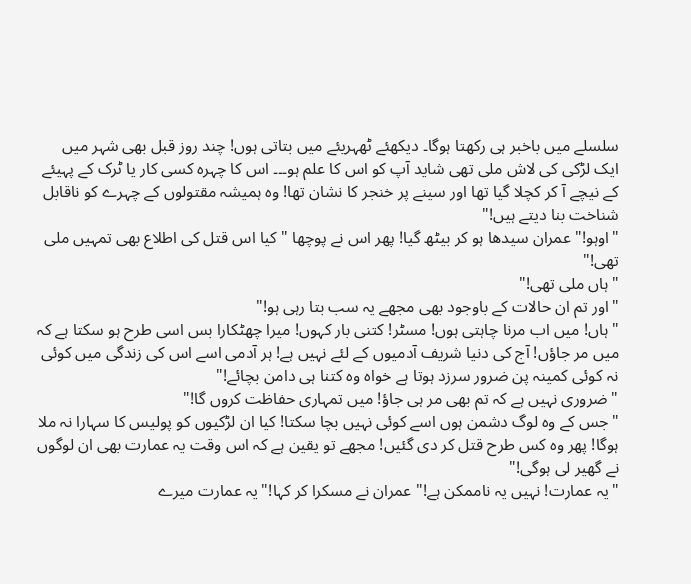سلسلے میں باخبر ہی رکھتا ہوگا۔ دیکھئے ٹھہریئے میں بتاتی ہوں! چند روز قبل بھی شہر میں ایک لڑکی کی لاش ملی تھی شاید آپ کو اس کا علم ہو۔۔۔ اس کا چہرہ کسی کار یا ٹرک کے پہیئے کے نیچے آ کر کچلا گیا تھا اور سینے پر خنجر کا نشان تھا! وہ ہمیشہ مقتولوں کے چہرے کو ناقابل شناخت بنا دیتے ہیں!"
"اوہو!" عمران سیدھا ہو کر بیٹھ گیا! پھر اس نے پوچھا "کیا اس قتل کی اطلاع بھی تمہیں ملی تھی!"
"ہاں ملی تھی!"
"اور تم ان حالات کے باوجود بھی مجھے یہ سب بتا رہی ہو!"
"ہاں! میں اب مرنا چاہتی ہوں! مسٹر! کتنی بار کہوں! میرا چھٹکارا بس اسی طرح ہو سکتا ہے کہ میں مر جاؤں! آج کی دنیا شریف آدمیوں کے لئے نہیں ہے! ہر آدمی اسے اس کی زندگی میں کوئی نہ کوئی کمینہ پن ضرور سرزد ہوتا ہے خواہ وہ کتنا ہی دامن بچائے!"
"ضروری نہیں ہے کہ تم بھی مر ہی جاؤ! میں تمہاری حفاظت کروں گا!"
"جس کے وہ لوگ دشمن ہوں اسے کوئی نہیں بچا سکتا! کیا ان لڑکیوں کو پولیس کا سہارا نہ ملا ہوگا! پھر وہ کس طرح قتل کر دی گئیں! مجھے تو یقین ہے کہ اس وقت یہ عمارت بھی ان لوگوں نے گھیر لی ہوگی!"
"یہ عمارت! نہیں یہ ناممکن ہے!" عمران نے مسکرا کر کہا!"یہ عمارت میرے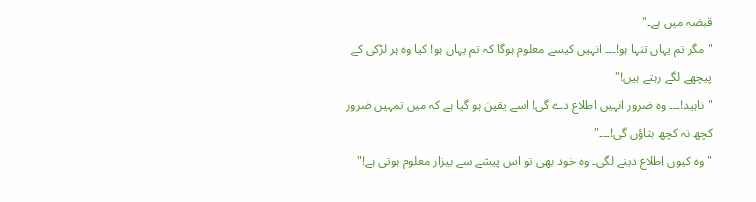قبضہ میں ہے۔"
"مگر تم یہاں تنہا ہو!۔۔۔ انہیں کیسے معلوم ہوگا کہ تم یہاں ہو! کیا وہ ہر لڑکی کے پیچھے لگے رہتے ہیں!"
"ناہید!۔۔۔ وہ ضرور انہیں اطلاع دے گی! اسے یقین ہو گیا ہے کہ میں تمہیں ضرور کچھ نہ کچھ بتاؤں گی!۔۔۔"
"وہ کیوں اطلاع دینے لگی۔ وہ خود بھی تو اس پیشے سے بیزار معلوم ہوتی ہے!"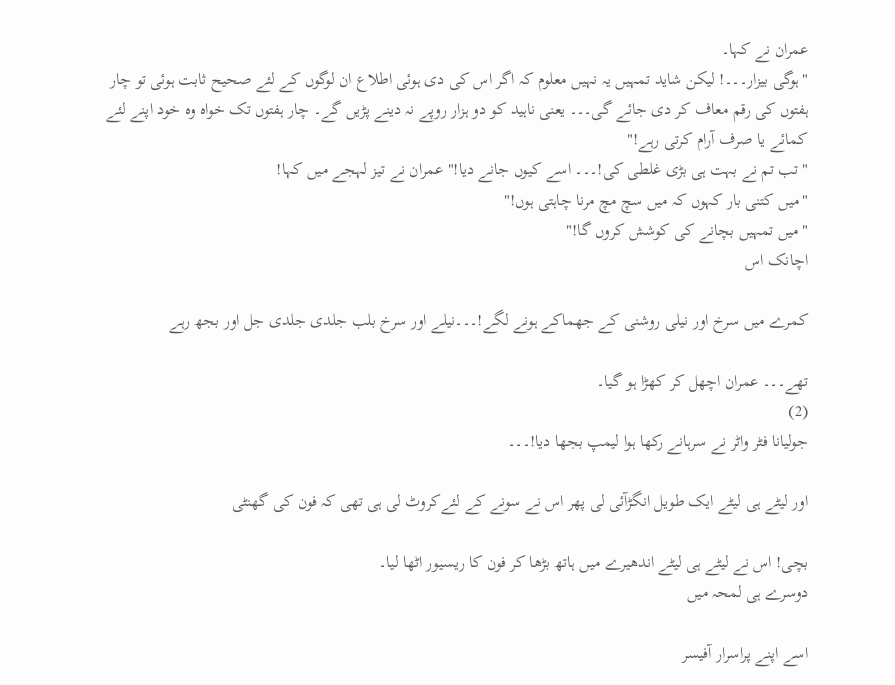عمران نے کہا۔
"ہوگی بیزار۔۔۔! لیکن شاید تمہیں یہ نہیں معلوم کہ اگر اس کی دی ہوئی اطلاع ان لوگوں کے لئے صحیح ثابت ہوئی تو چار ہفتوں کی رقم معاف کر دی جائے گی۔۔۔ یعنی ناہید کو دو ہزار روپے نہ دینے پڑیں گے۔ چار ہفتوں تک خواہ وہ خود اپنے لئے کمائے یا صرف آرام کرتی رہے!"
"تب تم نے بہت ہی بڑی غلطی کی!۔۔۔ اسے کیوں جانے دیا!" عمران نے تیز لہجے میں کہا!
"میں کتنی بار کہوں کہ میں سچ مچ مرنا چاہتی ہوں!"
"میں تمہیں بچانے کی کوشش کروں گا!"
اچانک اس

کمرے میں سرخ اور نیلی روشنی کے جھماکے ہونے لگے!۔۔۔نیلے اور سرخ بلب جلدی جلدی جل اور بجھ رہے

تھے۔۔۔ عمران اچھل کر کھڑا ہو گیا۔
(2)
جولیانا فٹر واٹر نے سرہانے رکھا ہوا لیمپ بجھا دیا!۔۔۔

اور لیٹے ہی لیٹے ایک طویل انگڑآئی لی پھر اس نے سونے کے لئےکروٹ لی ہی تھی کہ فون کی گھنٹی

بچی! اس نے لیٹے ہی لیٹے اندھیرے میں ہاتھ بڑھا کر فون کا ریسیور اٹھا لیا۔
دوسرے ہی لمحہ میں

اسے اپنے پراسرار آفیسر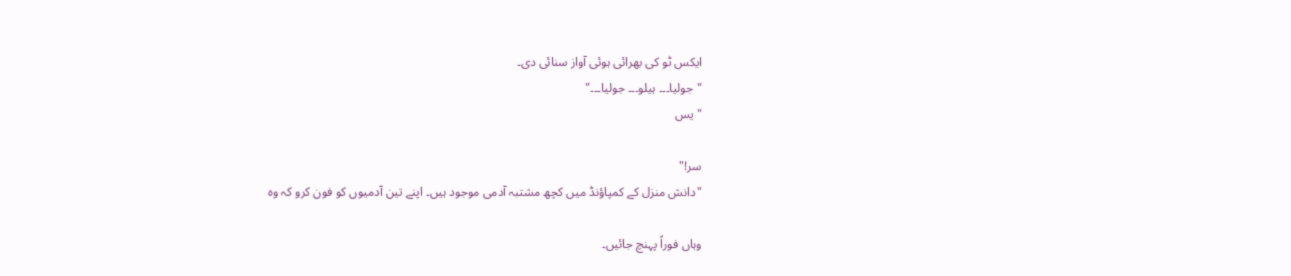ایکس ٹو کی بھرائی ہوئی آواز سنائی دی۔
"جولیا۔۔۔ ہیلو۔۔۔ جولیا۔۔۔"
"یس

سر!"
"دانش منزل کے کمپاؤنڈ میں کچھ مشتبہ آدمی موجود ہیں۔ اپنے تین آدمیوں کو فون کرو کہ وہ

وہاں فوراً پہنچ جائیں۔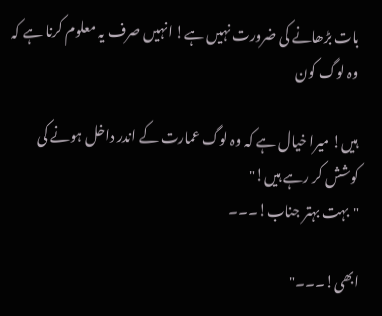بات بڑھانے کی ضرورت نہیں ہے! انہیں صرف یہ معلوم کرنا ہے کہ وہ لوگ کون

ہیں! میرا خیال ہے کہ وہ لوگ عمارت کے اندر داخل ہونے کی کوشش کر رہے ہیں!"
"بہت بہتر جناب!۔۔۔

ابھی!۔۔۔"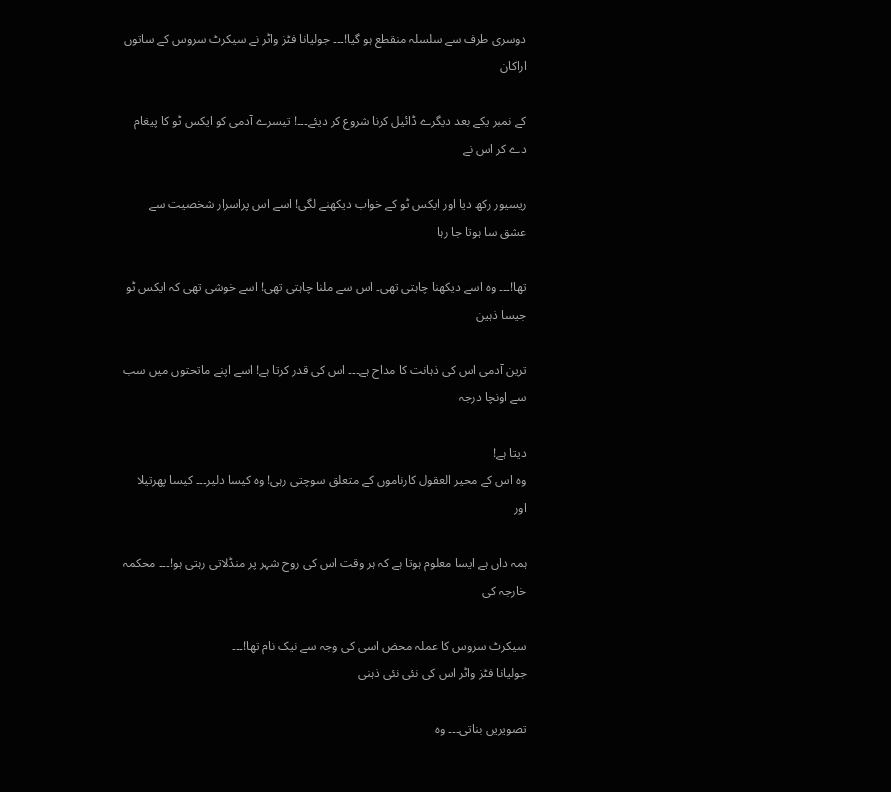دوسری طرف سے سلسلہ منقطع ہو گیا!۔۔۔ جولیانا فٹز واٹر نے سیکرٹ سروس کے ساتوں اراکان

کے نمبر یکے بعد دیگرے ڈائیل کرنا شروع کر دیئے۔۔۔! تیسرے آدمی کو ایکس ٹو کا پیغام دے کر اس نے

ریسیور رکھ دیا اور ایکس ٹو کے خواب دیکھنے لگی! اسے اس پراسرار شخصیت سے عشق سا ہوتا جا رہا

تھا!۔۔۔ وہ اسے دیکھنا چاہتی تھی۔ اس سے ملنا چاہتی تھی! اسے خوشی تھی کہ ایکس ٹو جیسا ذہین

ترین آدمی اس کی ذہانت کا مداح ہے۔۔۔ اس کی قدر کرتا ہے! اسے اپنے ماتحتوں میں سب سے اونچا درجہ

دیتا ہے!
وہ اس کے محیر العقول کارناموں کے متعلق سوچتی رہی! وہ کیسا دلیر۔۔۔ کیسا پھرتیلا اور

ہمہ داں ہے ایسا معلوم ہوتا ہے کہ ہر وقت اس کی روح شہر پر منڈلاتی رہتی ہو!۔۔۔ محکمہ خارجہ کی

سیکرٹ سروس کا عملہ محض اسی کی وجہ سے نیک نام تھا!۔۔۔
جولیانا فٹز واٹر اس کی نئی نئی ذہنی

تصویریں بناتی۔۔۔ وہ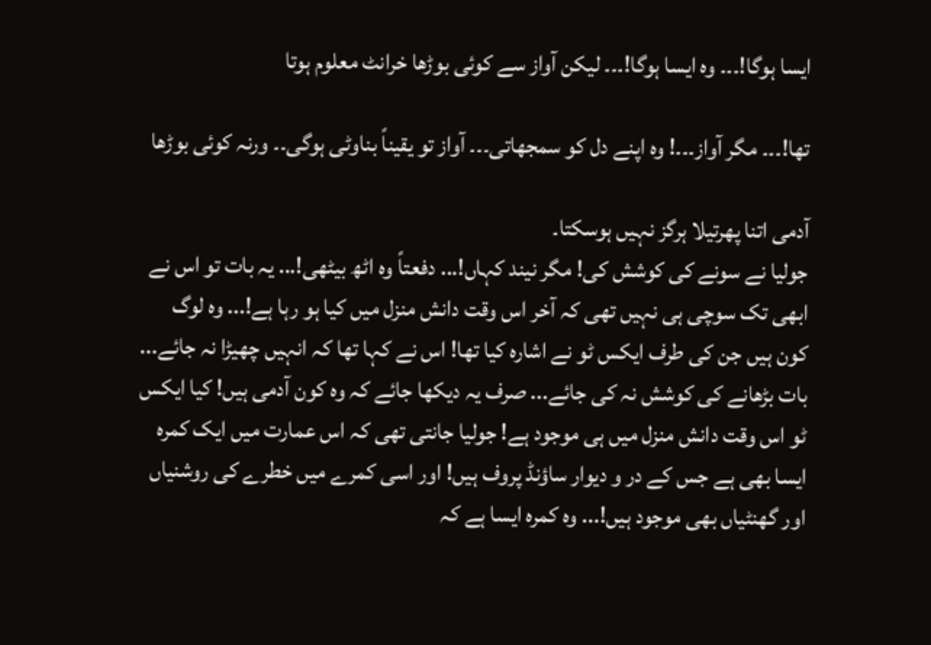ایسا ہوگا!۔۔۔ وہ ایسا ہوگا!۔۔۔ لیکن آواز سے کوئی بوڑھا خرانٹ معلوم ہوتا

تھا!۔۔۔ مگر آواز۔۔۔! وہ اپنے دل کو سمجھاتی۔۔۔ آواز تو یقیناً بناوٹی ہوگی۔۔ ورنہ کوئی بوڑھا

آدمی اتنا پھرتیلا ہرگز نہیں ہوسکتا۔
جولیا نے سونے کی کوشش کی! مگر نیند کہاں!... دفعتاً وہ اٹھ بیٹھی!... یہ بات تو اس نے ابھی تک سوچی ہی نہیں تھی کہ آخر اس وقت دانش منزل میں کیا ہو رہا ہے!... وہ لوگ کون ہیں جن کی طرف ایکس ٹو نے اشارہ کیا تھا! اس نے کہا تھا کہ انہیں چھیڑا نہ جائے... بات بڑھانے کی کوشش نہ کی جائے... صرف یہ دیکھا جائے کہ وہ کون آدمی ہیں! کیا ایکس ٹو اس وقت دانش منزل میں ہی موجود ہے! جولیا جانتی تھی کہ اس عمارت میں ایک کمرہ ایسا بھی ہے جس کے در و دیوار ساؤنڈ پروف ہیں! اور اسی کمرے میں خطرے کی روشنیاں اور گھنٹیاں بھی موجود ہیں!... وہ کمرہ ایسا ہے کہ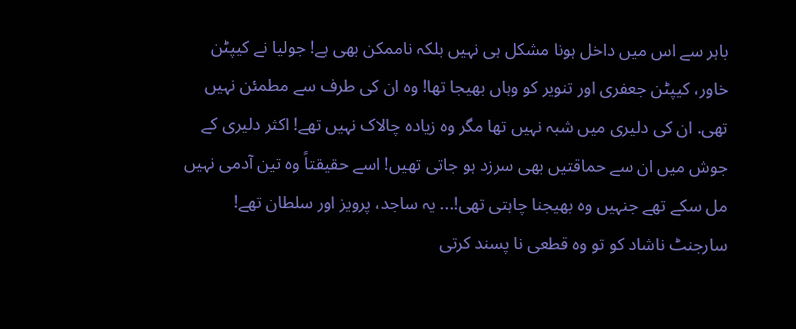باہر سے اس میں داخل ہونا مشکل ہی نہیں بلکہ ناممکن بھی ہے! جولیا نے کیپٹن خاور، کیپٹن جعفری اور تنویر کو وہاں بھیجا تھا! وہ ان کی طرف سے مطمئن نہیں تھی. ان کی دلیری میں شبہ نہیں تھا مگر وہ زیادہ چالاک نہیں تھے! اکثر دلیری کے جوش میں ان سے حماقتیں بھی سرزد ہو جاتی تھیں! اسے حقیقتاً وہ تین آدمی نہیں مل سکے تھے جنہیں وہ بھیجنا چاہتی تھی!... یہ ساجد، پرویز اور سلطان تھے! سارجنٹ ناشاد کو تو وہ قطعی نا پسند کرتی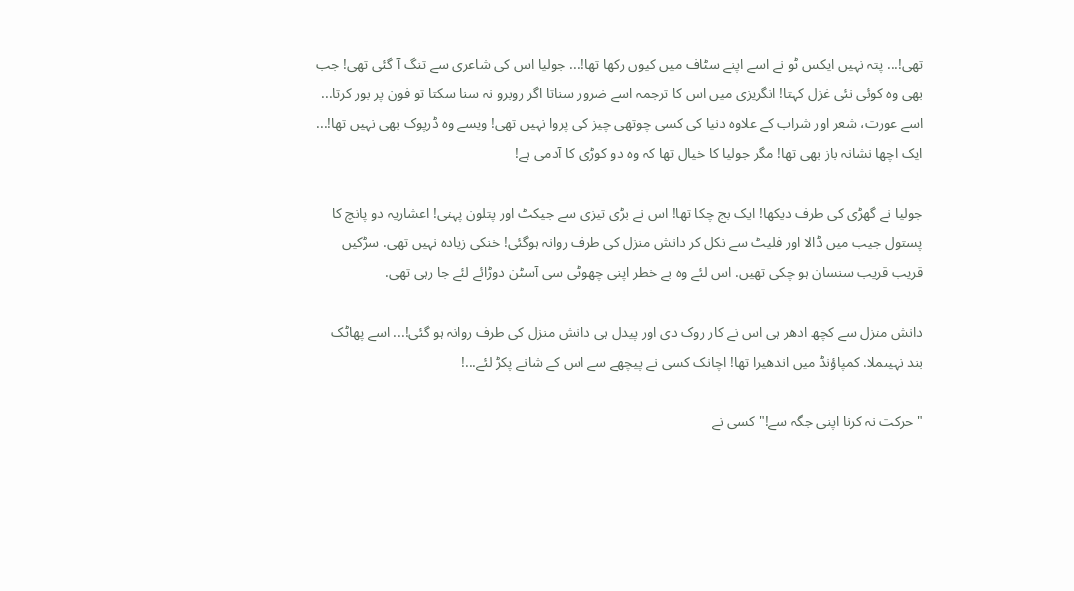تھی!... پتہ نہیں ایکس ٹو نے اسے اپنے سٹاف میں کیوں رکھا تھا!... جولیا اس کی شاعری سے تنگ آ گئی تھی! جب بھی وہ کوئی نئی غزل کہتا! انگریزی میں اس کا ترجمہ اسے ضرور سناتا اگر روبرو نہ سنا سکتا تو فون پر بور کرتا... اسے عورت، شعر اور شراب کے علاوہ دنیا کی کسی چوتھی چیز کی پروا نہیں تھی! ویسے وہ ڈرپوک بھی نہیں تھا!... ایک اچھا نشانہ باز بھی تھا! مگر جولیا کا خیال تھا کہ وہ دو کوڑی کا آدمی ہے!

جولیا نے گھڑی کی طرف دیکھا! ایک بج چکا تھا! اس نے بڑی تیزی سے جیکٹ اور پتلون پہنی! اعشاریہ دو پانچ کا پستول جیب میں ڈالا اور فلیٹ سے نکل کر دانش منزل کی طرف روانہ ہوگئی! خنکی زیادہ نہیں تھی. سڑکیں قریب قریب سنسان ہو چکی تھیں. اس لئے وہ بے خطر اپنی چھوٹی سی آسٹن دوڑائے لئے جا رہی تھی.

دانش منزل سے کچھ ادھر ہی اس نے کار روک دی اور پیدل ہی دانش منزل کی طرف روانہ ہو گئی!... اسے پھاٹک بند نہیںملا. کمپاؤنڈ میں اندھیرا تھا! اچانک کسی نے پیچھے سے اس کے شانے پکڑ لئے...!

"حرکت نہ کرنا اپنی جگہ سے!" کسی نے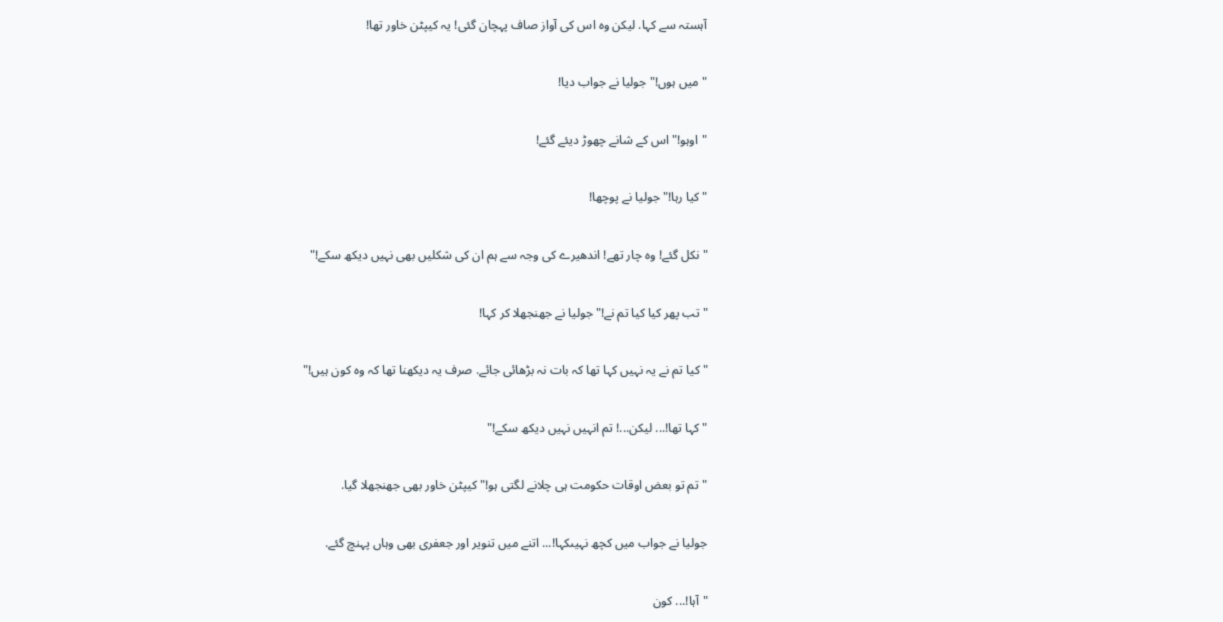آہستہ سے کہا. لیکن وہ اس کی آواز صاف پہچان گئی! یہ کیپٹن خاور تھا!

"میں ہوں!" جولیا نے جواب دیا!

"اوہو!" اس کے شانے چھوڑ دیئے گئے!

"کیا رہا!" جولیا نے پوچھا!

"نکل گئے! وہ چار تھے! اندھیرے کی وجہ سے ہم ان کی شکلیں بھی نہیں دیکھ سکے!"

"تب پھر کیا کیا تم نے!" جولیا نے جھنجھلا کر کہا!

"کیا تم نے یہ نہیں کہا تھا کہ بات نہ بڑھائی جائے. صرف یہ دیکھنا تھا کہ وہ کون ہیں!"

"کہا تھا!... لیکن...! تم انہیں نہیں دیکھ سکے!"

"تم تو بعض اوقات حکومت ہی چلانے لگتی ہو!" کیپٹن خاور بھی جھنجھلا گیا.

جولیا نے جواب میں کچھ نہیںکہا!... اتنے میں تنویر اور جعفری بھی وہاں پہنچ گئے.

"آہا!... کون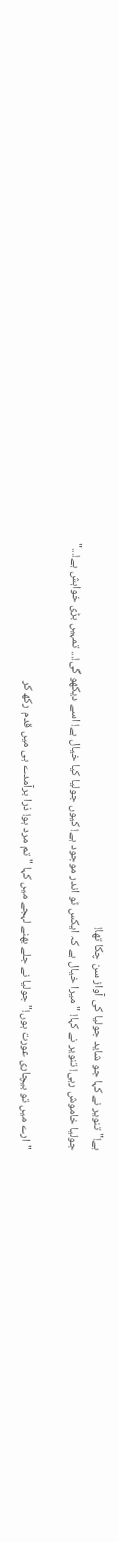ہے!" تنویر نے کہا جو شاید جولیا کی آواز سن چکا تھا!
جولیا خاموش رہی! تنویر نے کہا! "میرا خیال ہے کہ ایکس ٹو اندر موجود ہے! کیوں جولیا کیا خیال ہے! اسے دیکھو گی!... تمہیں بڑی خواہش ہے!..."

"ارے میں تو بیچاری عورت ہوں!" جولیا نے جلے بھنے لہجے میں کہا "تم مرد ہو! ذرا برآمدے ہی میں قدم رکھ کر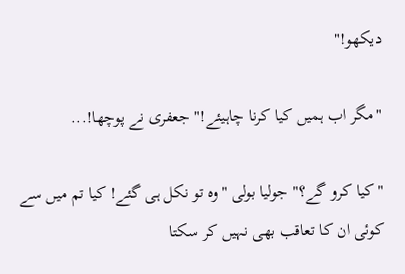دیکھو!"

"مگر اب ہمیں کیا کرنا چاہیئے!" جعفری نے پوچھا!...

"کیا کرو گے؟" جولیا بولی "وہ تو نکل ہی گئے! کیا تم میں سے کوئی ان کا تعاقب بھی نہیں کر سکتا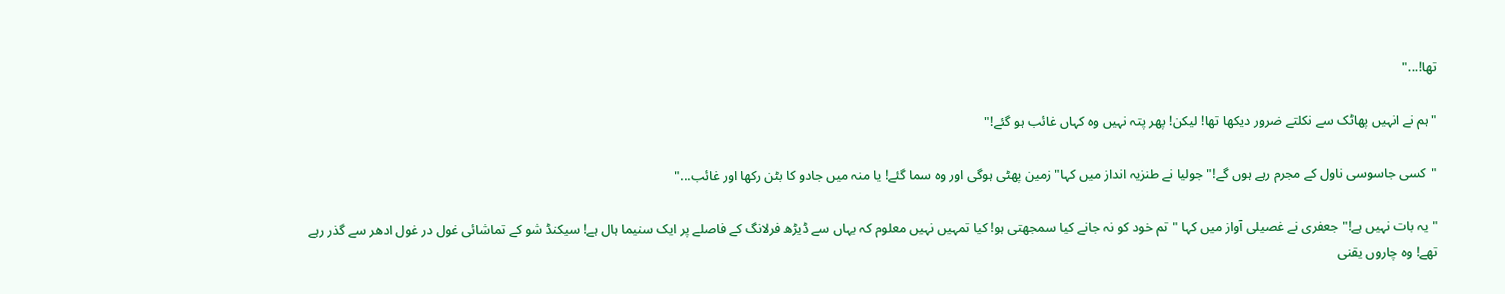تھا!..."

"ہم نے انہیں پھاٹک سے نکلتے ضرور دیکھا تھا! لیکن! پھر پتہ نہیں وہ کہاں غائب ہو گئے!"

"کسی جاسوسی ناول کے مجرم رہے ہوں گے!" جولیا نے طنزیہ انداز میں کہا"زمین پھٹی ہوگی اور وہ سما گئے! یا منہ میں جادو کا بٹن رکھا اور غائب..."

"یہ بات نہیں ہے!" جعفری نے غصیلی آواز میں کہا "تم خود کو نہ جانے کیا سمجھتی ہو! کیا تمہیں نہیں معلوم کہ یہاں سے ڈیڑھ فرلانگ کے فاصلے پر ایک سنیما ہال ہے! سیکنڈ شو کے تماشائی غول در غول ادھر سے گذر رہے تھے! وہ چاروں یقنی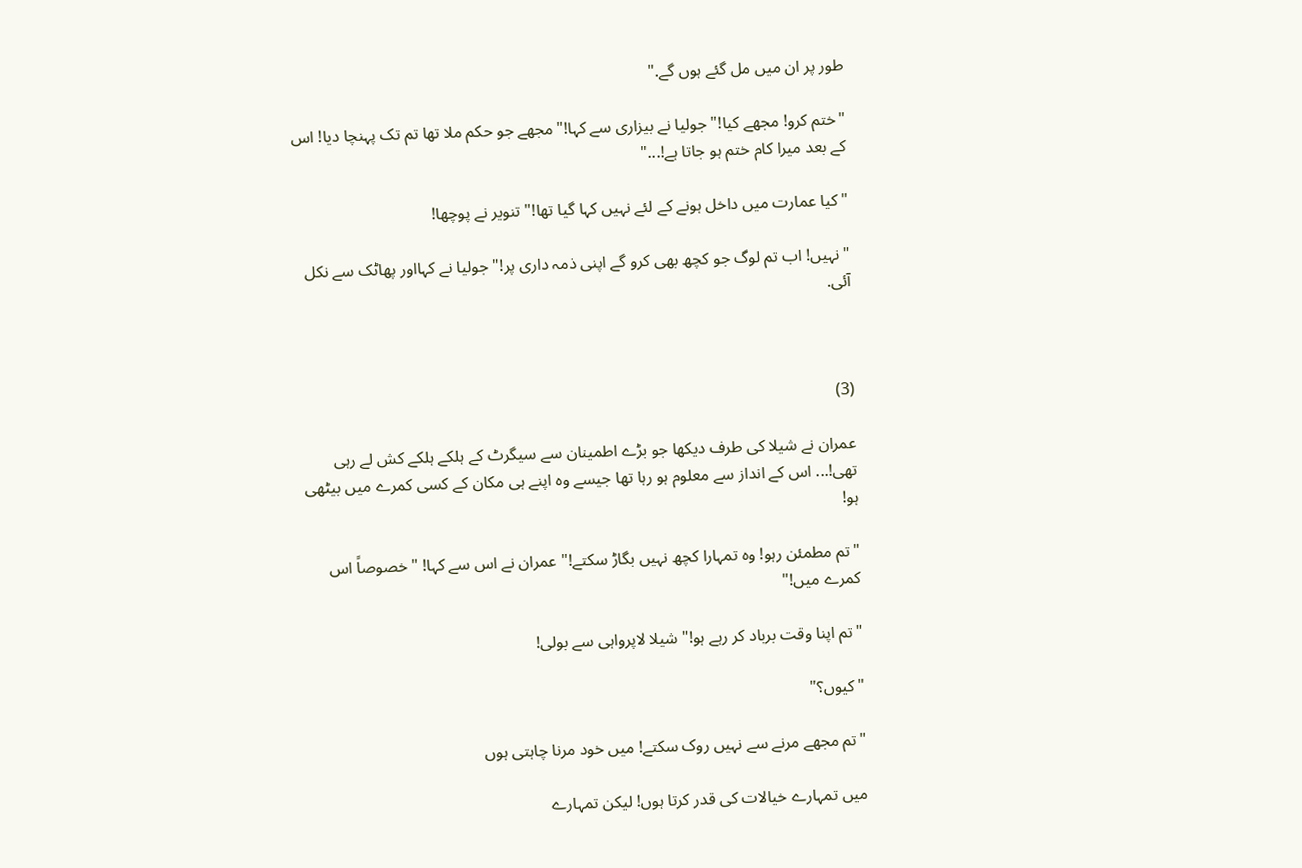طور پر ان میں مل گئے ہوں گے."

"ختم کرو! مجھے کیا!" جولیا نے بیزاری سے کہا!"مجھے جو حکم ملا تھا تم تک پہنچا دیا! اس کے بعد میرا کام ختم ہو جاتا ہے!..."

"کیا عمارت میں داخل ہونے کے لئے نہیں کہا گیا تھا!" تنویر نے پوچھا!

"نہیں! اب تم لوگ جو کچھ بھی کرو گے اپنی ذمہ داری پر!" جولیا نے کہااور پھاٹک سے نکل آئی.



(3)

عمران نے شیلا کی طرف دیکھا جو بڑے اطمینان سے سیگرٹ کے ہلکے ہلکے کش لے رہی تھی!... اس کے انداز سے معلوم ہو رہا تھا جیسے وہ اپنے ہی مکان کے کسی کمرے میں بیٹھی ہو!

"تم مطمئن رہو! وہ تمہارا کچھ نہیں بگاڑ سکتے!" عمران نے اس سے کہا! "خصوصاً اس کمرے میں!"

"تم اپنا وقت برباد کر رہے ہو!" شیلا لاپرواہی سے بولی!

"کیوں؟"

"تم مجھے مرنے سے نہیں روک سکتے! میں خود مرنا چاہتی ہوں

میں تمہارے خیالات کی قدر کرتا ہوں! لیکن تمہارے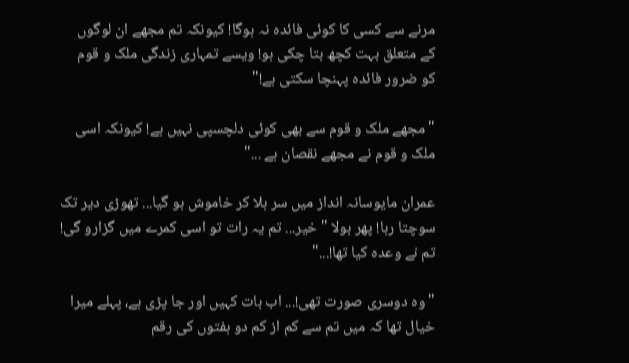مرنے سے کسی کا کوئی فائدہ نہ ہوگا! کیونکہ تم مجھے ان لوگوں کے متعلق بہت کچھ بتا چکی ہو! ویسے تمہاری زندگی ملک و قوم کو ضرور فائدہ پہنچا سکتی ہے!"

"مجھے ملک و قوم سے بھی کوئی دلچسپی نہیں ہے! کیونکہ اسی ملک و قوم نے مجھے نقصان ہے ..."

عمران مایوسانہ انداز میں سر ہلا کر خاموش ہو گیا... تھوڑی دیر تک سوچتا رہا! پھر بولا "خیر... تم یہ رات تو اسی کمرے میں گزارو گی! تم نے وعدہ کیا تھا!..."

"وہ دوسری صورت تھی!... اب بات کہیں اور جا پڑی ہے، پہلے میرا خیال تھا کہ میں تم سے کم از کم دو ہفتوں کی رقم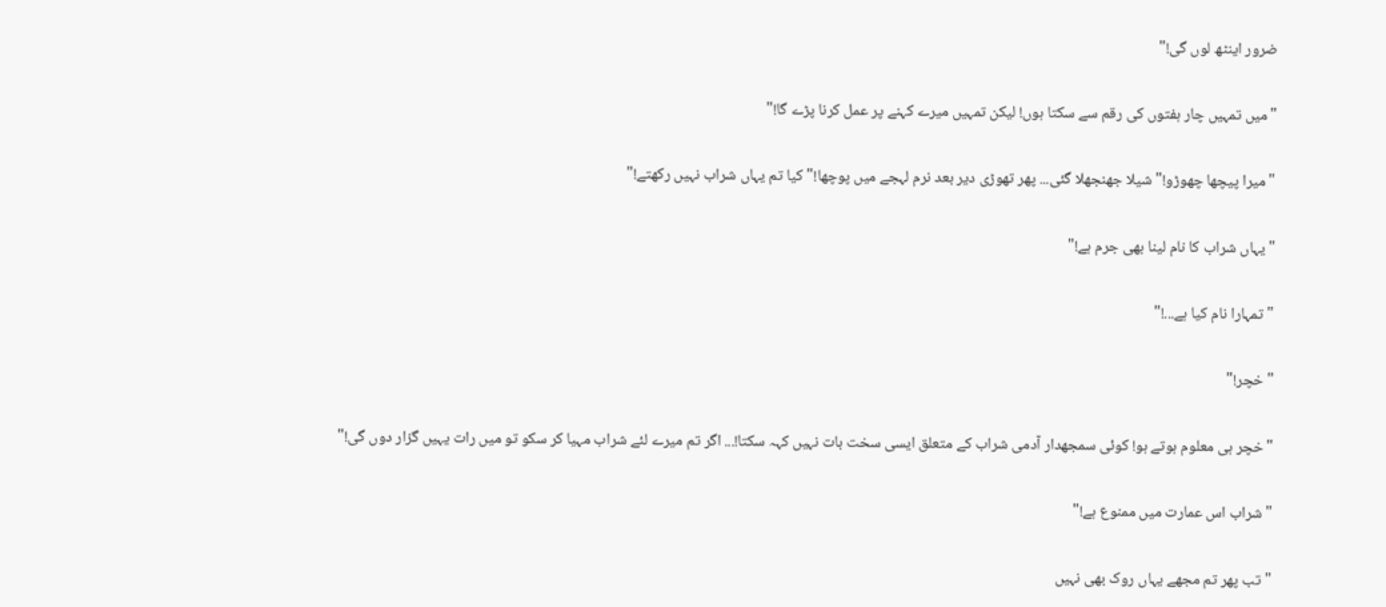ضرور اینٹھ لوں گی!"

"میں تمہیں چار ہفتوں کی رقم سے سکتا ہوں! لیکن تمہیں میرے کہنے پر عمل کرنا پڑے گا!"

"میرا پیچھا چھوڑو!" شیلا جھنجھلا گئی... پھر تھوڑی دیر بعد نرم لہجے میں پوچھا!"کیا تم یہاں شراب نہیں رکھتے!"

"یہاں شراب کا نام لینا بھی جرم ہے!"

"تمہارا نام کیا ہے...!"

"خچر!"

"خچر ہی معلوم ہوتے ہو! کوئی سمجھدار آدمی شراب کے متعلق ایسی سخت بات نہیں کہہ سکتا!... اگر تم میرے لئے شراب مہیا کر سکو تو میں رات یہیں گزار دوں گی!"

"شراب اس عمارت میں ممنوع ہے!"

"تب پھر تم مجھے یہاں روک بھی نہیں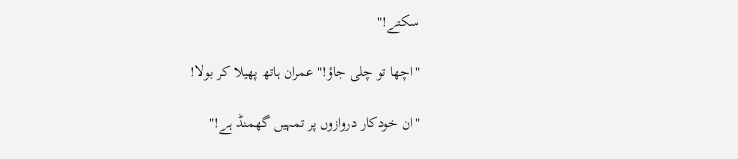سکتے!"

"اچھا تو چلی جاؤ!" عمران ہاتھ پھیلا کر بولا!

"ان خودکار دروازوں پر تمہیں گھمنڈ ہے!"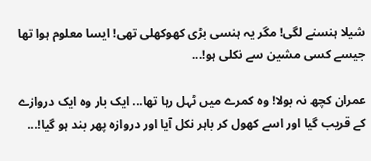شیلا ہنسنے لگی! مگر یہ ہنسی بڑی کھوکھلی تھی! ایسا معلوم ہوا تھا جیسے کسی مشین سے نکلی ہو!...

عمران کچھ نہ بولا! وہ کمرے میں ٹہل رہا تھا... ایک بار وہ ایک دروازے کے قریب گیا اور اسے کھول کر باہر نکل آیا اور دروازہ پھر بند ہو گیا!...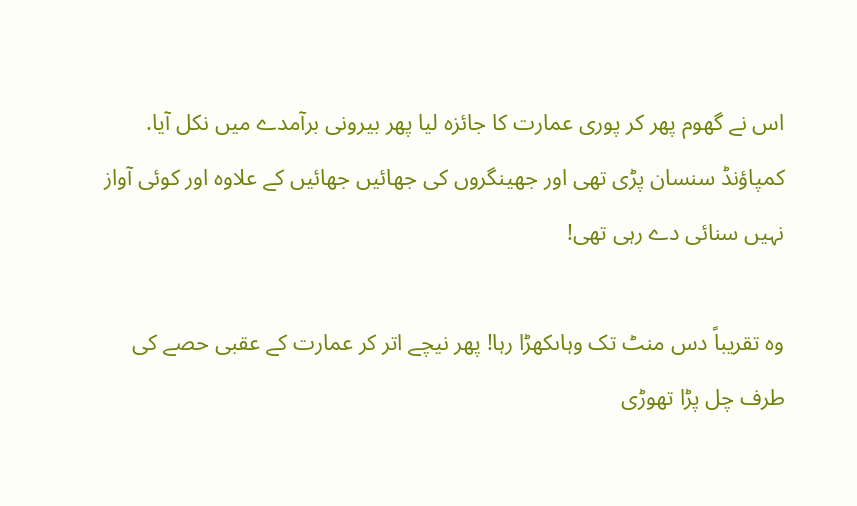اس نے گھوم پھر کر پوری عمارت کا جائزہ لیا پھر بیرونی برآمدے میں نکل آیا. کمپاؤنڈ سنسان پڑی تھی اور جھینگروں کی جھائیں جھائیں کے علاوہ اور کوئی آواز نہیں سنائی دے رہی تھی!

وہ تقریباً دس منٹ تک وہاںکھڑا رہا! پھر نیچے اتر کر عمارت کے عقبی حصے کی طرف چل پڑا تھوڑی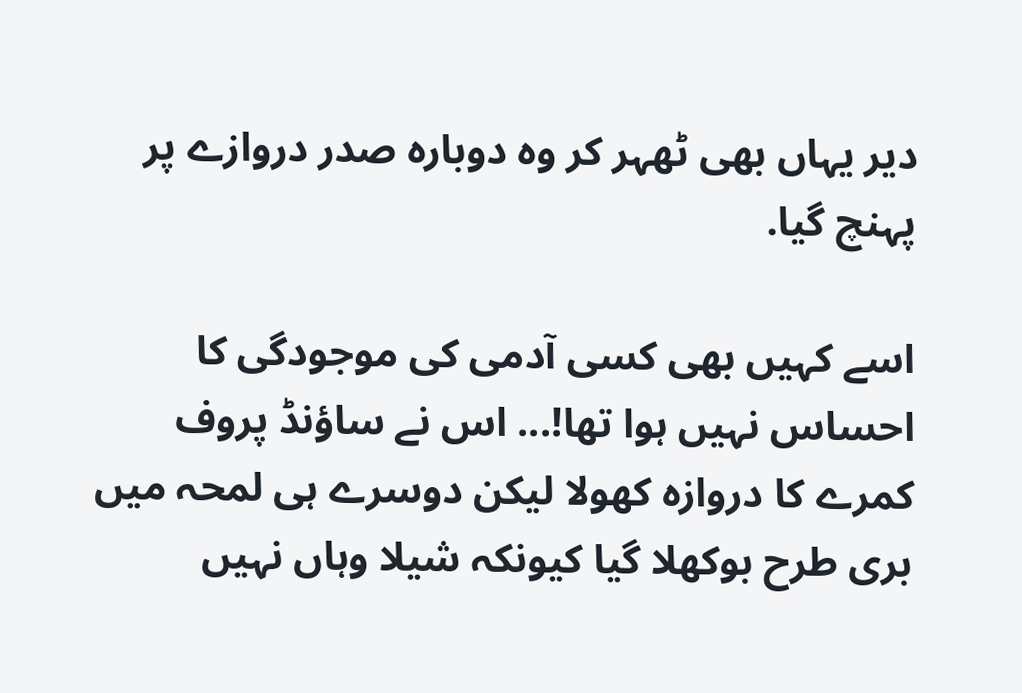دیر یہاں بھی ٹھہر کر وہ دوبارہ صدر دروازے پر پہنچ گیا.

اسے کہیں بھی کسی آدمی کی موجودگی کا احساس نہیں ہوا تھا!... اس نے ساؤنڈ پروف کمرے کا دروازہ کھولا لیکن دوسرے ہی لمحہ میں بری طرح بوکھلا گیا کیونکہ شیلا وہاں نہیں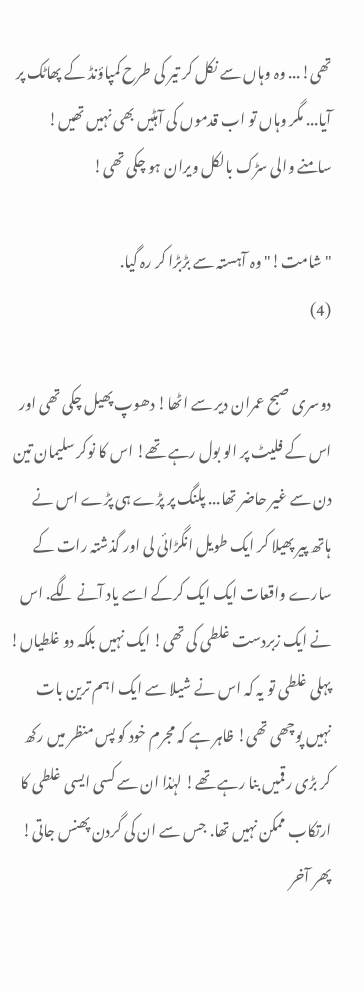تھی!... وہ وہاں سے نکل کر تیر کی طرح کمپاؤنڈ کے پھاٹک پر آیا... مگر وہاں تو اب قدموں کی آہٹیں بھی نہیں تھیں! سامنے والی سڑک بالکل ویران ہو چکی تھی!

"شامت!" وہ آہستہ سے بڑبڑا کر رہ گیا.
(4)

دوسری صبح عمران دیر سے اٹھا! دھوپ پھیل چکی تھی اور اس کے فلیٹ پر الو بول رہے تھے! اس کا نوکر سلیمان تین دن سے غیر حاضر تھا... پلنگ پر پڑے ہی پڑے اس نے ہاتھ پیر پھیلا کر ایک طویل انگڑائی لی اور گذشتہ رات کے سارے واقعات ایک ایک کرکے اسے یاد آنے لگے. اس نے ایک زبردست غلطی کی تھی! ایک نہیں بلکہ دو غلطیاں! پہلی غلطی تو یہ کہ اس نے شیلا سے ایک اہم ترین بات نہیں پوچھی تھی! ظاہر ہے کہ مجرم خود کو پس منظر میں رکھ کر بڑی رقمیں بنا رہے تھے! لہٰذا ان سے کسی ایسی غلطی کا ارتکاب ممکن نہیں تھا. جس سے ان کی گردن پھنس جاتی! پھر آخر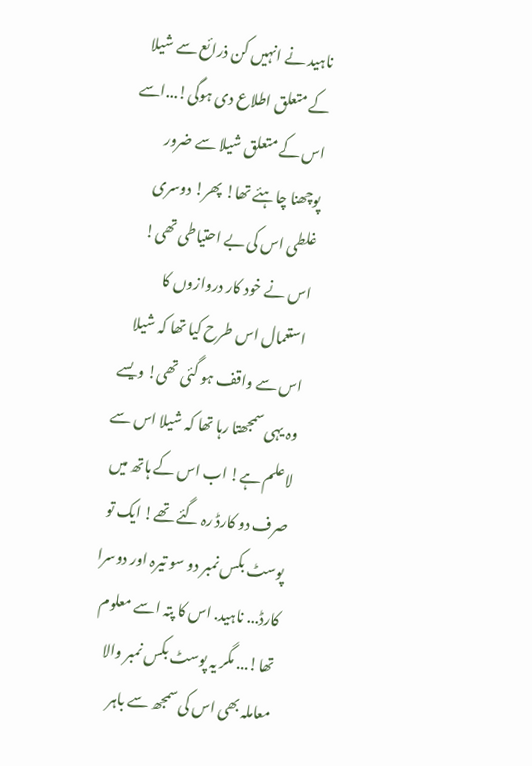ناہید نے انہیں کن ذرائع سے شیلا کے متعلق اطلاع دی ہوگی!...اسے اس کے متعلق شیلا سے ضرور پوچھنا چاہئے تھا! پھر! دوسری غلطی اس کی بے احتیاطی تھی! اس نے خود کار دروازوں کا استعمال اس طرح کیا تھا کہ شیلا اس سے واقف ہو گئی تھی! ویسے وہ یہی سمجھتا رہا تھا کہ شیلا اس سے لاعلم ہے! اب اس کے ہاتھ میں صرف دو کارڈ رہ گئے تھے! ایک تو پوسٹ بکس نمبر دو سو تیرہ اور دوسرا کارڈ... ناہید. اس کا پتہ اسے معلوم تھا!... مگر یہ پوسٹ بکس نمبر والا معاملہ بھی اس کی سمجھ سے باہر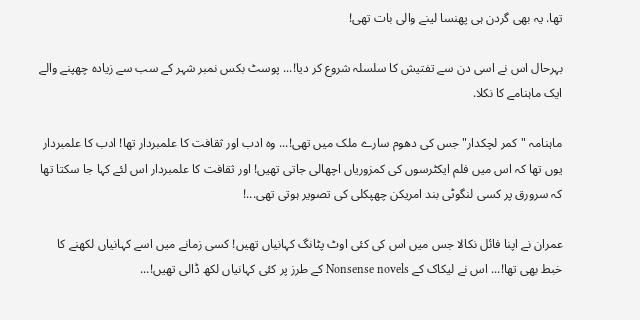تھا. یہ بھی گردن ہی پھنسا لینے والی بات تھی!

بہرحال اس نے اسی دن سے تفتیش کا سلسلہ شروع کر دیا!... پوسٹ بکس نمبر شہر کے سب سے زیادہ چھپنے والے ایک ماہنامے کا نکلا.

ماہنامہ "کمر لچکدار" جس کی دھوم سارے ملک میں تھی!... وہ ادب اور ثقافت کا علمبردار تھا! ادب کا علمبردار یوں تھا کہ اس میں فلم ایکٹرسوں کی کمزوریاں اچھالی جاتی تھیں! اور ثقافت کا علمبردار اس لئے کہا جا سکتا تھا کہ سرورق پر کسی لنگوٹی بند امریکن چھپکلی کی تصویر ہوتی تھی...!

عمران نے اپنا فائل نکالا جس میں اس کی کئی اوٹ پٹانگ کہانیاں تھیں! کسی زمانے میں اسے کہانیاں لکھنے کا خبط بھی تھا!... اس نے لیکاک کے Nonsense novels کے طرز پر کئی کہانیاں لکھ ڈالی تھیں!...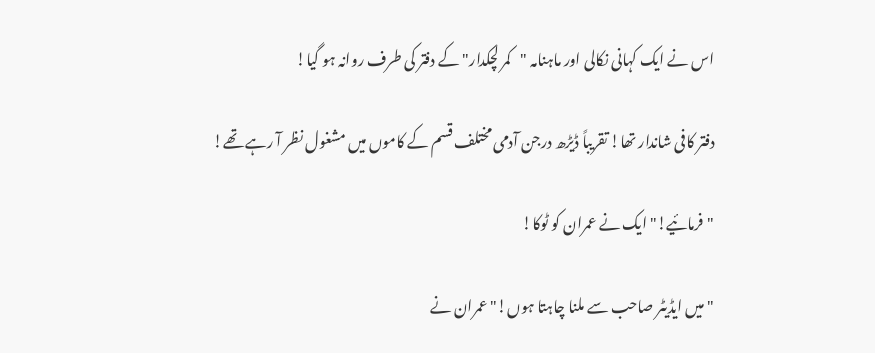اس نے ایک کہانی نکالی اور ماہنامہ "کمر لچکدار" کے دفتر کی طرف روانہ ہو گیا!

دفتر کافی شاندار تھا! تقریباً ڈیڑھ درجن آدمی مختلف قسم کے کاموں میں مشغول نظر آ رہے تھے!

"فرمائیے!" ایک نے عمران کو ٹوکا!

"میں ایڈیٹر صاحب سے ملنا چاہتا ہوں!" عمران نے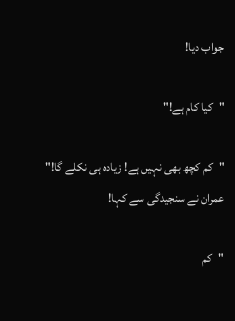جواب دیا!

"کیا کام ہے!"

"کم کچھ بھی نہیں ہے! زیادہ ہی نکلے گا!" عمران نے سنجیدگی سے کہا!

"کم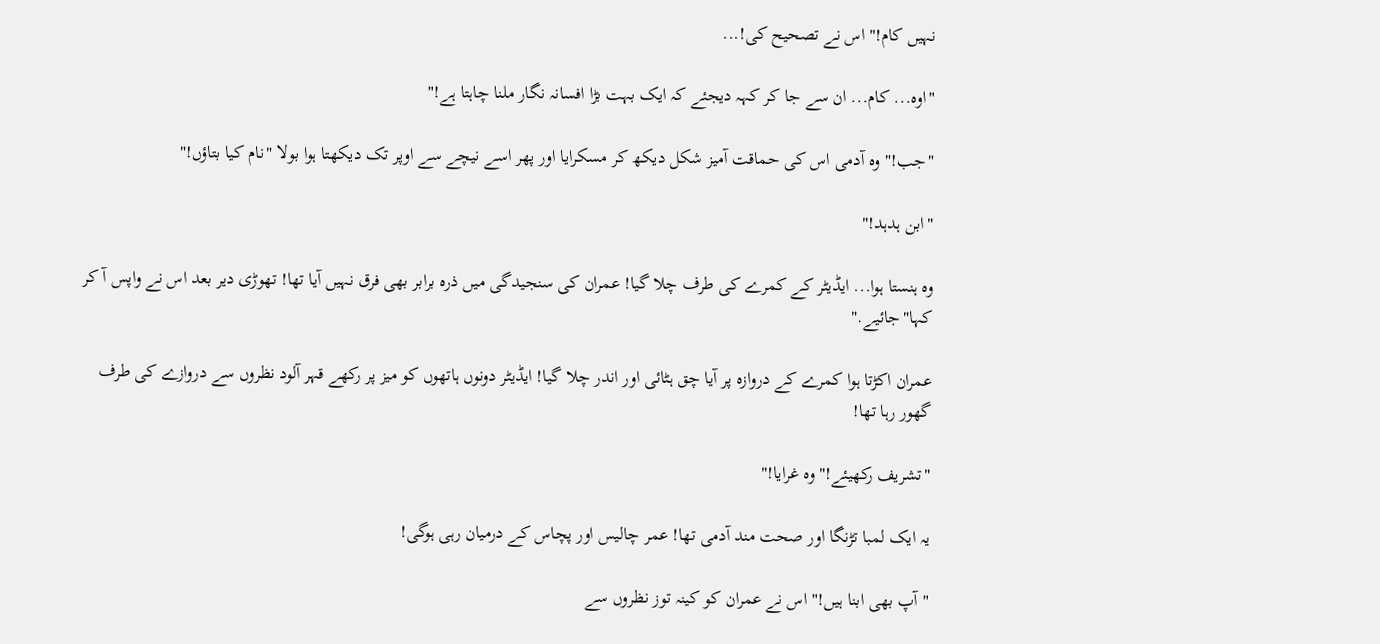نہیں کام!" اس نے تصحیح کی!...

"اوہ... کام... ان سے جا کر کہہ دیجئے کہ ایک بہت بڑا افسانہ نگار ملنا چاہتا ہے!"

"جب!" وہ آدمی اس کی حماقت آمیز شکل دیکھ کر مسکرایا اور پھر اسے نیچے سے اوپر تک دیکھتا ہوا بولا "نام کیا بتاؤں!"

"ابن ہدہد!"

وہ ہنستا ہوا... ایڈیٹر کے کمرے کی طرف چلا گیا! عمران کی سنجیدگی میں ذرہ برابر بھی فرق نہیں آیا تھا! تھوڑی دیر بعد اس نے واپس آ کر کہا"جائیے."

عمران اکڑتا ہوا کمرے کے دروازہ پر آیا چق ہٹائی اور اندر چلا گیا! ایڈیٹر دونوں ہاتھوں کو میز پر رکھے قہر آلود نظروں سے دروازے کی طرف گھور رہا تھا!

"تشریف رکھیئے!" وہ غرایا!"

یہ ایک لمبا تڑنگا اور صحت مند آدمی تھا! عمر چالیس اور پچاس کے درمیان رہی ہوگی!

"آپ بھی ابنا ہیں!" اس نے عمران کو کینہ توز نظروں سے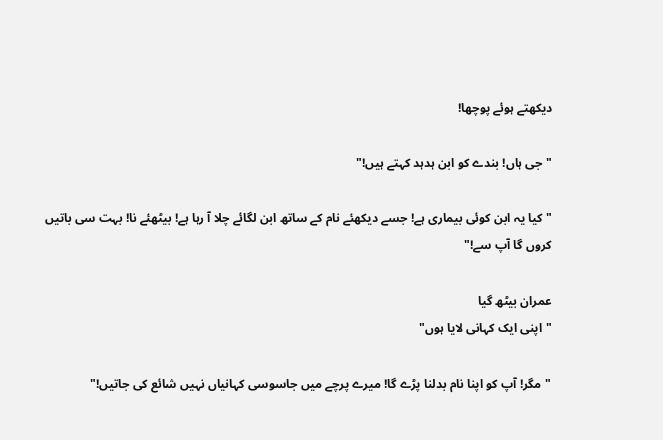دیکھتے ہوئے پوچھا!

"جی ہاں! بندے کو ابن ہدہد کہتے ہیں!"

"کیا یہ ابن کوئی بیماری ہے! جسے دیکھئے نام کے ساتھ ابن لگائے چلا آ رہا ہے! بیٹھئے نا! بہت سی باتیں کروں گا آپ سے!"

عمران بیٹھ گیا
"اپنی ایک کہانی لایا ہوں"

"مگر! آپ کو اپنا نام بدلنا پڑے گا! میرے پرچے میں جاسوسی کہانیاں نہیں شائع کی جاتیں!"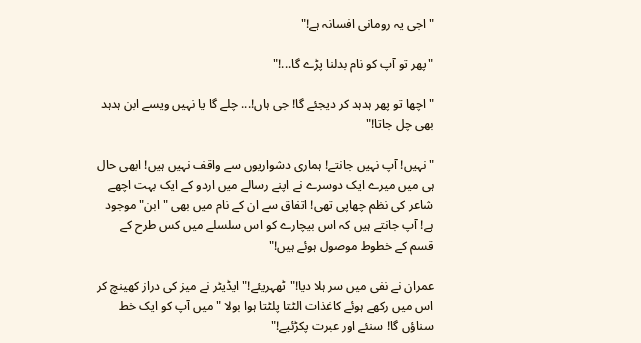"اجی یہ رومانی افسانہ ہے!"

"پھر تو آپ کو نام بدلنا پڑے گا...!"

"اچھا تو پھر ہدہد کر دیجئے گا! جی ہاں!... چلے گا یا نہیں ویسے ابن ہدہد بھی چل جاتا!"

"نہیں! آپ نہیں جانتے! ہماری دشواریوں سے واقف نہیں ہیں! ابھی حال ہی میں میرے ایک دوسرے نے اپنے رسالے میں اردو کے ایک بہت اچھے شاعر کی نظم چھاپی تھی! اتفاق سے ان کے نام میں بھی "ابن" موجود ہے! آپ جانتے ہیں کہ اس بیچارے کو اس سلسلے میں کس طرح کے قسم کے خطوط موصول ہوئے ہیں!"

عمران نے نفی میں سر ہلا دیا!"ٹھہریئے!" ایڈیٹر نے میز کی دراز کھینچ کر اس میں رکھے ہوئے کاغذات الٹتا پلٹتا ہوا بولا "میں آپ کو ایک خط سناؤں گا! سنئے اور عبرت پکڑئیے!"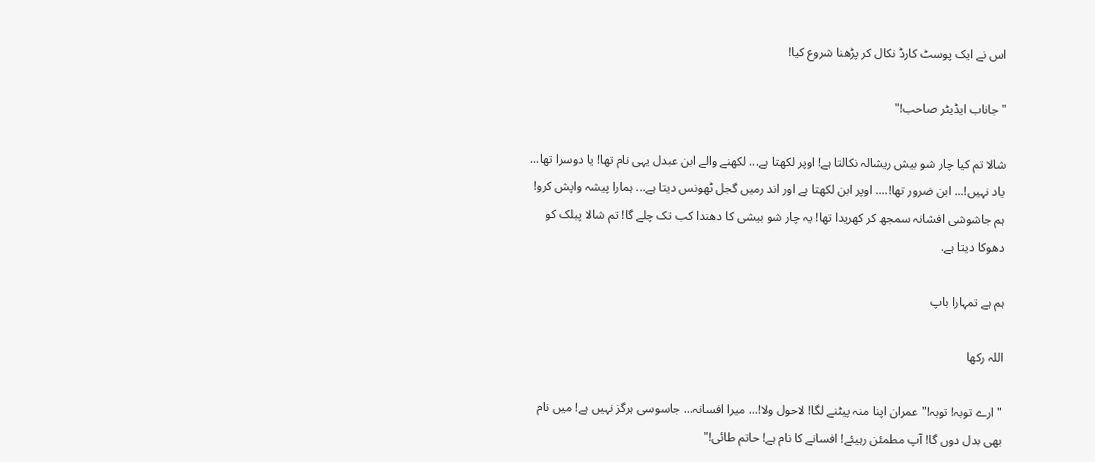اس نے ایک پوسٹ کارڈ نکال کر پڑھنا شروع کیا!

"جاناب ایڈیٹر صاحب!"

شالا تم کیا چار شو بیش ریشالہ نکالتا ہے! اوپر لکھتا ہے... لکھنے والے ابن عبدل یہی نام تھا! یا دوسرا تھا... یاد نہیں!... ابن ضرور تھا!.... اوپر ابن لکھتا ہے اور اند رمیں گجل ٹھونس دیتا ہے... ہمارا پیشہ واپش کرو! ہم جاشوشی افشانہ سمجھ کر کھریدا تھا! یہ چار شو بیشی کا دھندا کب تک چلے گا! تم شالا پبلک کو دھوکا دیتا ہے.

ہم ہے تمہارا باپ

اللہ رکھا

"ارے توبہ! توبہ!" عمران اپنا منہ پیٹنے لگا! لاحول ولا!... میرا افسانہ... جاسوسی ہرگز نہیں ہے! میں نام بھی بدل دوں گا! آپ مطمئن رہیئے! افسانے کا نام ہے! حاتم طائی!"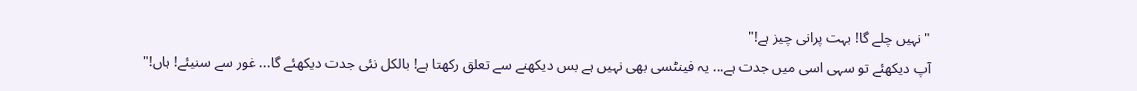"نہیں چلے گا! بہت پرانی چیز ہے!"
آپ دیکھئے تو سہی اسی میں جدت ہے... یہ فینٹسی بھی نہیں ہے بس دیکھنے سے تعلق رکھتا ہے! بالکل نئی جدت دیکھئے گا... غور سے سنیئے! ہاں!"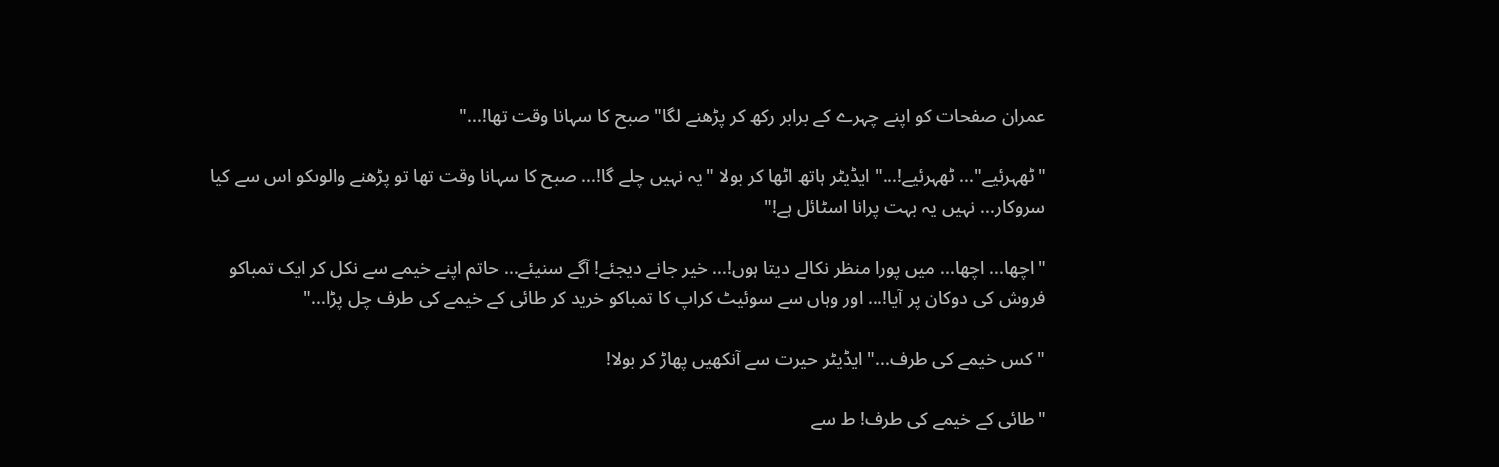عمران صفحات کو اپنے چہرے کے برابر رکھ کر پڑھنے لگا"صبح کا سہانا وقت تھا!..."

"ٹھہرئیے"... ٹھہرئیے!..." ایڈیٹر ہاتھ اٹھا کر بولا "یہ نہیں چلے گا!... صبح کا سہانا وقت تھا تو پڑھنے والوںکو اس سے کیا سروکار... نہیں یہ بہت پرانا اسٹائل ہے!"

"اچھا... اچھا... میں پورا منظر نکالے دیتا ہوں!... خیر جانے دیجئے! آگے سنیئے... حاتم اپنے خیمے سے نکل کر ایک تمباکو فروش کی دوکان پر آیا!... اور وہاں سے سوئیٹ کراپ کا تمباکو خرید کر طائی کے خیمے کی طرف چل پڑا..."

"کس خیمے کی طرف..." ایڈیٹر حیرت سے آنکھیں پھاڑ کر بولا!

"طائی کے خیمے کی طرف! ط سے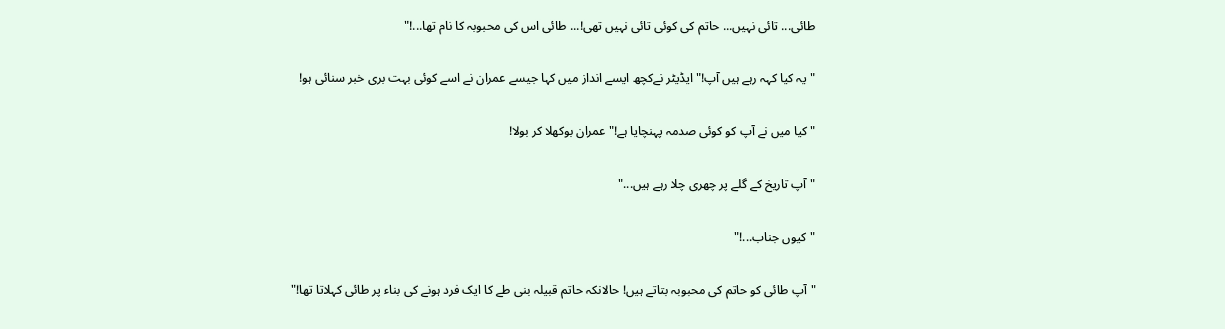طائی... تائی نہیں... حاتم کی کوئی تائی نہیں تھی!... طائی اس کی محبوبہ کا نام تھا...!"

"یہ کیا کہہ رہے ہیں آپ!" ایڈیٹر نےکچھ ایسے انداز میں کہا جیسے عمران نے اسے کوئی بہت بری خبر سنائی ہو!

"کیا میں نے آپ کو کوئی صدمہ پہنچایا ہے!" عمران بوکھلا کر بولا!

"آپ تاریخ کے گلے پر چھری چلا رہے ہیں..."

"کیوں جناب...!"

"آپ طائی کو حاتم کی محبوبہ بتاتے ہیں! حالانکہ حاتم قبیلہ بنی طے کا ایک فرد ہونے کی بناء پر طائی کہلاتا تھا!"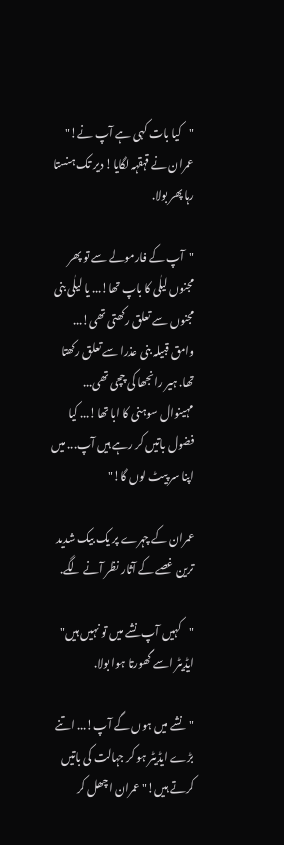"کیا بات کہی ہے آپ نے!" عمران نے قہقہہ لگایا! دیر تک ہنستا رہا پھر بولا.

"آپ کے فارمولے سے تو پھر مجنوں لیلٰی کا باپ تھا!... یا لیلٰی بنی مجنوں سے تعلق رکھتی تھی!... وامق قبیلہ بنی عذرا سے تعلق رکھتا تھا. ہیر رانجھا کی چچی تھی... مہینوال سوہنی کا ابا تھا!... کیا فضول باتیں کر رہے ہیں آپ... میں اپنا سر پیٹ لوں گا!"

عمران کے چہرے پر یک بیک شدید ترین غصے کے آثار نظر آنے لگے.

"کہیں آپ نشے میں تو نہیں ہیں" ایڈیٹر اسے گھورتا ہوا بولا.

"نشے میں ہوں گے آپ!... اتنے بڑے ایڈیٹر ہو کر جہالت کی باتیں کرتے ہیں!" عمران اچھل کر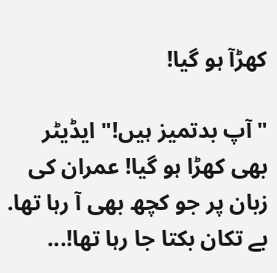کھڑآ ہو گیا!

"آپ بدتمیز ہیں!" ایڈیٹر بھی کھڑا ہو گیا! عمران کی زبان پر جو کچھ بھی آ رہا تھا. بے تکان بکتا جا رہا تھا!...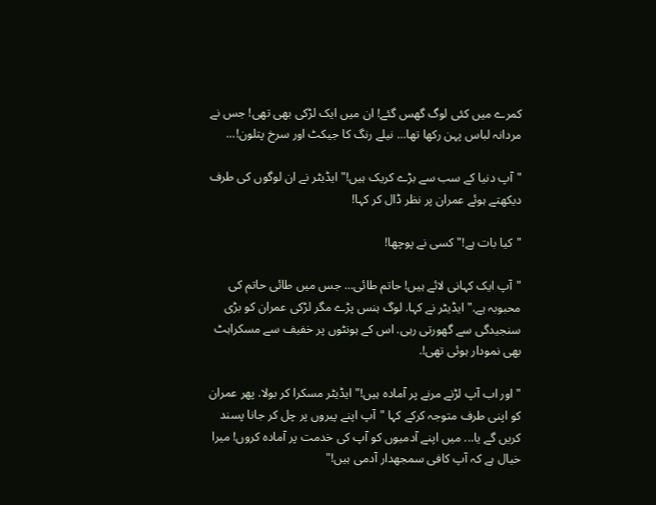کمرے میں کئی لوگ گھس گئے! ان میں ایک لڑکی بھی تھی! جس نے مردانہ لباس پہن رکھا تھا... نیلے رنگ کا جیکٹ اور سرخ پتلون!...

"آپ دنیا کے سب سے بڑے کریک ہیں!" ایڈیٹر نے ان لوگوں کی طرف دیکھتے ہوئے عمران پر نظر ڈال کر کہا!

"کیا بات ہے!" کسی نے پوچھا!

"آپ ایک کہانی لائے ہیں! حاتم طائی... جس میں طائی حاتم کی محبوبہ ہے." ایڈیٹر نے کہا. لوگ ہنس پڑے مگر لڑکی عمران کو بڑی سنجیدگی سے گھورتی رہی. اس کے ہونٹوں پر خفیف سے مسکراہٹ بھی نمودار ہوئی تھی!.

"اور اب آپ لڑنے مرنے پر آمادہ ہیں!" ایڈیٹر مسکرا کر بولا. پھر عمران کو اپنی طرف متوجہ کرکے کہا "آپ اپنے پیروں پر چل کر جانا پسند کریں گے یا... میں اپنے آدمیوں کو آپ کی خدمت پر آمادہ کروں! میرا خیال ہے کہ آپ کافی سمجھدار آدمی ہیں!"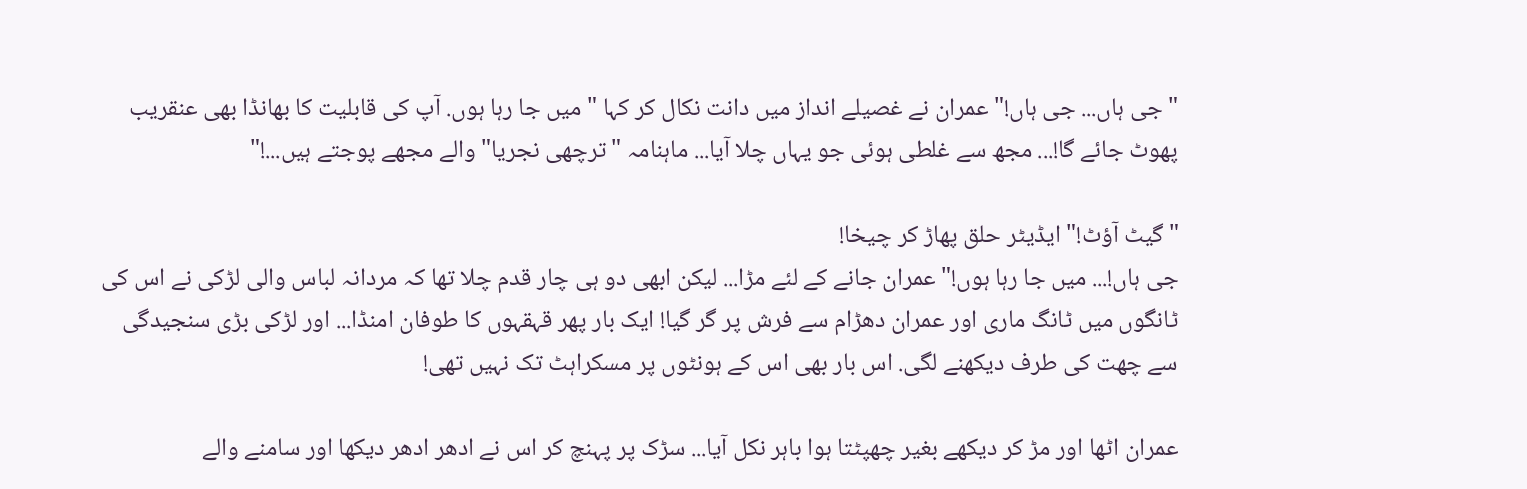"جی ہاں... جی ہاں!" عمران نے غصیلے انداز میں دانت نکال کر کہا "میں جا رہا ہوں. آپ کی قابلیت کا بھانڈا بھی عنقریب پھوٹ جائے گا!... مجھ سے غلطی ہوئی جو یہاں چلا آیا... ماہنامہ "ترچھی نجریا" والے مجھے پوجتے ہیں...!"

"گیٹ آؤٹ!" ایڈیٹر حلق پھاڑ کر چیخا!
جی ہاں!... میں جا رہا ہوں!" عمران جانے کے لئے مڑا... لیکن ابھی دو ہی چار قدم چلا تھا کہ مردانہ لباس والی لڑکی نے اس کی ٹانگوں میں ٹانگ ماری اور عمران دھڑام سے فرش پر گر گیا! ایک بار پھر قہقہوں کا طوفان امنڈا... اور لڑکی بڑی سنجیدگی سے چھت کی طرف دیکھنے لگی. اس بار بھی اس کے ہونٹوں پر مسکراہٹ تک نہیں تھی!

عمران اٹھا اور مڑ کر دیکھے بغیر چھپٹتا ہوا باہر نکل آیا... سڑک پر پہنچ کر اس نے ادھر ادھر دیکھا اور سامنے والے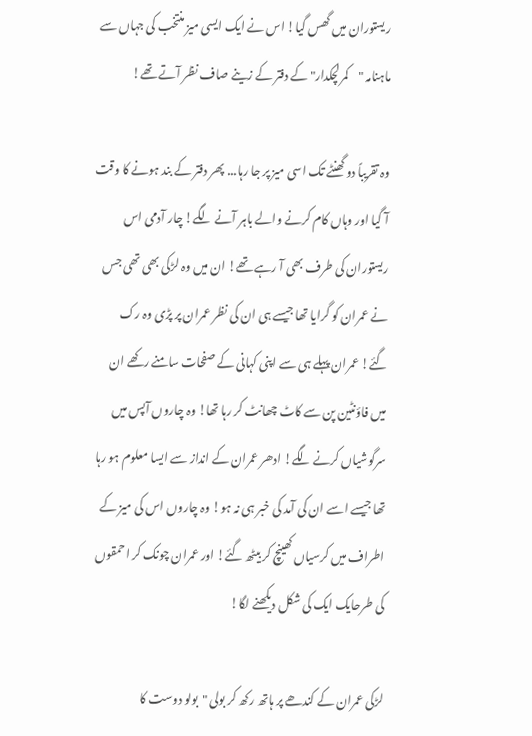ریستوران میں گھس گیا! اس نے ایک ایسی میز منتخب کی جہاں سے ماہنامہ "کمر لچکدار" کے دفتر کے زینے صاف نظر آتے تھے!

وہ تقریباً دو گھنٹے تک اسی میز پر جا رہا... پھر دفتر کے بند ہونے کا وقت آ گیا اور وہاں کام کرنے والے باہر آنے لگے! چار آدمی اس ریستوران کی طرف بھی آ رہے تھے! ان میں وہ لڑکی بھی تھی جس نے عمران کو گرایا تھا جیسے ہی ان کی نظر عمران پر پڑی وہ رک گئے! عمران پہلے ہی سے اپنی کہانی کے صفحات سامنے رکھے ان میں فاؤنٹین پن سے کاٹ چھانٹ کر رہا تھا! وہ چاروں آپس میں سرگوشیاں کرنے لگے! ادھر عمران کے انداز سے ایسا معلوم ہو رہا تھا جیسے اسے ان کی آمد کی خبر ہی نہ ہو! وہ چاروں اس کی میز کے اطراف میں کرسیاں کھینچ کر بیٹھ گئے! اور عمران چونک کر احمقوں کی طرحایک ایک کی شکل دیکھنے لگا!

لڑکی عمران کے کندھے پر ہاتھ رکھ کر بولی "بولو دوست کا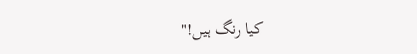کیا رنگ ہیں!"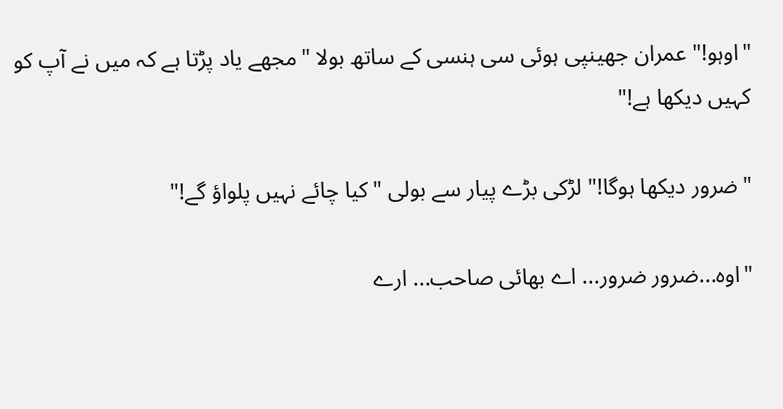"اوہو!" عمران جھینپی ہوئی سی ہنسی کے ساتھ بولا "مجھے یاد پڑتا ہے کہ میں نے آپ کو کہیں دیکھا ہے!"

"ضرور دیکھا ہوگا!" لڑکی بڑے پیار سے بولی "کیا چائے نہیں پلواؤ گے!"

"اوہ...ضرور ضرور... اے بھائی صاحب... ارے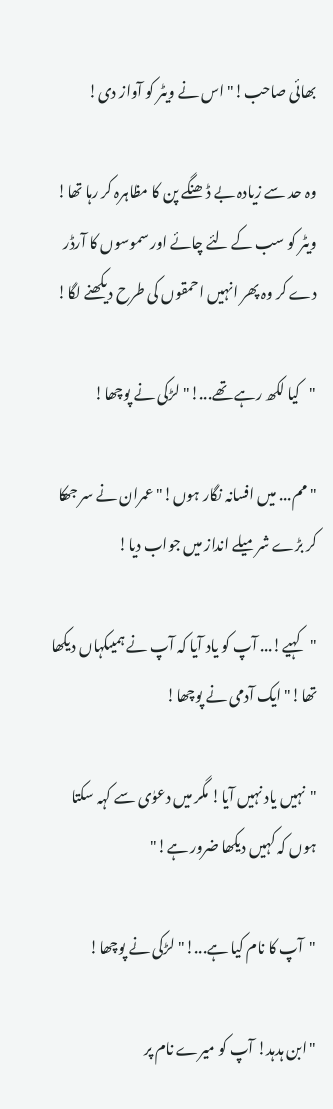بھائی صاحب!" اس نے ویٹر کو آواز دی!

وہ حد سے زیادہ بے ڈھنگے پن کا مظاہرہ کر رہا تھا! ویٹر کو سب کے لئے چائے اور سموسوں کا آرڈر دے کر وہ پھر انہیں احمقوں کی طرح دیکھنے لگا!

"کیا لکھ رہے تھے...!" لڑکی نے پوچھا!

"مم... میں افسانہ نگار ہوں!" عمران نے سر جھکا کر بڑے شرمیلے انداز میں جواب دیا!

"کہیے!... آپ کو یاد آیا کہ آپ نے ہمیںکہاں دیکھا تھا!" ایک آدمی نے پوچھا!

"نہیں یاد نہیں آیا! مگر میں دعوٰی سے کہہ سکتا ہوں کہ کہیں دیکھا ضرور ہے!"

"آپ کا نام کیا ہے...!" لڑکی نے پوچھا!

"ابن ہدہد! آپ کو میرے نام پر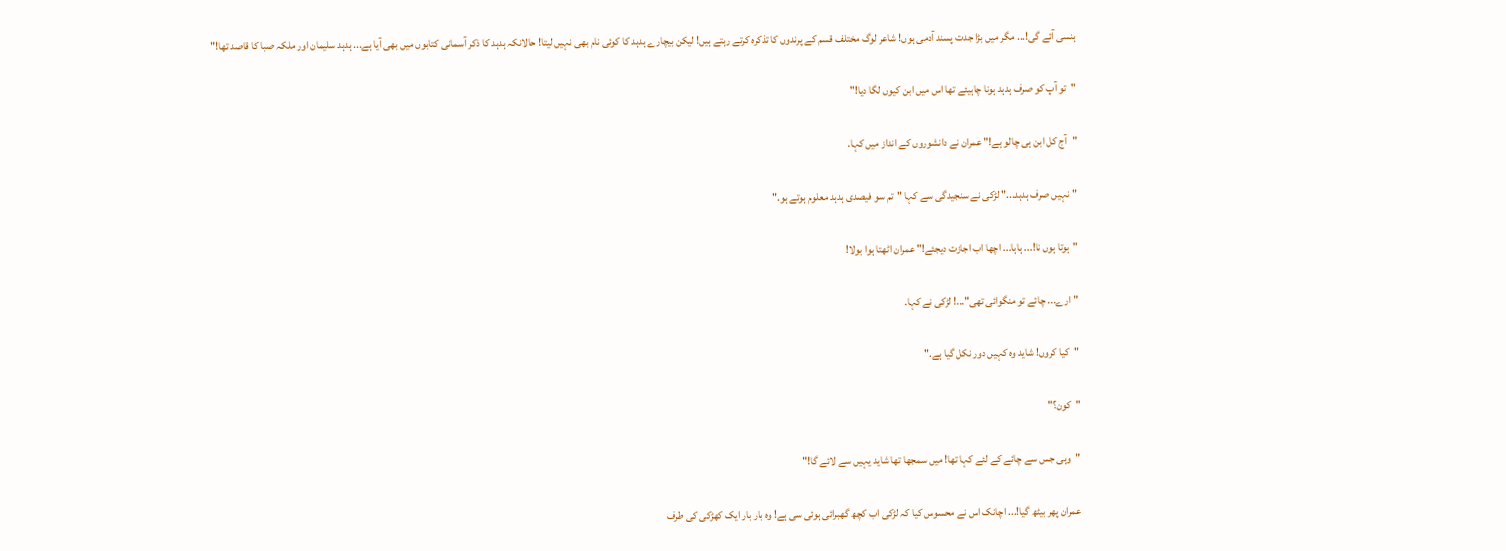ہنسی آئے گی!... مگر میں بڑا جدت پسند آدمی ہوں! شاعر لوگ مختلف قسم کے پرندوں کا تذکرہ کرتے رہتے ہیں! لیکن بیچارے ہدہد کا کوئی نام بھی نہیں لیتا! حالانکہ ہدہد کا ذکر آسمانی کتابوں میں بھی آیا ہے... ہدہد سلیمان اور ملکہ صبا کا قاصد تھا!"

"تو آپ کو صرف ہدہد ہونا چاہیئے تھا اس میں ابن کیوں لگا دیا!"

"آج کل ابن ہی چالو ہے!" عمران نے دانشوروں کے انداز میں کہا.

"نہیں صرف ہدہد..." لڑکی نے سنجیدگی سے کہا "تم سو فیصدی ہدہد معلوم ہوتے ہو."

"ہوتا ہوں نا!... ہاہا... اچھا اب اجازت دیجئے!" عمران اٹھتا ہوا بولا!

"ارے... چائے تو منگوائی تھی"...! لڑکی نے کہا.

"کیا کروں! شاید وہ کہیں دور نکل گیا ہے."

"کون؟"

"وہی جس سے چائے کے لئے کہا تھا! میں سمجھا تھا شاید یہیں سے لائے گا!"

عمران پھر بیٹھ گیا!... اچانک اس نے محسوس کیا کہ لڑکی اب کچھ گھبرائی ہوئی سی ہے! وہ بار بار ایک کھڑکی کی طرف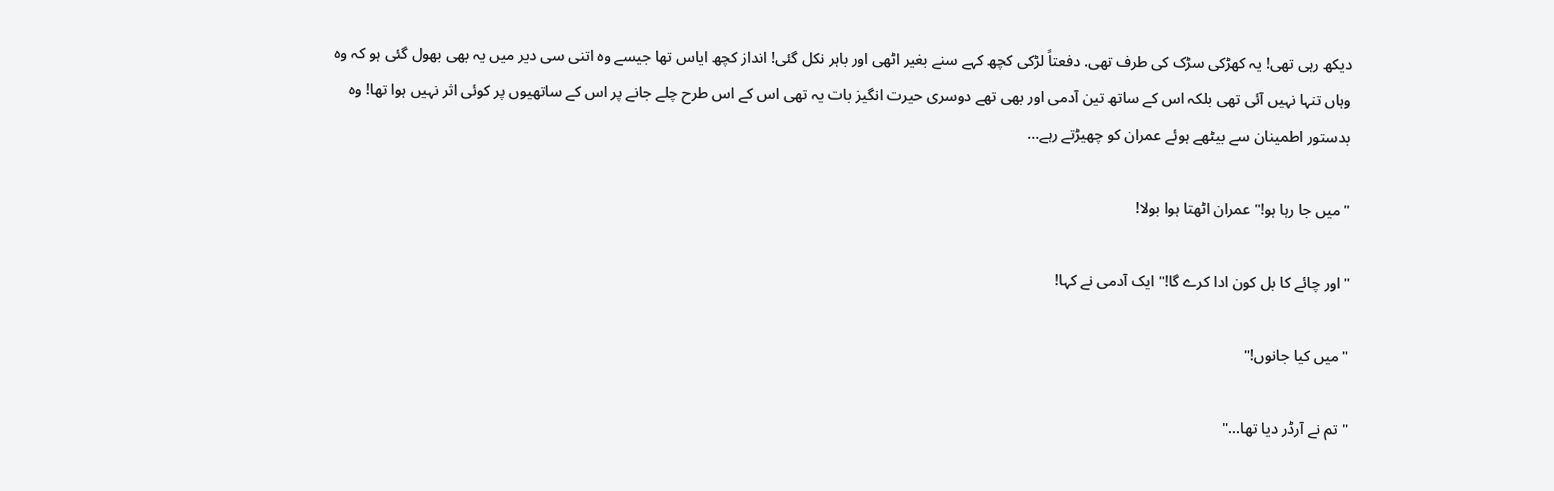دیکھ رہی تھی! یہ کھڑکی سڑک کی طرف تھی. دفعتاً لڑکی کچھ کہے سنے بغیر اٹھی اور باہر نکل گئی! انداز کچھ ایاس تھا جیسے وہ اتنی سی دیر میں یہ بھی بھول گئی ہو کہ وہ وہاں تنہا نہیں آئی تھی بلکہ اس کے ساتھ تین آدمی اور بھی تھے دوسری حیرت انگیز بات یہ تھی اس کے اس طرح چلے جانے پر اس کے ساتھیوں پر کوئی اثر نہیں ہوا تھا! وہ بدستور اطمینان سے بیٹھے ہوئے عمران کو چھیڑتے رہے...

"میں جا رہا ہو!" عمران اٹھتا ہوا بولا!

"اور چائے کا بل کون ادا کرے گا!" ایک آدمی نے کہا!

"میں کیا جانوں!"

"تم نے آرڈر دیا تھا..."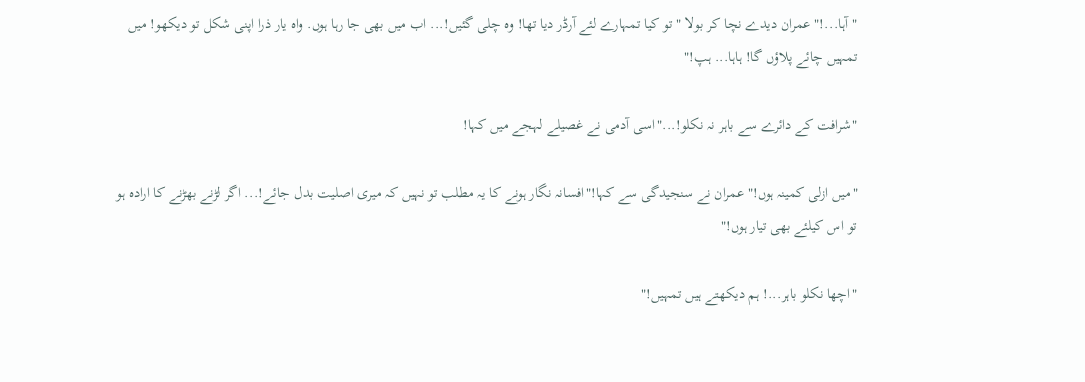"آہا...!" عمران دیدے نچا کر بولا " تو کیا تمہارے لئے آرڈر دیا تھا! وہ چلی گئیں!... اب میں بھی جا رہا ہوں. واہ یار ذرا اپنی شکل تو دیکھو! میں تمہیں چائے پلاؤں گا! ہاہا... ہپ!"

"شرافت کے دائرے سے باہر نہ نکلو!..."اسی آدمی نے غصیلے لہجے میں کہا!

"میں ازلی کمینہ ہوں!" عمران نے سنجیدگی سے کہا!"افسانہ نگار ہونے کا یہ مطلب تو نہیں کہ میری اصلیت بدل جائے!... اگر لڑنے بھڑنے کا ارادہ ہو تو اس کیلئے بھی تیار ہوں!"

"اچھا نکلو باہر...! ہم دیکھتے ہیں تمہیں!"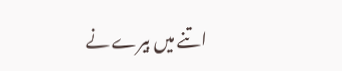اتنے میں بیرے نے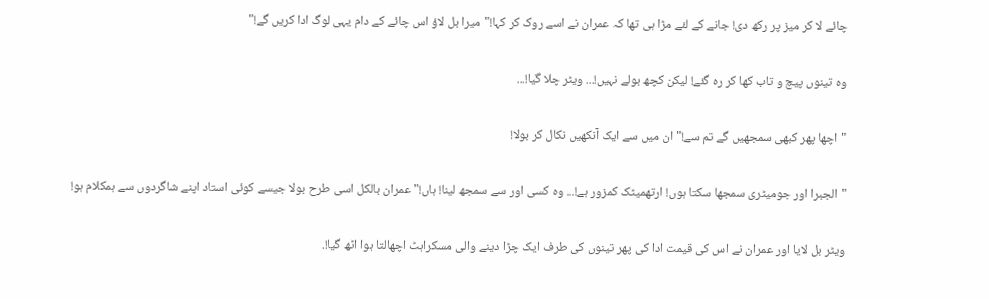چائے لا کر میز پر رکھ دی! جانے کے لئے مڑا ہی تھا کہ عمران نے اسے روک کر کہا!"میرا بل لاؤ اس چائے کے دام یہی لوگ ادا کریں گے!"

وہ تینوں پیچ و تاب کھا کر رہ گئے! لیکن کچھ بولے نہیں!... ویٹر چلا گیا!...

"اچھا پھر کبھی سمجھیں گے تم سے!" ان میں سے ایک آنکھیں نکال کر بولا!

"الجبرا اور جومیٹری سمجھا سکتا ہوں! ارتھمیٹک کمزور ہے!... وہ کسی اور سے سمجھ لینا! ہاں!" عمران بالکل اسی طرح بولا جیسے کوئی استاد اپنے شاگردوں سے ہمکلام ہو!

ویٹر بل لایا اور عمران نے اس کی قیمت ادا کی پھر تینوں کی طرف ایک چڑا دینے والی مسکراہٹ اچھالتا ہوا اٹھ گیا!.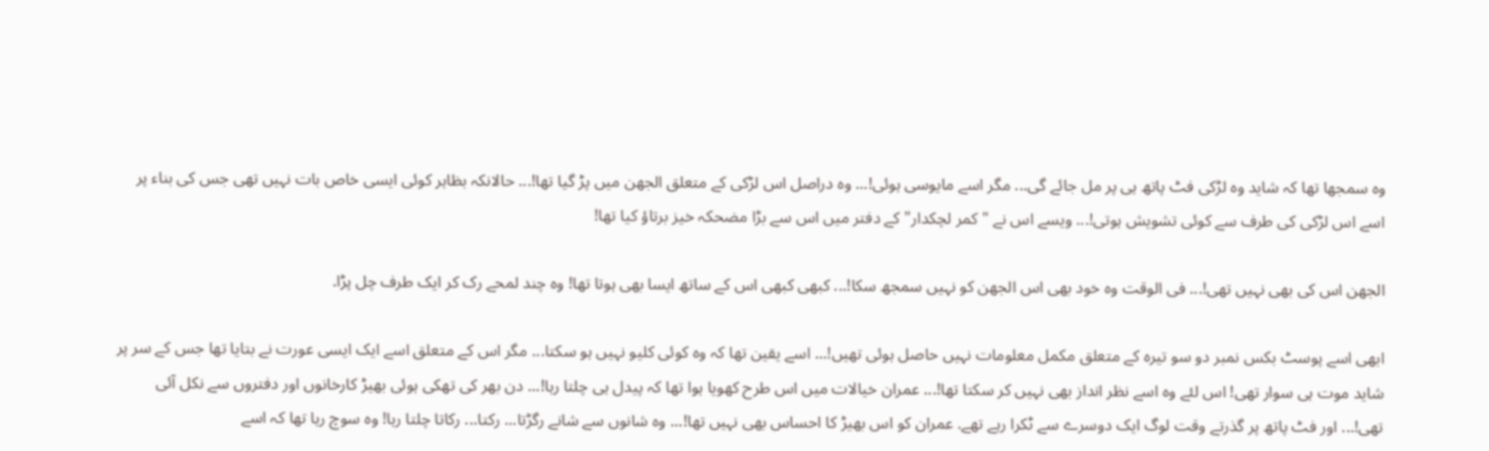وہ سمجھا تھا کہ شاید وہ لڑکی فٹ پاتھ ہی پر مل جائے گی... مگر اسے مایوسی ہوئی!... وہ دراصل اس لڑکی کے متعلق الجھن میں پڑ گیا تھا!... حالانکہ بظاہر کوئی ایسی خاص بات نہیں تھی جس کی بناء پر اسے اس لڑکی کی طرف سے کوئی تشویش ہوتی!... ویسے اس نے "کمر لچکدار" کے دفتر میں اس سے بڑا مضحکہ خیز برتاؤ کیا تھا!

الجھن اس کی بھی نہیں تھی!... فی الوقت وہ خود بھی اس الجھن کو نہیں سمجھ سکا!... کبھی کبھی اس کے ساتھ ایسا بھی ہوتا تھا! وہ چند لمحے رک کر ایک طرف چل پڑا.

ابھی اسے پوسٹ بکس نمبر دو سو تیرہ کے متعلق مکمل معلومات نہیں حاصل ہوئی تھیں!... اسے یقین تھا کہ وہ کوئی کلیو نہیں ہو سکتا... مگر اس کے متعلق اسے ایک ایسی عورت نے بتایا تھا جس کے سر پر شاید موت ہی سوار تھی! اس لئے وہ اسے نظر انداز بھی نہیں کر سکتا تھا!... عمران خیالات میں اس طرح کھویا ہوا تھا کہ پیدل ہی چلتا رہا!... دن بھر کی تھکی ہوئی بھیڑ کارخانوں اور دفتروں سے نکل آئی تھی!... اور فٹ پاتھ پر گذرتے وقت لوگ ایک دوسرے سے ٹکرا رہے تھے. عمران کو اس بھیڑ کا احساس بھی نہیں تھا!... وہ شانوں سے شانے رگڑتا... رکتا... رکاتا چلتا رہا! وہ سوچ رہا تھا کہ اسے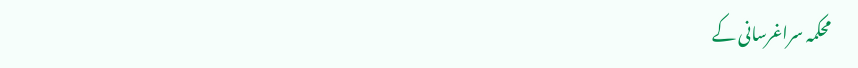محکمہ سراغرسانی کے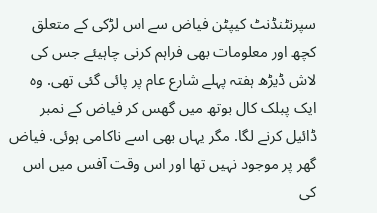سپرنٹنڈنٹ کیپٹن فیاض سے اس لڑکی کے متعلق کچھ اور معلومات بھی فراہم کرنی چاہیئے جس کی لاش ڈیڑھ ہفتہ پہلے شارع عام پر پائی گئی تھی. وہ ایک پبلک کال بوتھ میں گھس کر فیاض کے نمبر ڈائیل کرنے لگا. مگر یہاں بھی اسے ناکامی ہوئی. فیاض گھر پر موجود نہیں تھا اور اس وقت آفس میں اس کی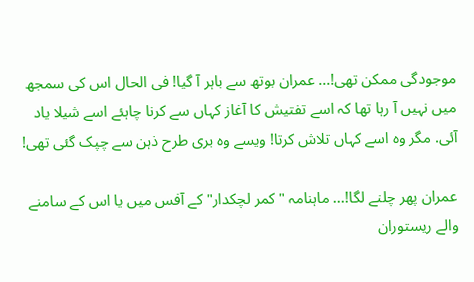موجودگی ممکن تھی!... عمران بوتھ سے باہر آ گیا! فی الحال اس کی سمجھ میں نہیں آ رہا تھا کہ اسے تفتیش کا آغاز کہاں سے کرنا چاہئے اسے شیلا یاد آئی. مگر وہ اسے کہاں تلاش کرتا! ویسے وہ بری طرح ذہن سے چپک گئی تھی!

عمران پھر چلنے لگا!... ماہنامہ "کمر لچکدار" کے آفس میں یا اس کے سامنے والے ریستوران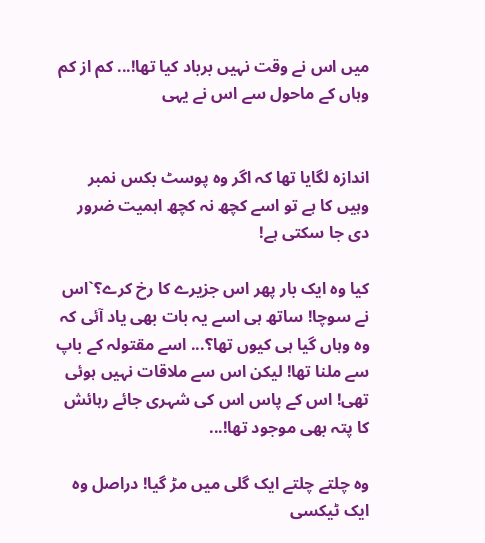میں اس نے وقت نہیں برباد کیا تھا!... کم از کم وہاں کے ماحول سے اس نے یہی


اندازہ لگایا تھا کہ اگر وہ پوسٹ بکس نمبر وہیں کا ہے تو اسے کچھ نہ کچھ اہمیت ضرور دی جا سکتی ہے!

کیا وہ ایک بار پھر اس جزیرے کا رخ کرے؟`اس نے سوچا! ساتھ ہی اسے یہ بات بھی یاد آئی کہ وہ وہاں گیا ہی کیوں تھا؟... اسے مقتولہ کے باپ سے ملنا تھا! لیکن اس سے ملاقات نہیں ہوئی تھی! اس کے پاس اس کی شہری جائے رہائش کا پتہ بھی موجود تھا!...

وہ چلتے چلتے ایک گلی میں مڑ گیا! دراصل وہ ایک ٹیکسی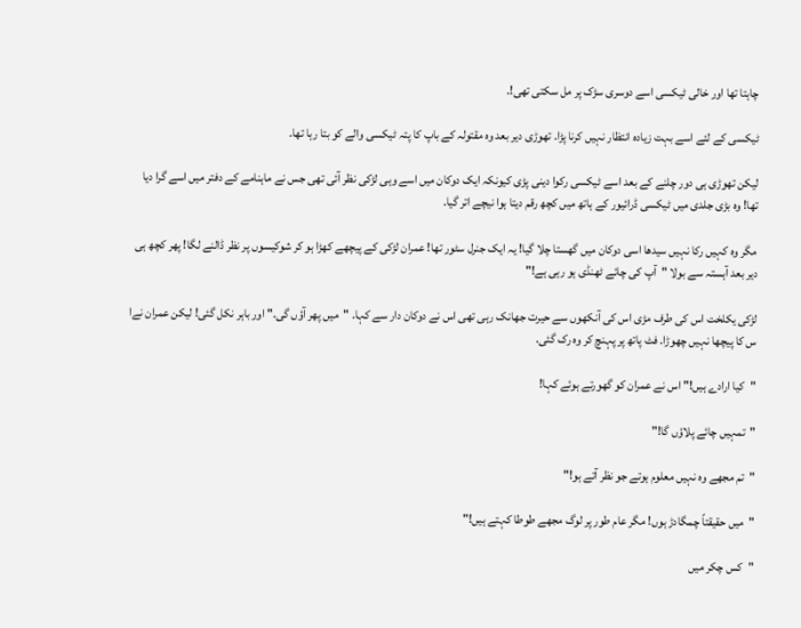چاہتا تھا اور خالی ٹیکسی اسے دوسری سڑک پر مل سکتی تھی!.

ٹیکسی کے لئے اسے بہت زیادہ انتظار نہیں کرنا پڑا. تھوڑی دیر بعد وہ مقتولہ کے باپ کا پتہ ٹیکسی والے کو بتا رہا تھا.

لیکن تھوڑی ہی دور چلنے کے بعد اسے ٹیکسی رکوا دینی پڑی کیونکہ ایک دوکان میں اسے وہی لڑکی نظر آئی تھی جس نے ماہنامے کے دفتر میں اسے گرا دیا تھا! وہ بڑی جلدی میں ٹیکسی ڈرائیور کے ہاتھ میں کچھ رقم دیتا ہوا نیچے اتر گیا.

مگر وہ کہیں رکا نہیں سیدھا اسی دوکان میں گھستا چلا گیا! یہ ایک جنرل سٹور تھا! عمران لڑکی کے پیچھے کھڑا ہو کر شوکیسوں پر نظر ڈالنے لگا! پھر کچھ ہی دیر بعد آہستہ سے بولا "آپ کی چائے ٹھنڈی ہو رہی ہے!"

لڑکی یکلخت اس کی طرف مڑی اس کی آنکھوں سے حیرت جھانک رہی تھی اس نے دوکان دار سے کہا. "میں پھر آؤں گی." اور باہر نکل گئی! لیکن عمران نےا س کا پیچھا نہیں چھوڑا. فٹ پاتھ پر پہنچ کر وہ رک گئی.

"کیا ارادے ہیں!" اس نے عمران کو گھورتے ہوئے کہا!

"تمہیں چائے پلاؤں گا!"

"تم مجھے وہ نہیں معلوم ہوتے جو نظر آتے ہو!"

"میں حقیقتاً چمگادڑ ہوں! مگر عام طور پر لوگ مجھے طوطا کہتے ہیں!"

"کس چکر میں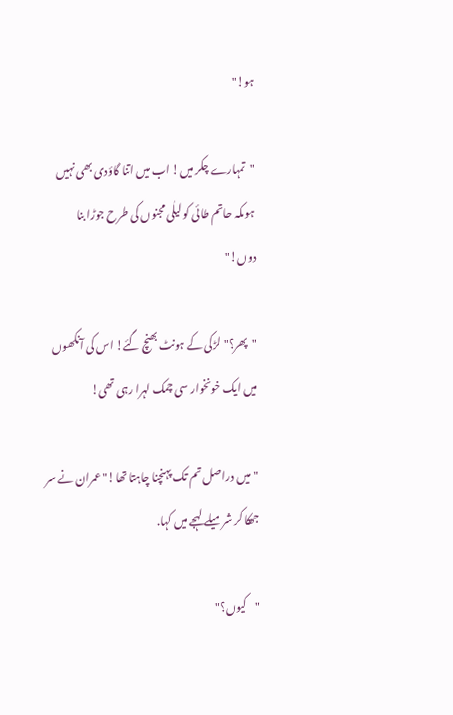ہو!"

"تمہارے چکر میں! اب میں اتنا گاؤدی بھی نہیں ہوںکہ حاتم طائی کو لیلٰی مجنوں کی طرح جوڑا بنا دوں!"

"پھر؟" لڑکی کے ہونٹ بھنچ گئے! اس کی آنکھوں میں ایک خونخوار سی چمک لہرا رہی تھی!

"میں دراصل تم تک پہنچنا چاہتا تھا!" عمران نے سر جھکا کر شرمیلے لہجے میں کہا.

"کیوں؟"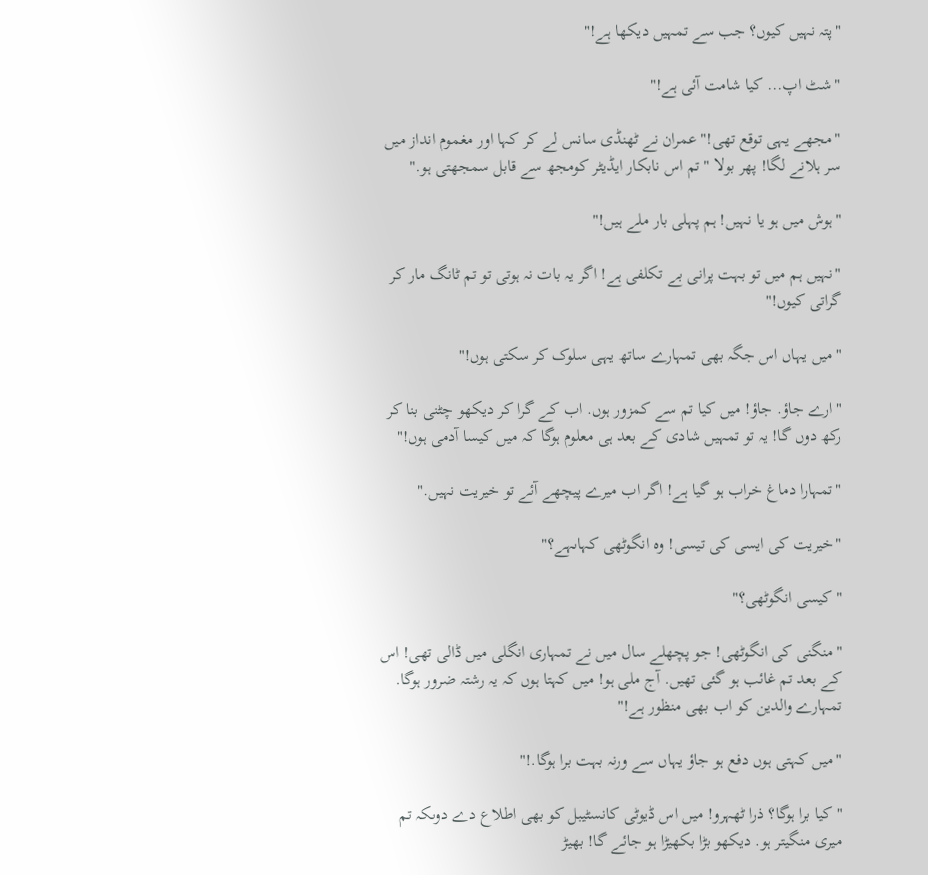"پتہ نہیں کیوں؟ جب سے تمہیں دیکھا ہے!"

"شٹ اپ... کیا شامت آئی ہے!"

"مجھے یہی توقع تھی!" عمران نے ٹھنڈی سانس لے کر کہا اور مغموم انداز میں سر ہلانے لگا! پھر بولا "تم اس نابکار ایڈیٹر کومجھ سے قابل سمجھتی ہو."

"ہوش میں ہو یا نہیں! ہم پہلی بار ملے ہیں!"

"نہیں ہم میں تو بہت پرانی بے تکلفی ہے! اگر یہ بات نہ ہوتی تو تم ٹانگ مار کر گراتی کیوں!"

"میں یہاں اس جگہ بھی تمہارے ساتھ یہی سلوک کر سکتی ہوں!"

"ارے جاؤ. جاؤ! میں کیا تم سے کمزور ہوں. اب کے گرا کر دیکھو چٹنی بنا کر رکھ دوں گا! یہ تو تمہیں شادی کے بعد ہی معلوم ہوگا کہ میں کیسا آدمی ہوں!"

"تمہارا دماغ خراب ہو گیا ہے! اگر اب میرے پیچھے آئے تو خیریت نہیں."

"خیریت کی ایسی کی تیسی! وہ انگوٹھی کہاںہے؟"

"کیسی انگوٹھی؟"

"منگنی کی انگوٹھی! جو پچھلے سال میں نے تمہاری انگلی میں ڈالی تھی! اس کے بعد تم غائب ہو گئی تھیں. آج ملی ہو! میں کہتا ہوں کہ یہ رشتہ ضرور ہوگا. تمہارے والدین کو اب بھی منظور ہے!"

"میں کہتی ہوں دفع ہو جاؤ یہاں سے ورنہ بہت برا ہوگا.!"

"کیا برا ہوگا؟ ذرا ٹھہرو! میں اس ڈیوٹی کانسٹیبل کو بھی اطلاع دے دوںکہ تم میری منگیتر ہو. دیکھو بڑا بکھیڑا ہو جائے گا! بھیڑ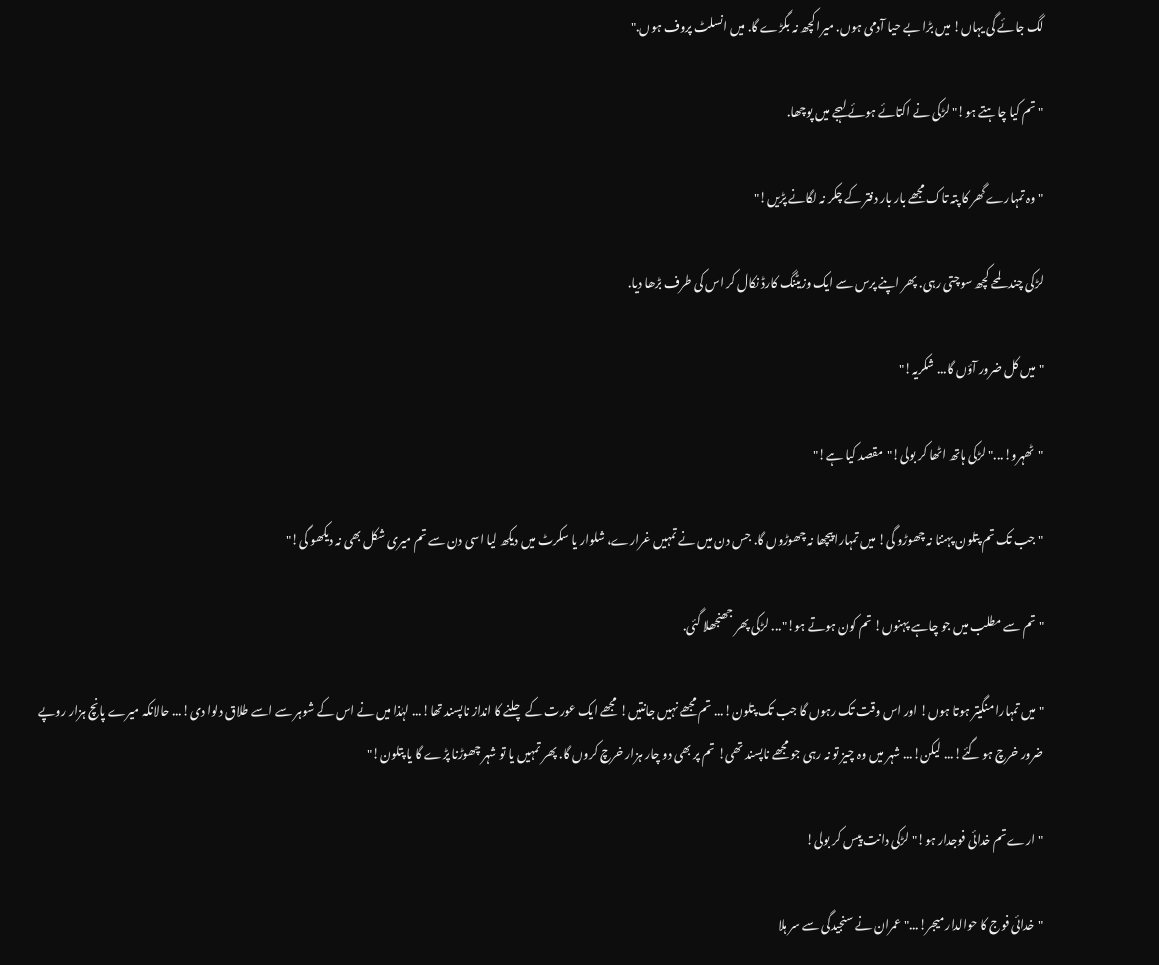لگ جائے گی یہاں! میں بڑا بے حیا آدمی ہوں. میرا کچھ نہ بگڑے گا. میں انسلٹ پروف ہوں."

"تم کیا چاہتے ہو!" لڑکی نے اکتائے ہوئے لہجے میں پوچھا.

"وہ تمہارے گھر کا پتہ تاک مجھے بار بار دفتر کے چکر نہ لگانے پڑیں!"

لڑکی چند لمحے کچھ سوچتی رہی. پھر اپنے پرس سے ایک وزیٹنگ کارڈ نکال کر اس کی طرف بڑھا دیا.

"میں کل ضرور آؤں گا... شکریہ!"

"ٹھہرو!..." لڑکی ہاتھ اٹھا کر بولی!"مقصد کیا ہے!"

"جب تک تم پتلون پہننا نہ چھوڑو گی! میں تمہارا پیچھا نہ چھوڑوں گا. جس دن میں نے تمہیں غرارے، شلوار یا سکرٹ میں دیکھ لیا اسی دن سے تم میری شکل بھی نہ دیکھو گی!"

"تم سے مطلب میں جو چاہے پہنوں! تم کون ہوتے ہو!"... لڑکی پھر جھنجھلا گئی.

"میں تمہارا منگیتر ہوتا ہوں! اور اس وقت تک رہوں گا جب تک پتلون!... تم مجھے نہیں جانتیں! مجھے ایک عورت کے چلنے کا انداز ناپسند تھا!... لہٰذا میں نے اس کے شوہر سے اسے طلاق دلوا دی!... حالانکہ میرے پانچ ہزار روپے ضرور خرچ ہو گئے!... لیکن!... شہر میں وہ چیز تو نہ رہی جو مجھے ناپسند تھی! تم پر بھی دو چار ہزار خرچ کروں گا. پھر تمہیں یا تو شہر چھوڑنا پڑے گا یا پتلون!"

"ارے تم خدائی فوجدار ہو!" لڑکی دانت پیس کر بولی!

"خدائی فوج کا حوالدار میجر!..." عمران نے سنجیدگی سے سر ہلا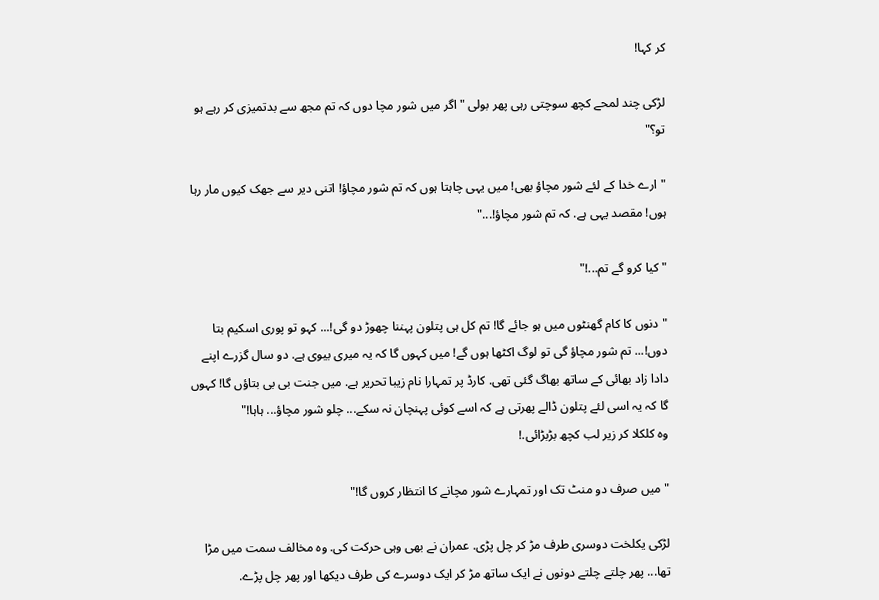کر کہا!

لڑکی چند لمحے کچھ سوچتی رہی پھر بولی "اگر میں شور مچا دوں کہ تم مجھ سے بدتمیزی کر رہے ہو تو؟"

"ارے خدا کے لئے شور مچاؤ بھی! میں یہی چاہتا ہوں کہ تم شور مچاؤ! اتنی دیر سے جھک کیوں مار رہا ہوں! مقصد یہی ہے. کہ تم شور مچاؤ!..."

"کیا کرو گے تم...!"

"دنوں کا کام گھنٹوں میں ہو جائے گا! تم کل ہی پتلون پہننا چھوڑ دو گی!... کہو تو پوری اسکیم بتا دوں!... تم شور مچاؤ گی تو لوگ اکٹھا ہوں گے! میں کہوں گا کہ یہ میری بیوی ہے. دو سال گزرے اپنے دادا زاد بھائی کے ساتھ بھاگ گئی تھی. کارڈ پر تمہارا نام زیبا تحریر ہے. میں جنت بی بی بتاؤں گا! کہوں گا کہ یہ اسی لئے پتلون ڈالے پھرتی ہے کہ اسے کوئی پہنچان نہ سکے... چلو شور مچاؤ... ہاہا!"
وہ کلکلا کر زیر لب کچھ بڑبڑائی.!

"میں صرف دو منٹ تک اور تمہارے شور مچانے کا انتظار کروں گا!"

لڑکی یکلخت دوسری طرف مڑ کر چل پڑی. عمران نے بھی وہی حرکت کی. وہ مخالف سمت میں مڑا تھا... پھر چلتے چلتے دونوں نے ایک ساتھ مڑ کر ایک دوسرے کی طرف دیکھا اور پھر چل پڑے.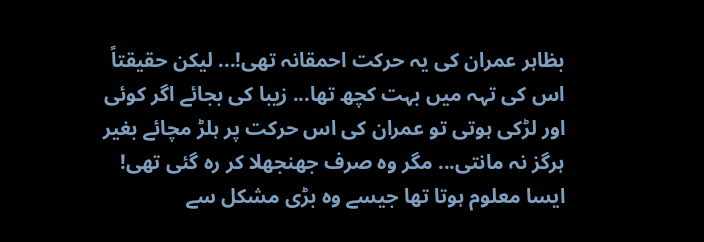بظاہر عمران کی یہ حرکت احمقانہ تھی!... لیکن حقیقتاً اس کی تہہ میں بہت کچھ تھا... زیبا کی بجائے اگر کوئی اور لڑکی ہوتی تو عمران کی اس حرکت پر ہلڑ مچائے بغیر ہرگز نہ مانتی... مگر وہ صرف جھنجھلا کر رہ گئی تھی! ایسا معلوم ہوتا تھا جیسے وہ بڑی مشکل سے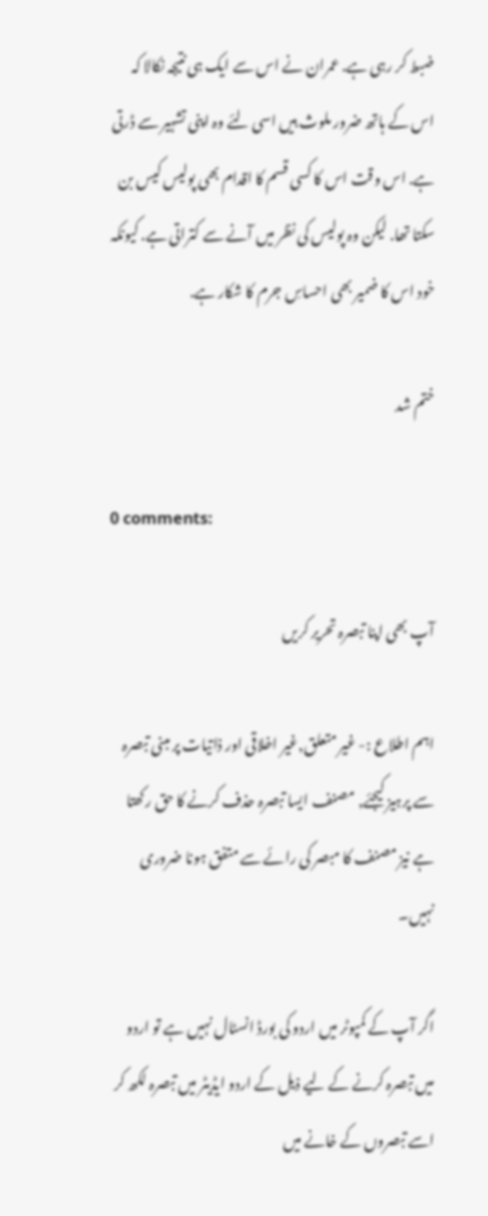ضبط کر رہی ہے. عمران نے اس سے ایک ہی نتیجہ نکالا کہ اس کے ہاتھ ضرور ملوث ہیں اسی لئے وہ اپنی تشہیر سے ڈرتی ہے. اس وقت اس کا کسی قسم کا اقدام بھی پولیس کیس بن سکتا تھا. لیکن وہ پولیس کی نظر میں آنے سے کتراتی ہے. کیونکہ خود اس کا ضمیر بھی احساسِ جرم کا شکار ہے.

ختم شد

0 comments:

آپ بھی اپنا تبصرہ تحریر کریں

اہم اطلاع :- غیر متعلق,غیر اخلاقی اور ذاتیات پر مبنی تبصرہ سے پرہیز کیجئے, مصنف ایسا تبصرہ حذف کرنے کا حق رکھتا ہے نیز مصنف کا مبصر کی رائے سے متفق ہونا ضروری نہیں۔

اگر آپ کے کمپوٹر میں اردو کی بورڈ انسٹال نہیں ہے تو اردو میں تبصرہ کرنے کے لیے ذیل کے اردو ایڈیٹر میں تبصرہ لکھ کر اسے تبصروں کے خانے میں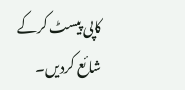کاپی پیسٹ کرکے شائع کردیں۔